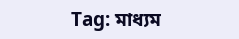Tag: মাধ্যম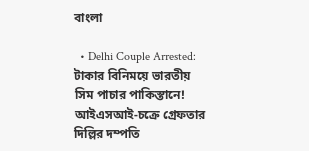বাংলা

  • Delhi Couple Arrested: টাকার বিনিময়ে ভারতীয় সিম পাচার পাকিস্তানে! আইএসআই-চক্রে গ্রেফতার দিল্লির দম্পতি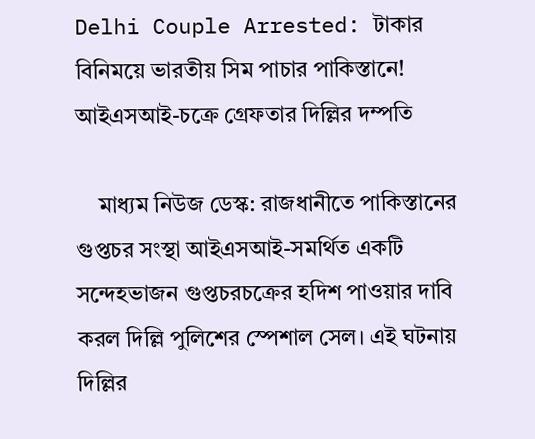Delhi Couple Arrested: টাকার বিনিময়ে ভারতীয় সিম পাচার পাকিস্তানে! আইএসআই-চক্রে গ্রেফতার দিল্লির দম্পতি

    মাধ্যম নিউজ ডেস্ক: রাজধানীতে পাকিস্তানের গুপ্তচর সংস্থা আইএসআই-সমর্থিত একটি সন্দেহভাজন গুপ্তচরচক্রের হদিশ পাওয়ার দাবি করল দিল্লি পুলিশের স্পেশাল সেল। এই ঘটনায় দিল্লির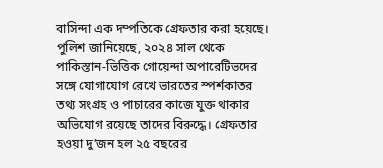বাসিন্দা এক দম্পতিকে গ্রেফতার করা হয়েছে। পুলিশ জানিয়েছে, ২০২৪ সাল থেকে পাকিস্তান-ভিত্তিক গোয়েন্দা অপারেটিভদের সঙ্গে যোগাযোগ রেখে ভারতের স্পর্শকাতর তথ্য সংগ্রহ ও পাচারের কাজে যুক্ত থাকার অভিযোগ রয়েছে তাদের বিরুদ্ধে। গ্রেফতার হওয়া দু’জন হল ২৫ বছরের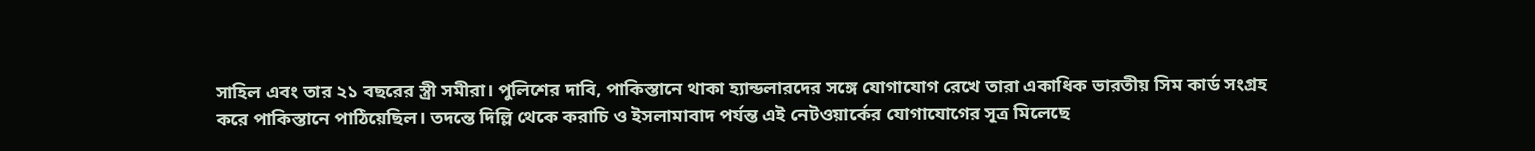সাহিল এবং তার ২১ বছরের স্ত্রী সমীরা। পুলিশের দাবি, পাকিস্তানে থাকা হ্যান্ডলারদের সঙ্গে যোগাযোগ রেখে তারা একাধিক ভারতীয় সিম কার্ড সংগ্রহ করে পাকিস্তানে পাঠিয়েছিল। তদন্তে দিল্লি থেকে করাচি ও ইসলামাবাদ পর্যন্ত এই নেটওয়ার্কের যোগাযোগের সূত্র মিলেছে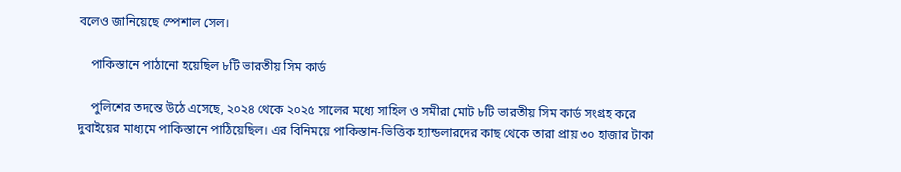বলেও জানিয়েছে স্পেশাল সেল।

    পাকিস্তানে পাঠানো হয়েছিল ৮টি ভারতীয় সিম কার্ড

    পুলিশের তদন্তে উঠে এসেছে, ২০২৪ থেকে ২০২৫ সালের মধ্যে সাহিল ও সমীরা মোট ৮টি ভারতীয় সিম কার্ড সংগ্রহ করে দুবাইয়ের মাধ্যমে পাকিস্তানে পাঠিয়েছিল। এর বিনিময়ে পাকিস্তান-ভিত্তিক হ্যান্ডলারদের কাছ থেকে তারা প্রায় ৩০ হাজার টাকা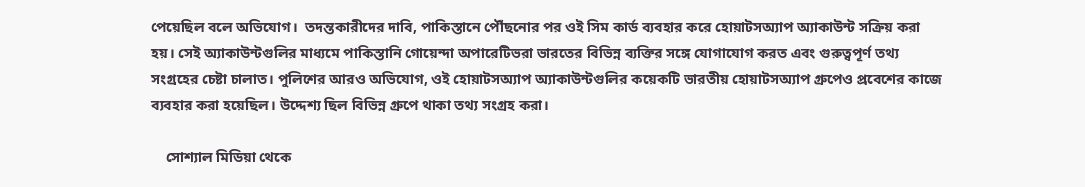পেয়েছিল বলে অভিযোগ।  তদন্তকারীদের দাবি, পাকিস্তানে পৌঁছনোর পর ওই সিম কার্ড ব্যবহার করে হোয়াটসঅ্যাপ অ্যাকাউন্ট সক্রিয় করা হয়। সেই অ্যাকাউন্টগুলির মাধ্যমে পাকিস্তানি গোয়েন্দা অপারেটিভরা ভারতের বিভিন্ন ব্যক্তির সঙ্গে যোগাযোগ করত এবং গুরুত্বপূর্ণ তথ্য সংগ্রহের চেষ্টা চালাত। পুলিশের আরও অভিযোগ, ওই হোয়াটসঅ্যাপ অ্যাকাউন্টগুলির কয়েকটি ভারতীয় হোয়াটসঅ্যাপ গ্রুপেও প্রবেশের কাজে ব্যবহার করা হয়েছিল। উদ্দেশ্য ছিল বিভিন্ন গ্রুপে থাকা তথ্য সংগ্রহ করা।

    সোশ্যাল মিডিয়া থেকে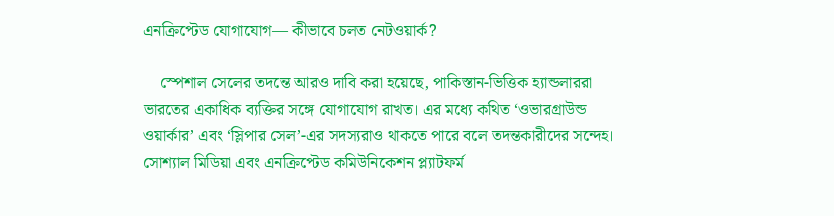এনক্রিপ্টেড যোগাযোগ— কীভাবে চলত নেটওয়ার্ক?

    স্পেশাল সেলের তদন্তে আরও দাবি করা হয়েছে, পাকিস্তান-ভিত্তিক হ্যান্ডলাররা ভারতের একাধিক ব্যক্তির সঙ্গে যোগাযোগ রাখত। এর মধ্যে কথিত ‘ওভারগ্রাউন্ড ওয়ার্কার’ এবং ‘স্লিপার সেল’-এর সদস্যরাও থাকতে পারে বলে তদন্তকারীদের সন্দেহ। সোশ্যাল মিডিয়া এবং এনক্রিপ্টেড কমিউনিকেশন প্ল্যাটফর্ম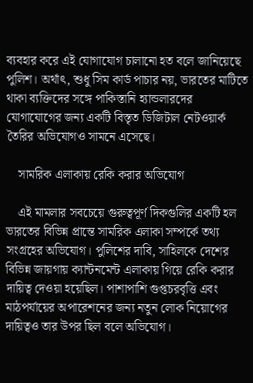ব্যবহার করে এই যোগাযোগ চালানো হত বলে জানিয়েছে পুলিশ। অর্থাৎ, শুধু সিম কার্ড পাচার নয়, ভারতের মাটিতে থাকা ব্যক্তিদের সঙ্গে পাকিস্তানি হ্যান্ডলারদের যোগাযোগের জন্য একটি বিস্তৃত ডিজিটাল নেটওয়ার্ক তৈরির অভিযোগও সামনে এসেছে।

    সামরিক এলাকায় রেকি করার অভিযোগ

    এই মামলার সবচেয়ে গুরুত্বপূর্ণ দিকগুলির একটি হল ভারতের বিভিন্ন প্রান্তে সামরিক এলাকা সম্পর্কে তথ্য সংগ্রহের অভিযোগ। পুলিশের দাবি, সাহিলকে দেশের বিভিন্ন জায়গায় ক্যান্টনমেন্ট এলাকায় গিয়ে রেকি করার দায়িত্ব দেওয়া হয়েছিল। পাশাপাশি গুপ্তচরবৃত্তি এবং মাঠপর্যায়ের অপারেশনের জন্য নতুন লোক নিয়োগের দায়িত্বও তার উপর ছিল বলে অভিযোগ।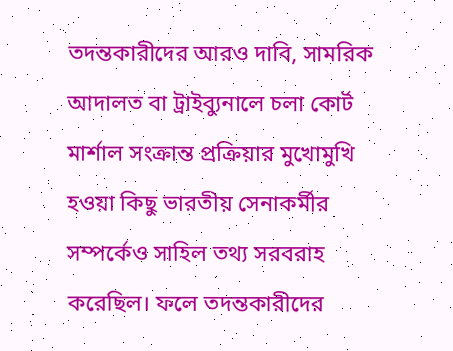তদন্তকারীদের আরও দাবি, সামরিক আদালত বা ট্রাইব্যুনালে চলা কোর্ট মার্শাল সংক্রান্ত প্রক্রিয়ার মুখোমুখি হওয়া কিছু ভারতীয় সেনাকর্মীর সম্পর্কেও সাহিল তথ্য সরবরাহ করেছিল। ফলে তদন্তকারীদের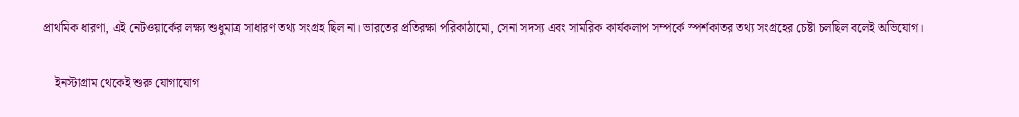প্রাথমিক ধারণা, এই নেটওয়ার্কের লক্ষ্য শুধুমাত্র সাধারণ তথ্য সংগ্রহ ছিল না। ভারতের প্রতিরক্ষা পরিকাঠামো, সেনা সদস্য এবং সামরিক কার্যকলাপ সম্পর্কে স্পর্শকাতর তথ্য সংগ্রহের চেষ্টা চলছিল বলেই অভিযোগ।

    ইনস্টাগ্রাম থেকেই শুরু যোগাযোগ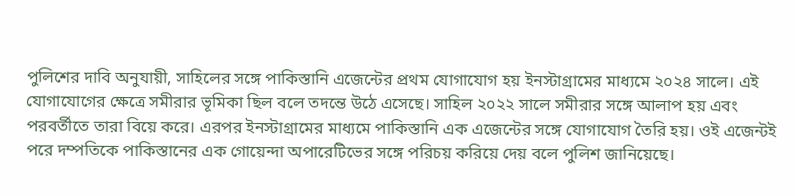পুলিশের দাবি অনুযায়ী, সাহিলের সঙ্গে পাকিস্তানি এজেন্টের প্রথম যোগাযোগ হয় ইনস্টাগ্রামের মাধ্যমে ২০২৪ সালে। এই যোগাযোগের ক্ষেত্রে সমীরার ভূমিকা ছিল বলে তদন্তে উঠে এসেছে। সাহিল ২০২২ সালে সমীরার সঙ্গে আলাপ হয় এবং পরবর্তীতে তারা বিয়ে করে। এরপর ইনস্টাগ্রামের মাধ্যমে পাকিস্তানি এক এজেন্টের সঙ্গে যোগাযোগ তৈরি হয়। ওই এজেন্টই পরে দম্পতিকে পাকিস্তানের এক গোয়েন্দা অপারেটিভের সঙ্গে পরিচয় করিয়ে দেয় বলে পুলিশ জানিয়েছে।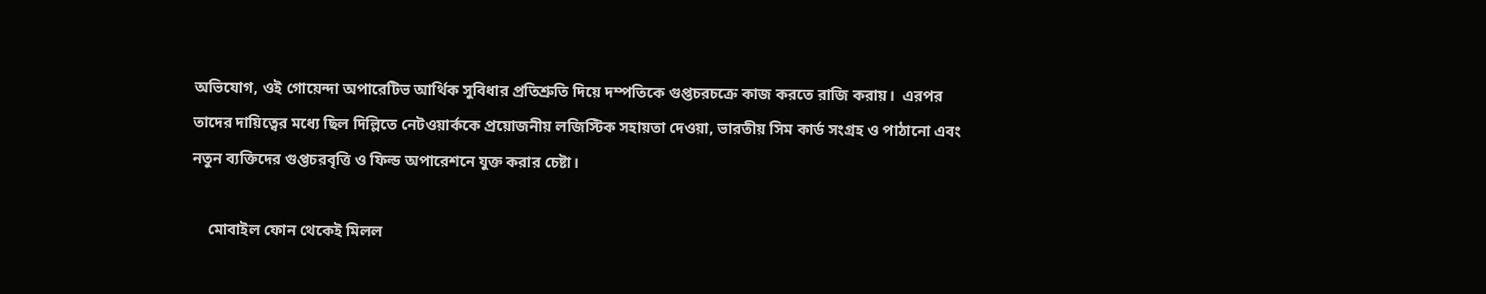অভিযোগ, ওই গোয়েন্দা অপারেটিভ আর্থিক সুবিধার প্রতিশ্রুতি দিয়ে দম্পতিকে গুপ্তচরচক্রে কাজ করতে রাজি করায়।  এরপর তাদের দায়িত্বের মধ্যে ছিল দিল্লিতে নেটওয়ার্ককে প্রয়োজনীয় লজিস্টিক সহায়তা দেওয়া, ভারতীয় সিম কার্ড সংগ্রহ ও পাঠানো এবং নতুন ব্যক্তিদের গুপ্তচরবৃত্তি ও ফিল্ড অপারেশনে যুক্ত করার চেষ্টা।

    মোবাইল ফোন থেকেই মিলল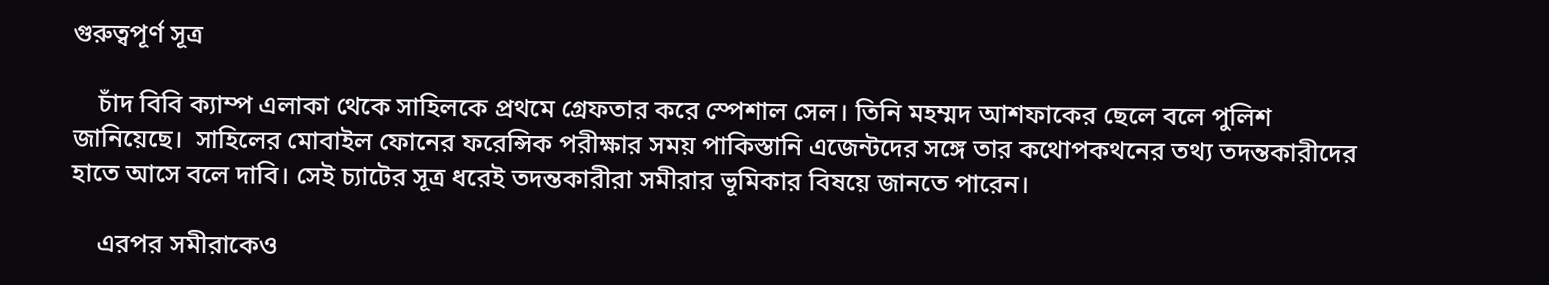গুরুত্বপূর্ণ সূত্র

    চাঁদ বিবি ক্যাম্প এলাকা থেকে সাহিলকে প্রথমে গ্রেফতার করে স্পেশাল সেল। তিনি মহম্মদ আশফাকের ছেলে বলে পুলিশ জানিয়েছে।  সাহিলের মোবাইল ফোনের ফরেন্সিক পরীক্ষার সময় পাকিস্তানি এজেন্টদের সঙ্গে তার কথোপকথনের তথ্য তদন্তকারীদের হাতে আসে বলে দাবি। সেই চ্যাটের সূত্র ধরেই তদন্তকারীরা সমীরার ভূমিকার বিষয়ে জানতে পারেন।

    এরপর সমীরাকেও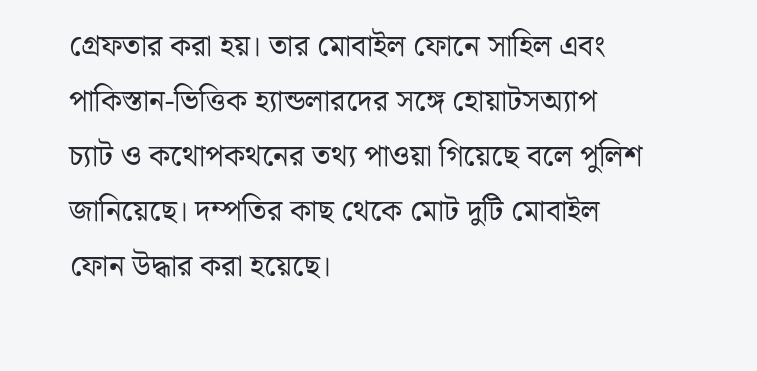গ্রেফতার করা হয়। তার মোবাইল ফোনে সাহিল এবং পাকিস্তান-ভিত্তিক হ্যান্ডলারদের সঙ্গে হোয়াটসঅ্যাপ চ্যাট ও কথোপকথনের তথ্য পাওয়া গিয়েছে বলে পুলিশ জানিয়েছে। দম্পতির কাছ থেকে মোট দুটি মোবাইল ফোন উদ্ধার করা হয়েছে।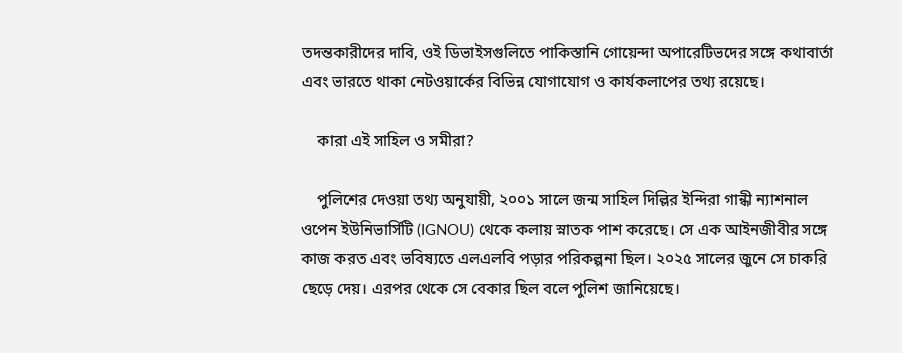তদন্তকারীদের দাবি, ওই ডিভাইসগুলিতে পাকিস্তানি গোয়েন্দা অপারেটিভদের সঙ্গে কথাবার্তা এবং ভারতে থাকা নেটওয়ার্কের বিভিন্ন যোগাযোগ ও কার্যকলাপের তথ্য রয়েছে।

    কারা এই সাহিল ও সমীরা?

    পুলিশের দেওয়া তথ্য অনুযায়ী, ২০০১ সালে জন্ম সাহিল দিল্লির ইন্দিরা গান্ধী ন্যাশনাল ওপেন ইউনিভার্সিটি (IGNOU) থেকে কলায় স্নাতক পাশ করেছে। সে এক আইনজীবীর সঙ্গে কাজ করত এবং ভবিষ্যতে এলএলবি পড়ার পরিকল্পনা ছিল। ২০২৫ সালের জুনে সে চাকরি ছেড়ে দেয়। এরপর থেকে সে বেকার ছিল বলে পুলিশ জানিয়েছে।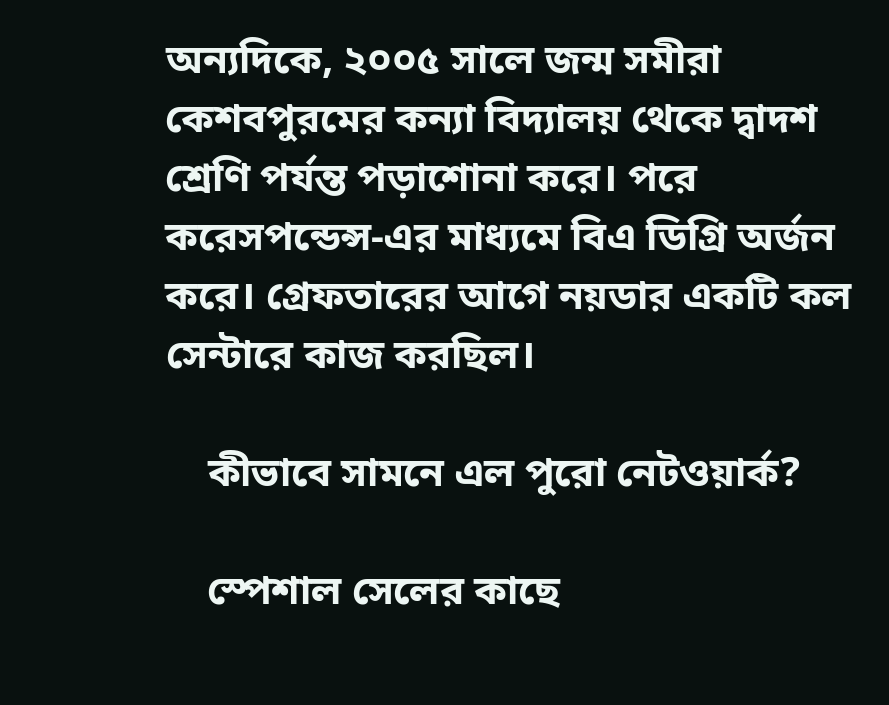অন্যদিকে, ২০০৫ সালে জন্ম সমীরা কেশবপুরমের কন্যা বিদ্যালয় থেকে দ্বাদশ শ্রেণি পর্যন্ত পড়াশোনা করে। পরে করেসপন্ডেন্স-এর মাধ্যমে বিএ ডিগ্রি অর্জন করে। গ্রেফতারের আগে নয়ডার একটি কল সেন্টারে কাজ করছিল।

    কীভাবে সামনে এল পুরো নেটওয়ার্ক?

    স্পেশাল সেলের কাছে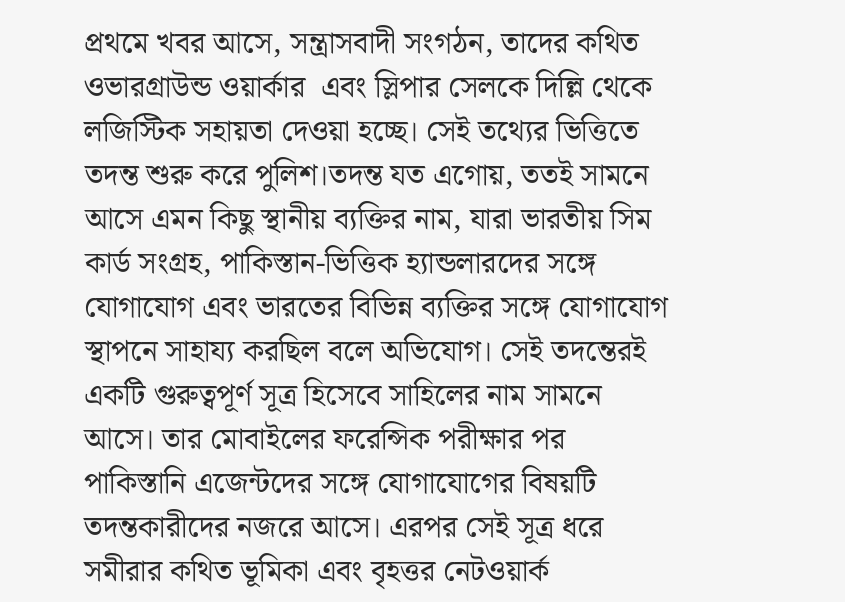প্রথমে খবর আসে, সন্ত্রাসবাদী সংগঠন, তাদের কথিত ওভারগ্রাউন্ড ওয়ার্কার  এবং স্লিপার সেলকে দিল্লি থেকে লজিস্টিক সহায়তা দেওয়া হচ্ছে। সেই তথ্যের ভিত্তিতে তদন্ত শুরু করে পুলিশ।তদন্ত যত এগোয়, ততই সামনে আসে এমন কিছু স্থানীয় ব্যক্তির নাম, যারা ভারতীয় সিম কার্ড সংগ্রহ, পাকিস্তান-ভিত্তিক হ্যান্ডলারদের সঙ্গে যোগাযোগ এবং ভারতের বিভিন্ন ব্যক্তির সঙ্গে যোগাযোগ স্থাপনে সাহায্য করছিল বলে অভিযোগ। সেই তদন্তেরই একটি গুরুত্বপূর্ণ সূত্র হিসেবে সাহিলের নাম সামনে আসে। তার মোবাইলের ফরেন্সিক পরীক্ষার পর পাকিস্তানি এজেন্টদের সঙ্গে যোগাযোগের বিষয়টি তদন্তকারীদের নজরে আসে। এরপর সেই সূত্র ধরে সমীরার কথিত ভূমিকা এবং বৃহত্তর নেটওয়ার্ক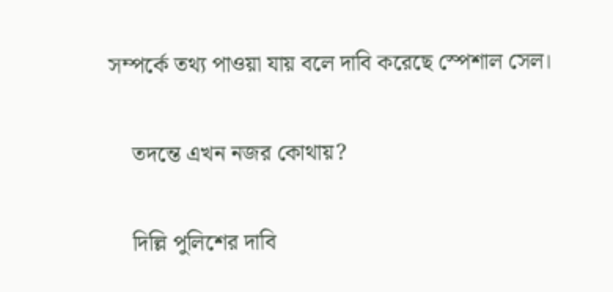সম্পর্কে তথ্য পাওয়া যায় বলে দাবি করেছে স্পেশাল সেল।

    তদন্তে এখন নজর কোথায়?

    দিল্লি পুলিশের দাবি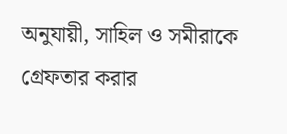অনুযায়ী, সাহিল ও সমীরাকে গ্রেফতার করার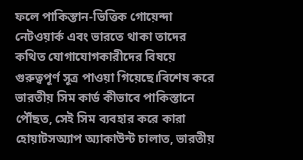ফলে পাকিস্তান-ভিত্তিক গোয়েন্দা নেটওয়ার্ক এবং ভারতে থাকা তাদের কথিত যোগাযোগকারীদের বিষয়ে গুরুত্বপূর্ণ সূত্র পাওয়া গিয়েছে।বিশেষ করে ভারতীয় সিম কার্ড কীভাবে পাকিস্তানে পৌঁছত, সেই সিম ব্যবহার করে কারা হোয়াটসঅ্যাপ অ্যাকাউন্ট চালাত, ভারতীয়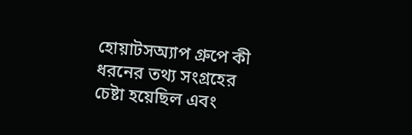হোয়াটসঅ্যাপ গ্রুপে কী ধরনের তথ্য সংগ্রহের চেষ্টা হয়েছিল এবং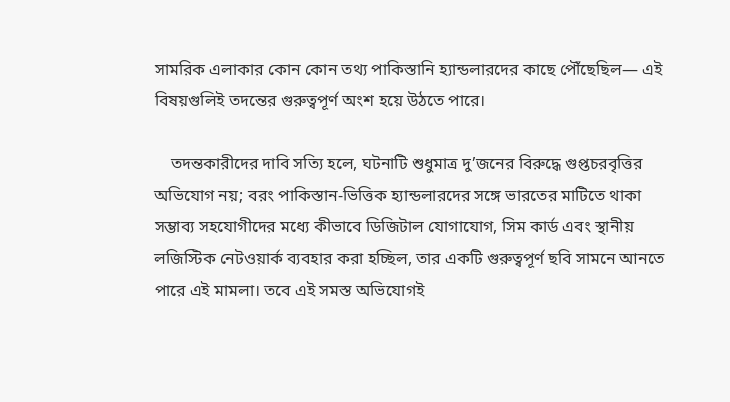সামরিক এলাকার কোন কোন তথ্য পাকিস্তানি হ্যান্ডলারদের কাছে পৌঁছেছিল— এই বিষয়গুলিই তদন্তের গুরুত্বপূর্ণ অংশ হয়ে উঠতে পারে।

    তদন্তকারীদের দাবি সত্যি হলে, ঘটনাটি শুধুমাত্র দু’জনের বিরুদ্ধে গুপ্তচরবৃত্তির অভিযোগ নয়; বরং পাকিস্তান-ভিত্তিক হ্যান্ডলারদের সঙ্গে ভারতের মাটিতে থাকা সম্ভাব্য সহযোগীদের মধ্যে কীভাবে ডিজিটাল যোগাযোগ, সিম কার্ড এবং স্থানীয় লজিস্টিক নেটওয়ার্ক ব্যবহার করা হচ্ছিল, তার একটি গুরুত্বপূর্ণ ছবি সামনে আনতে পারে এই মামলা। তবে এই সমস্ত অভিযোগই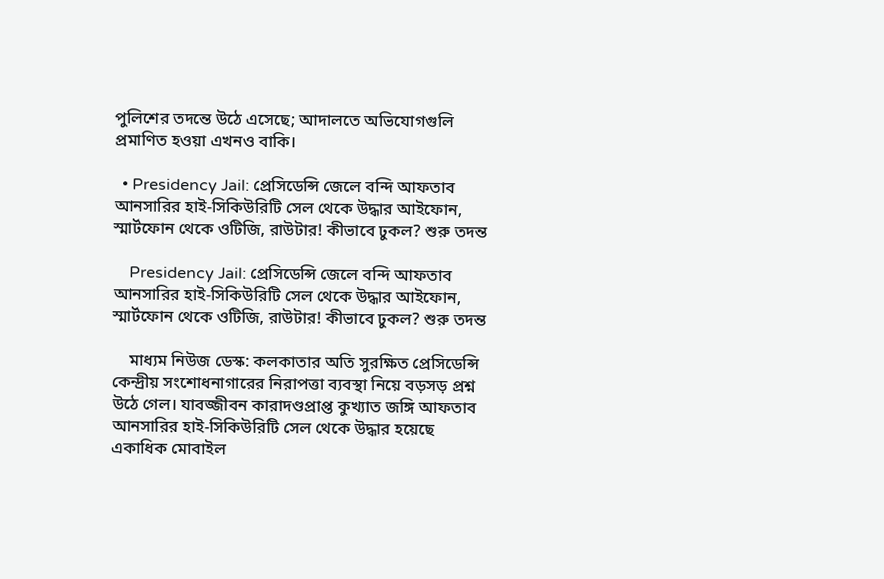পুলিশের তদন্তে উঠে এসেছে; আদালতে অভিযোগগুলি প্রমাণিত হওয়া এখনও বাকি।

  • Presidency Jail: প্রেসিডেন্সি জেলে বন্দি আফতাব আনসারির হাই-সিকিউরিটি সেল থেকে উদ্ধার আইফোন, স্মার্টফোন থেকে ওটিজি, রাউটার! কীভাবে ঢুকল? শুরু তদন্ত

    Presidency Jail: প্রেসিডেন্সি জেলে বন্দি আফতাব আনসারির হাই-সিকিউরিটি সেল থেকে উদ্ধার আইফোন, স্মার্টফোন থেকে ওটিজি, রাউটার! কীভাবে ঢুকল? শুরু তদন্ত

    মাধ্যম নিউজ ডেস্ক: কলকাতার অতি সুরক্ষিত প্রেসিডেন্সি কেন্দ্রীয় সংশোধনাগারের নিরাপত্তা ব্যবস্থা নিয়ে বড়সড় প্রশ্ন উঠে গেল। যাবজ্জীবন কারাদণ্ডপ্রাপ্ত কুখ্যাত জঙ্গি আফতাব আনসারির হাই-সিকিউরিটি সেল থেকে উদ্ধার হয়েছে একাধিক মোবাইল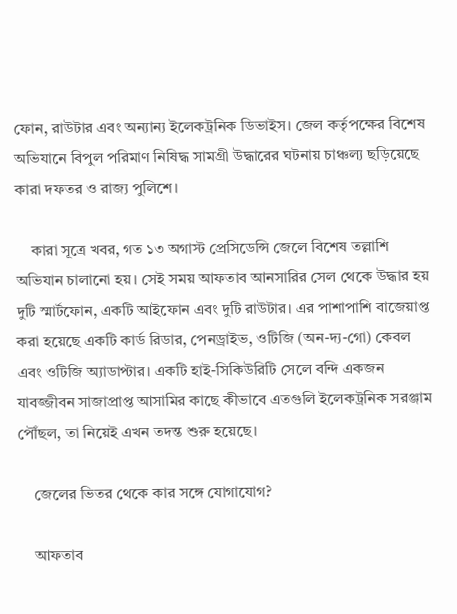ফোন, রাউটার এবং অন্যান্য ইলেকট্রনিক ডিভাইস। জেল কর্তৃপক্ষের বিশেষ অভিযানে বিপুল পরিমাণ নিষিদ্ধ সামগ্রী উদ্ধারের ঘটনায় চাঞ্চল্য ছড়িয়েছে কারা দফতর ও রাজ্য পুলিশে।

    কারা সূত্রে খবর, গত ১৩ অগাস্ট প্রেসিডেন্সি জেলে বিশেষ তল্লাশি অভিযান চালানো হয়। সেই সময় আফতাব আনসারির সেল থেকে উদ্ধার হয় দুটি স্মার্টফোন, একটি আইফোন এবং দুটি রাউটার। এর পাশাপাশি বাজেয়াপ্ত করা হয়েছে একটি কার্ড রিডার, পেনড্রাইভ, ওটিজি (অন-দ্য-গো) কেবল এবং ওটিজি অ্যাডাপ্টার। একটি হাই-সিকিউরিটি সেলে বন্দি একজন যাবজ্জীবন সাজাপ্রাপ্ত আসামির কাছে কীভাবে এতগুলি ইলেকট্রনিক সরঞ্জাম পৌঁছল, তা নিয়েই এখন তদন্ত শুরু হয়েছে।

    জেলের ভিতর থেকে কার সঙ্গে যোগাযোগ?

    আফতাব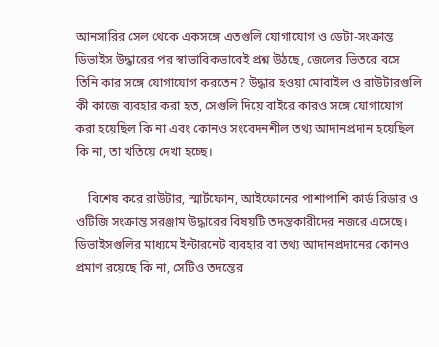আনসারির সেল থেকে একসঙ্গে এতগুলি যোগাযোগ ও ডেটা-সংক্রান্ত ডিভাইস উদ্ধারের পর স্বাভাবিকভাবেই প্রশ্ন উঠছে, জেলের ভিতরে বসে তিনি কার সঙ্গে যোগাযোগ করতেন? উদ্ধার হওয়া মোবাইল ও রাউটারগুলি কী কাজে ব্যবহার করা হত, সেগুলি দিয়ে বাইরে কারও সঙ্গে যোগাযোগ করা হয়েছিল কি না এবং কোনও সংবেদনশীল তথ্য আদানপ্রদান হয়েছিল কি না, তা খতিয়ে দেখা হচ্ছে।

    বিশেষ করে রাউটার, স্মার্টফোন, আইফোনের পাশাপাশি কার্ড রিডার ও ওটিজি সংক্রান্ত সরঞ্জাম উদ্ধারের বিষয়টি তদন্তকারীদের নজরে এসেছে। ডিভাইসগুলির মাধ্যমে ইন্টারনেট ব্যবহার বা তথ্য আদানপ্রদানের কোনও প্রমাণ রয়েছে কি না, সেটিও তদন্তের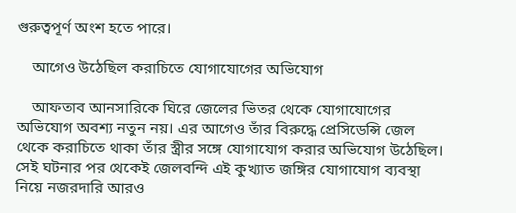গুরুত্বপূর্ণ অংশ হতে পারে।

    আগেও উঠেছিল করাচিতে যোগাযোগের অভিযোগ

    আফতাব আনসারিকে ঘিরে জেলের ভিতর থেকে যোগাযোগের অভিযোগ অবশ্য নতুন নয়। এর আগেও তাঁর বিরুদ্ধে প্রেসিডেন্সি জেল থেকে করাচিতে থাকা তাঁর স্ত্রীর সঙ্গে যোগাযোগ করার অভিযোগ উঠেছিল। সেই ঘটনার পর থেকেই জেলবন্দি এই কুখ্যাত জঙ্গির যোগাযোগ ব্যবস্থা নিয়ে নজরদারি আরও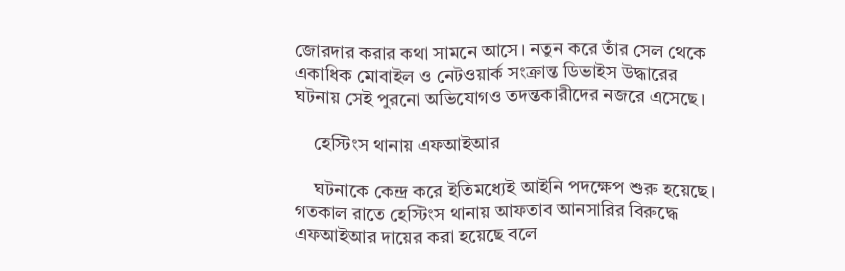জোরদার করার কথা সামনে আসে। নতুন করে তাঁর সেল থেকে একাধিক মোবাইল ও নেটওয়ার্ক সংক্রান্ত ডিভাইস উদ্ধারের ঘটনায় সেই পুরনো অভিযোগও তদন্তকারীদের নজরে এসেছে।

    হেস্টিংস থানায় এফআইআর

    ঘটনাকে কেন্দ্র করে ইতিমধ্যেই আইনি পদক্ষেপ শুরু হয়েছে। গতকাল রাতে হেস্টিংস থানায় আফতাব আনসারির বিরুদ্ধে এফআইআর দায়ের করা হয়েছে বলে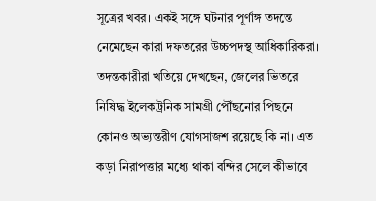সূত্রের খবর। একই সঙ্গে ঘটনার পূর্ণাঙ্গ তদন্তে নেমেছেন কারা দফতরের উচ্চপদস্থ আধিকারিকরা। তদন্তকারীরা খতিয়ে দেখছেন, জেলের ভিতরে নিষিদ্ধ ইলেকট্রনিক সামগ্রী পৌঁছনোর পিছনে কোনও অভ্যন্তরীণ যোগসাজশ রয়েছে কি না। এত কড়া নিরাপত্তার মধ্যে থাকা বন্দির সেলে কীভাবে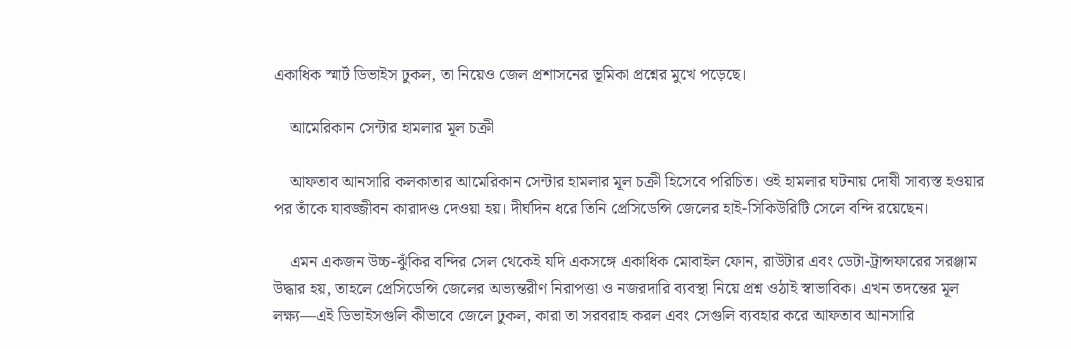একাধিক স্মার্ট ডিভাইস ঢুকল, তা নিয়েও জেল প্রশাসনের ভূমিকা প্রশ্নের মুখে পড়েছে।

    আমেরিকান সেন্টার হামলার মূল চক্রী

    আফতাব আনসারি কলকাতার আমেরিকান সেন্টার হামলার মূল চক্রী হিসেবে পরিচিত। ওই হামলার ঘটনায় দোষী সাব্যস্ত হওয়ার পর তাঁকে যাবজ্জীবন কারাদণ্ড দেওয়া হয়। দীর্ঘদিন ধরে তিনি প্রেসিডেন্সি জেলের হাই-সিকিউরিটি সেলে বন্দি রয়েছেন।

    এমন একজন উচ্চ-ঝুঁকির বন্দির সেল থেকেই যদি একসঙ্গে একাধিক মোবাইল ফোন, রাউটার এবং ডেটা-ট্রান্সফারের সরঞ্জাম উদ্ধার হয়, তাহলে প্রেসিডেন্সি জেলের অভ্যন্তরীণ নিরাপত্তা ও নজরদারি ব্যবস্থা নিয়ে প্রশ্ন ওঠাই স্বাভাবিক। এখন তদন্তের মূল লক্ষ্য—এই ডিভাইসগুলি কীভাবে জেলে ঢুকল, কারা তা সরবরাহ করল এবং সেগুলি ব্যবহার করে আফতাব আনসারি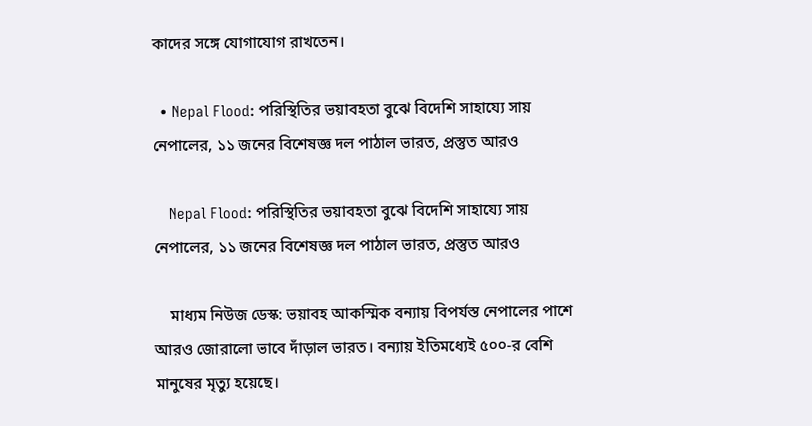কাদের সঙ্গে যোগাযোগ রাখতেন।

  • Nepal Flood: পরিস্থিতির ভয়াবহতা বুঝে বিদেশি সাহায্যে সায় নেপালের, ১১ জনের বিশেষজ্ঞ দল পাঠাল ভারত, প্রস্তুত আরও

    Nepal Flood: পরিস্থিতির ভয়াবহতা বুঝে বিদেশি সাহায্যে সায় নেপালের, ১১ জনের বিশেষজ্ঞ দল পাঠাল ভারত, প্রস্তুত আরও

    মাধ্যম নিউজ ডেস্ক: ভয়াবহ আকস্মিক বন্যায় বিপর্যস্ত নেপালের পাশে আরও জোরালো ভাবে দাঁড়াল ভারত। বন্যায় ইতিমধ্যেই ৫০০-র বেশি মানুষের মৃত্যু হয়েছে।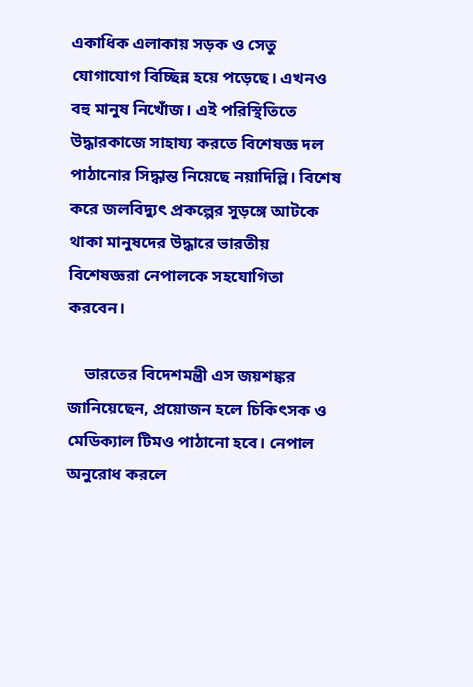একাধিক এলাকায় সড়ক ও সেতু যোগাযোগ বিচ্ছিন্ন হয়ে পড়েছে। এখনও বহু মানুষ নিখোঁজ। এই পরিস্থিতিতে উদ্ধারকাজে সাহায্য করতে বিশেষজ্ঞ দল পাঠানোর সিদ্ধান্ত নিয়েছে নয়াদিল্লি। বিশেষ করে জলবিদ্যুৎ প্রকল্পের সুড়ঙ্গে আটকে থাকা মানুষদের উদ্ধারে ভারতীয় বিশেষজ্ঞরা নেপালকে সহযোগিতা করবেন।

    ভারতের বিদেশমন্ত্রী এস জয়শঙ্কর জানিয়েছেন, প্রয়োজন হলে চিকিৎসক ও মেডিক্যাল টিমও পাঠানো হবে। নেপাল অনুরোধ করলে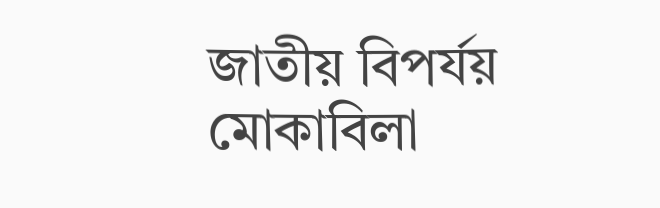জাতীয় বিপর্যয় মোকাবিলা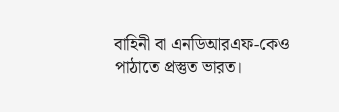বাহিনী বা এনডিআরএফ-কেও পাঠাতে প্রস্তুত ভারত।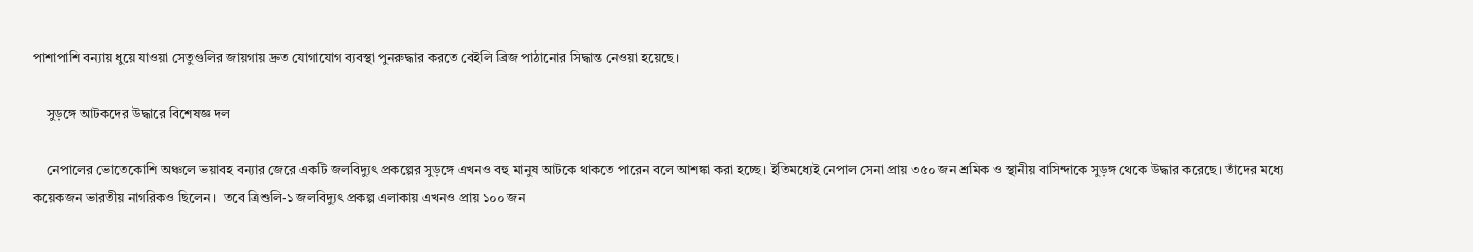পাশাপাশি বন্যায় ধুয়ে যাওয়া সেতুগুলির জায়গায় দ্রুত যোগাযোগ ব্যবস্থা পুনরুদ্ধার করতে বেইলি ব্রিজ পাঠানোর সিদ্ধান্ত নেওয়া হয়েছে।

    সুড়ঙ্গে আটকদের উদ্ধারে বিশেষজ্ঞ দল

    নেপালের ভোতেকোশি অঞ্চলে ভয়াবহ বন্যার জেরে একটি জলবিদ্যুৎ প্রকল্পের সুড়ঙ্গে এখনও বহু মানুষ আটকে থাকতে পারেন বলে আশঙ্কা করা হচ্ছে। ইতিমধ্যেই নেপাল সেনা প্রায় ৩৫০ জন শ্রমিক ও স্থানীয় বাসিন্দাকে সুড়ঙ্গ থেকে উদ্ধার করেছে। তাঁদের মধ্যে কয়েকজন ভারতীয় নাগরিকও ছিলেন।  তবে ত্রিশুলি-১ জলবিদ্যুৎ প্রকল্প এলাকায় এখনও প্রায় ১০০ জন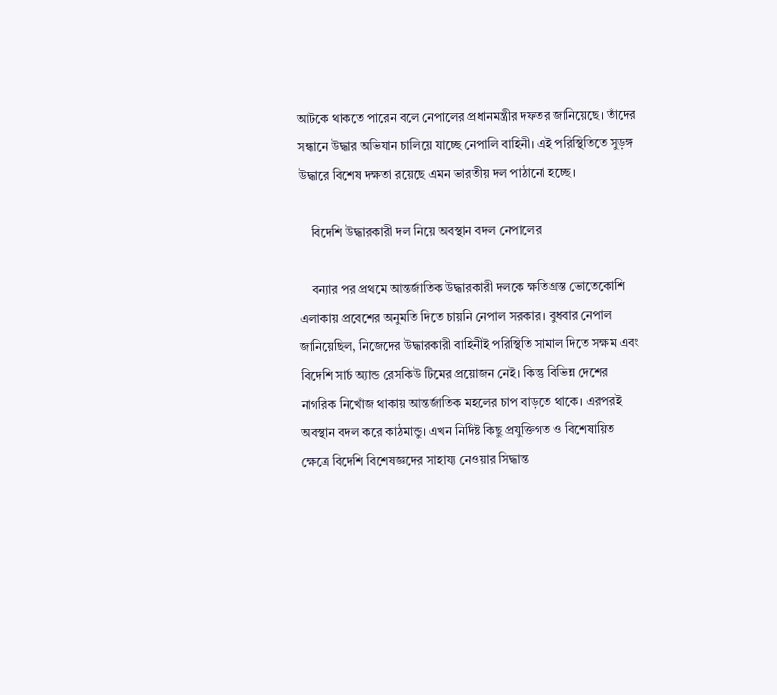আটকে থাকতে পারেন বলে নেপালের প্রধানমন্ত্রীর দফতর জানিয়েছে। তাঁদের সন্ধানে উদ্ধার অভিযান চালিয়ে যাচ্ছে নেপালি বাহিনী। এই পরিস্থিতিতে সুড়ঙ্গ উদ্ধারে বিশেষ দক্ষতা রয়েছে এমন ভারতীয় দল পাঠানো হচ্ছে।

    বিদেশি উদ্ধারকারী দল নিয়ে অবস্থান বদল নেপালের

    বন্যার পর প্রথমে আন্তর্জাতিক উদ্ধারকারী দলকে ক্ষতিগ্রস্ত ভোতেকোশি এলাকায় প্রবেশের অনুমতি দিতে চায়নি নেপাল সরকার। বুধবার নেপাল জানিয়েছিল, নিজেদের উদ্ধারকারী বাহিনীই পরিস্থিতি সামাল দিতে সক্ষম এবং বিদেশি সার্চ অ্যান্ড রেসকিউ টিমের প্রয়োজন নেই। কিন্তু বিভিন্ন দেশের নাগরিক নিখোঁজ থাকায় আন্তর্জাতিক মহলের চাপ বাড়তে থাকে। এরপরই অবস্থান বদল করে কাঠমান্ডু। এখন নির্দিষ্ট কিছু প্রযুক্তিগত ও বিশেষায়িত ক্ষেত্রে বিদেশি বিশেষজ্ঞদের সাহায্য নেওয়ার সিদ্ধান্ত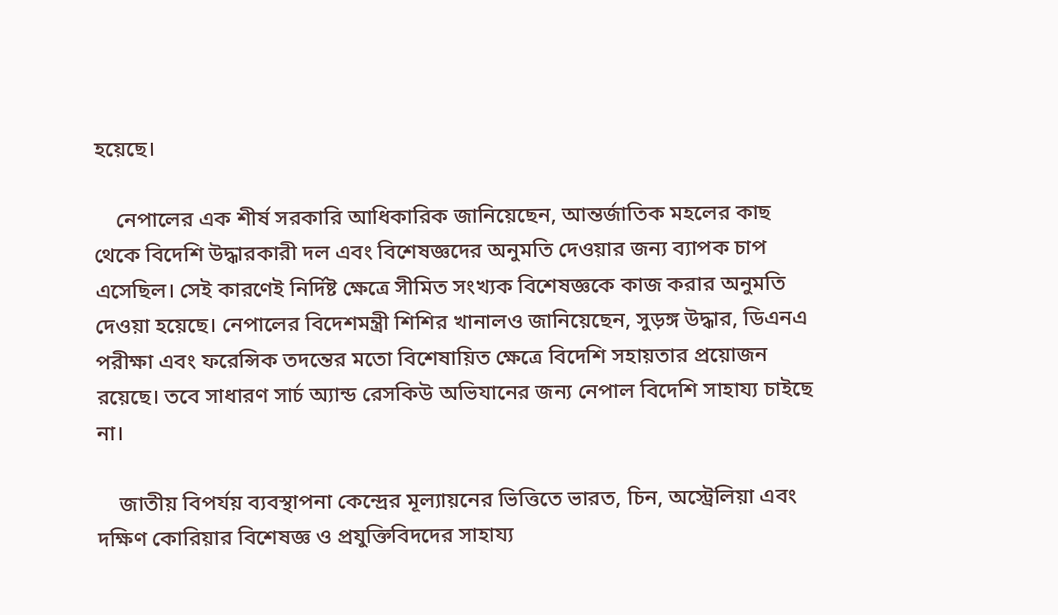হয়েছে।

    নেপালের এক শীর্ষ সরকারি আধিকারিক জানিয়েছেন, আন্তর্জাতিক মহলের কাছ থেকে বিদেশি উদ্ধারকারী দল এবং বিশেষজ্ঞদের অনুমতি দেওয়ার জন্য ব্যাপক চাপ এসেছিল। সেই কারণেই নির্দিষ্ট ক্ষেত্রে সীমিত সংখ্যক বিশেষজ্ঞকে কাজ করার অনুমতি দেওয়া হয়েছে। নেপালের বিদেশমন্ত্রী শিশির খানালও জানিয়েছেন, সুড়ঙ্গ উদ্ধার, ডিএনএ পরীক্ষা এবং ফরেন্সিক তদন্তের মতো বিশেষায়িত ক্ষেত্রে বিদেশি সহায়তার প্রয়োজন রয়েছে। তবে সাধারণ সার্চ অ্যান্ড রেসকিউ অভিযানের জন্য নেপাল বিদেশি সাহায্য চাইছে না।

    জাতীয় বিপর্যয় ব্যবস্থাপনা কেন্দ্রের মূল্যায়নের ভিত্তিতে ভারত, চিন, অস্ট্রেলিয়া এবং দক্ষিণ কোরিয়ার বিশেষজ্ঞ ও প্রযুক্তিবিদদের সাহায্য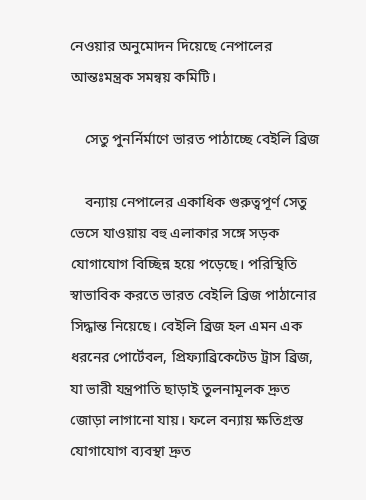নেওয়ার অনুমোদন দিয়েছে নেপালের আন্তঃমন্ত্রক সমন্বয় কমিটি।

    সেতু পুনর্নির্মাণে ভারত পাঠাচ্ছে বেইলি ব্রিজ

    বন্যায় নেপালের একাধিক গুরুত্বপূর্ণ সেতু ভেসে যাওয়ায় বহু এলাকার সঙ্গে সড়ক যোগাযোগ বিচ্ছিন্ন হয়ে পড়েছে। পরিস্থিতি স্বাভাবিক করতে ভারত বেইলি ব্রিজ পাঠানোর সিদ্ধান্ত নিয়েছে। বেইলি ব্রিজ হল এমন এক ধরনের পোর্টেবল, প্রিফ্যাব্রিকেটেড ট্রাস ব্রিজ, যা ভারী যন্ত্রপাতি ছাড়াই তুলনামূলক দ্রুত জোড়া লাগানো যায়। ফলে বন্যায় ক্ষতিগ্রস্ত যোগাযোগ ব্যবস্থা দ্রুত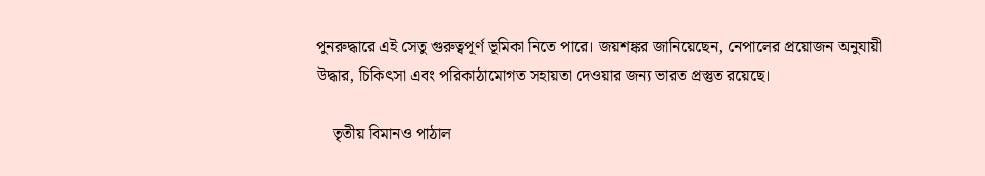পুনরুদ্ধারে এই সেতু গুরুত্বপূর্ণ ভূমিকা নিতে পারে। জয়শঙ্কর জানিয়েছেন, নেপালের প্রয়োজন অনুযায়ী উদ্ধার, চিকিৎসা এবং পরিকাঠামোগত সহায়তা দেওয়ার জন্য ভারত প্রস্তুত রয়েছে।

    তৃতীয় বিমানও পাঠাল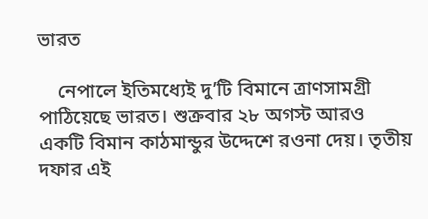ভারত

    নেপালে ইতিমধ্যেই দু’টি বিমানে ত্রাণসামগ্রী পাঠিয়েছে ভারত। শুক্রবার ২৮ অগস্ট আরও একটি বিমান কাঠমান্ডুর উদ্দেশে রওনা দেয়। তৃতীয় দফার এই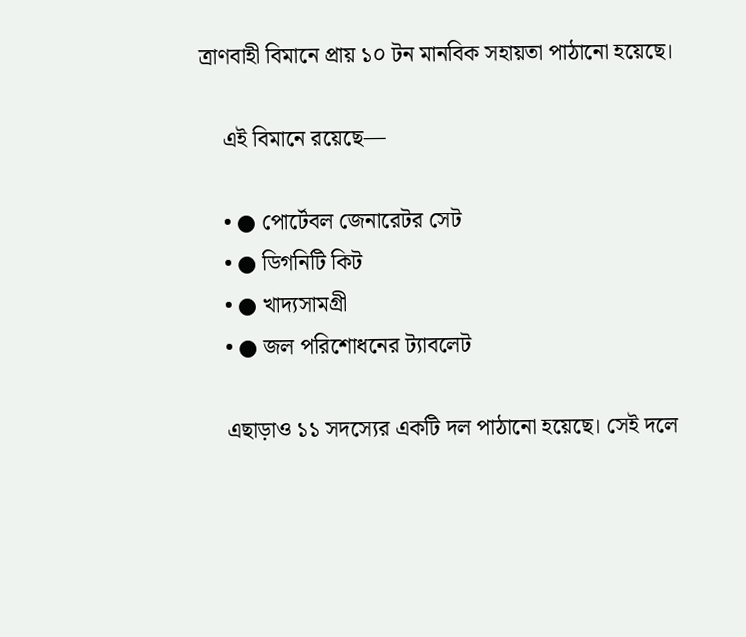ত্রাণবাহী বিমানে প্রায় ১০ টন মানবিক সহায়তা পাঠানো হয়েছে।

    এই বিমানে রয়েছে—

    • ● পোর্টেবল জেনারেটর সেট
    • ● ডিগনিটি কিট
    • ● খাদ্যসামগ্রী
    • ● জল পরিশোধনের ট্যাবলেট

    এছাড়াও ১১ সদস্যের একটি দল পাঠানো হয়েছে। সেই দলে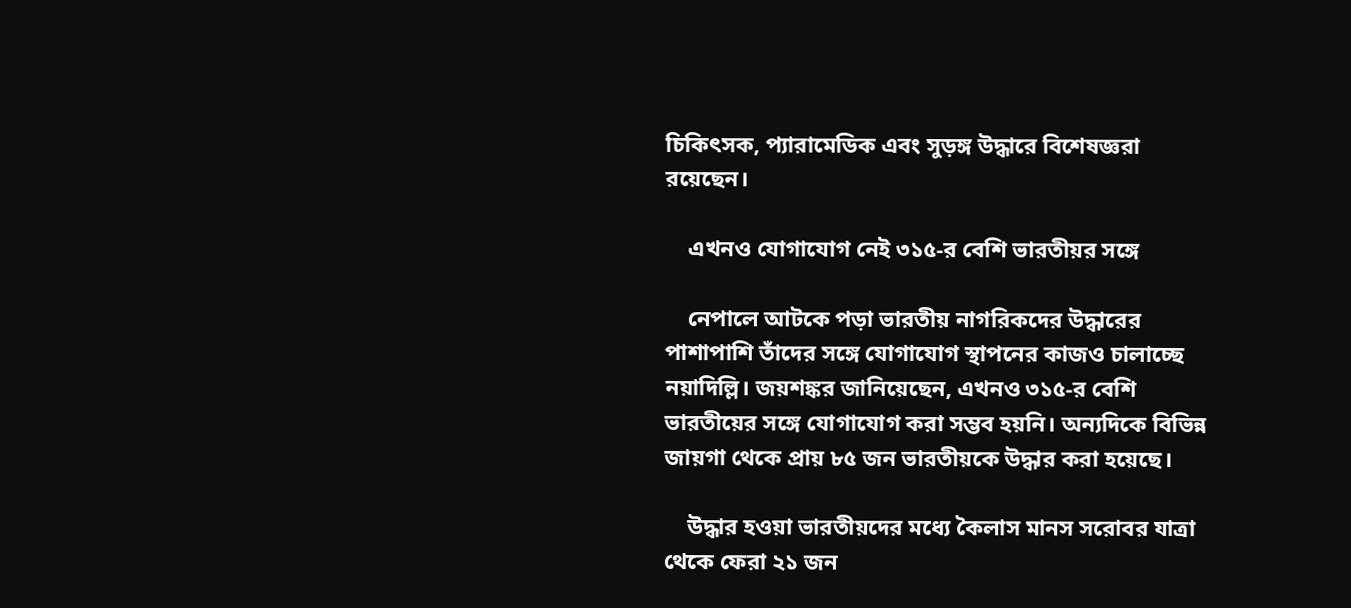চিকিৎসক, প্যারামেডিক এবং সুড়ঙ্গ উদ্ধারে বিশেষজ্ঞরা রয়েছেন।

    এখনও যোগাযোগ নেই ৩১৫-র বেশি ভারতীয়র সঙ্গে

    নেপালে আটকে পড়া ভারতীয় নাগরিকদের উদ্ধারের পাশাপাশি তাঁদের সঙ্গে যোগাযোগ স্থাপনের কাজও চালাচ্ছে নয়াদিল্লি। জয়শঙ্কর জানিয়েছেন, এখনও ৩১৫-র বেশি ভারতীয়ের সঙ্গে যোগাযোগ করা সম্ভব হয়নি। অন্যদিকে বিভিন্ন জায়গা থেকে প্রায় ৮৫ জন ভারতীয়কে উদ্ধার করা হয়েছে।

    উদ্ধার হওয়া ভারতীয়দের মধ্যে কৈলাস মানস সরোবর যাত্রা থেকে ফেরা ২১ জন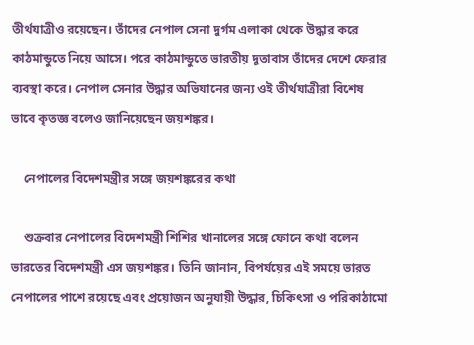তীর্থযাত্রীও রয়েছেন। তাঁদের নেপাল সেনা দুর্গম এলাকা থেকে উদ্ধার করে কাঠমান্ডুতে নিয়ে আসে। পরে কাঠমান্ডুতে ভারতীয় দূতাবাস তাঁদের দেশে ফেরার ব্যবস্থা করে। নেপাল সেনার উদ্ধার অভিযানের জন্য ওই তীর্থযাত্রীরা বিশেষ ভাবে কৃতজ্ঞ বলেও জানিয়েছেন জয়শঙ্কর।

    নেপালের বিদেশমন্ত্রীর সঙ্গে জয়শঙ্করের কথা

    শুক্রবার নেপালের বিদেশমন্ত্রী শিশির খানালের সঙ্গে ফোনে কথা বলেন ভারতের বিদেশমন্ত্রী এস জয়শঙ্কর। তিনি জানান, বিপর্যয়ের এই সময়ে ভারত নেপালের পাশে রয়েছে এবং প্রয়োজন অনুযায়ী উদ্ধার, চিকিৎসা ও পরিকাঠামো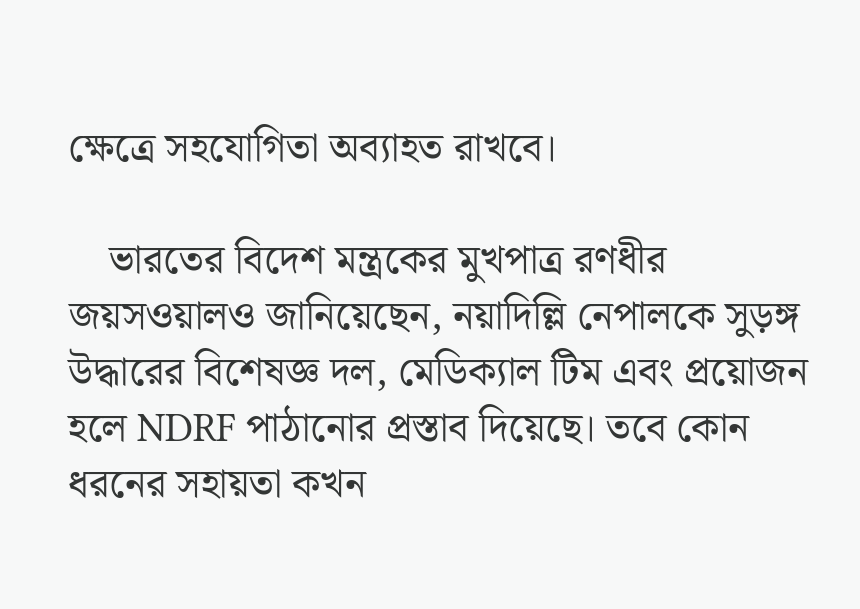ক্ষেত্রে সহযোগিতা অব্যাহত রাখবে।

    ভারতের বিদেশ মন্ত্রকের মুখপাত্র রণধীর জয়সওয়ালও জানিয়েছেন, নয়াদিল্লি নেপালকে সুড়ঙ্গ উদ্ধারের বিশেষজ্ঞ দল, মেডিক্যাল টিম এবং প্রয়োজন হলে NDRF পাঠানোর প্রস্তাব দিয়েছে। তবে কোন ধরনের সহায়তা কখন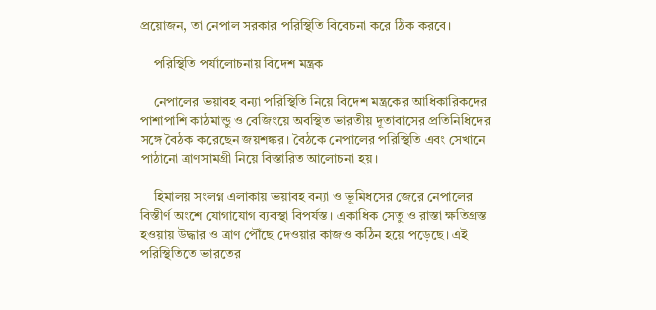প্রয়োজন, তা নেপাল সরকার পরিস্থিতি বিবেচনা করে ঠিক করবে।

    পরিস্থিতি পর্যালোচনায় বিদেশ মন্ত্রক

    নেপালের ভয়াবহ বন্যা পরিস্থিতি নিয়ে বিদেশ মন্ত্রকের আধিকারিকদের পাশাপাশি কাঠমান্ডু ও বেজিংয়ে অবস্থিত ভারতীয় দূতাবাসের প্রতিনিধিদের সঙ্গে বৈঠক করেছেন জয়শঙ্কর। বৈঠকে নেপালের পরিস্থিতি এবং সেখানে পাঠানো ত্রাণসামগ্রী নিয়ে বিস্তারিত আলোচনা হয়।

    হিমালয় সংলগ্ন এলাকায় ভয়াবহ বন্যা ও ভূমিধসের জেরে নেপালের বিস্তীর্ণ অংশে যোগাযোগ ব্যবস্থা বিপর্যস্ত। একাধিক সেতু ও রাস্তা ক্ষতিগ্রস্ত হওয়ায় উদ্ধার ও ত্রাণ পৌঁছে দেওয়ার কাজও কঠিন হয়ে পড়েছে। এই পরিস্থিতিতে ভারতের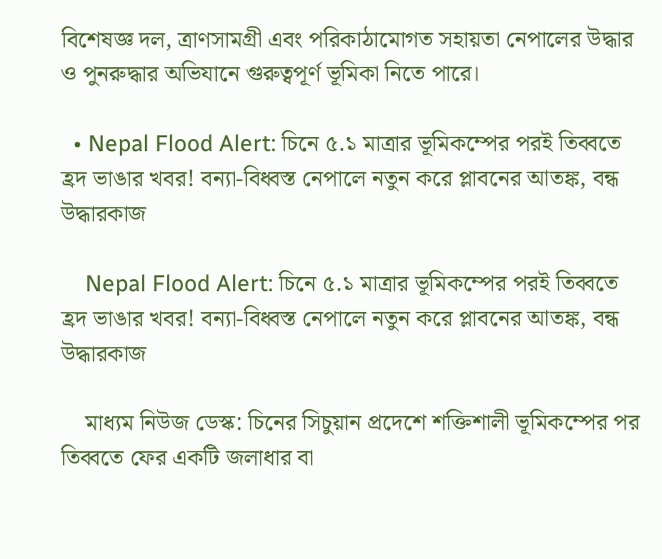বিশেষজ্ঞ দল, ত্রাণসামগ্রী এবং পরিকাঠামোগত সহায়তা নেপালের উদ্ধার ও পুনরুদ্ধার অভিযানে গুরুত্বপূর্ণ ভূমিকা নিতে পারে।

  • Nepal Flood Alert: চিনে ৫.১ মাত্রার ভূমিকম্পের পরই তিব্বতে হ্রদ ভাঙার খবর! বন্যা-বিধ্বস্ত নেপালে নতুন করে প্লাবনের আতঙ্ক, বন্ধ উদ্ধারকাজ

    Nepal Flood Alert: চিনে ৫.১ মাত্রার ভূমিকম্পের পরই তিব্বতে হ্রদ ভাঙার খবর! বন্যা-বিধ্বস্ত নেপালে নতুন করে প্লাবনের আতঙ্ক, বন্ধ উদ্ধারকাজ

    মাধ্যম নিউজ ডেস্ক: চিনের সিচুয়ান প্রদেশে শক্তিশালী ভূমিকম্পের পর তিব্বতে ফের একটি জলাধার বা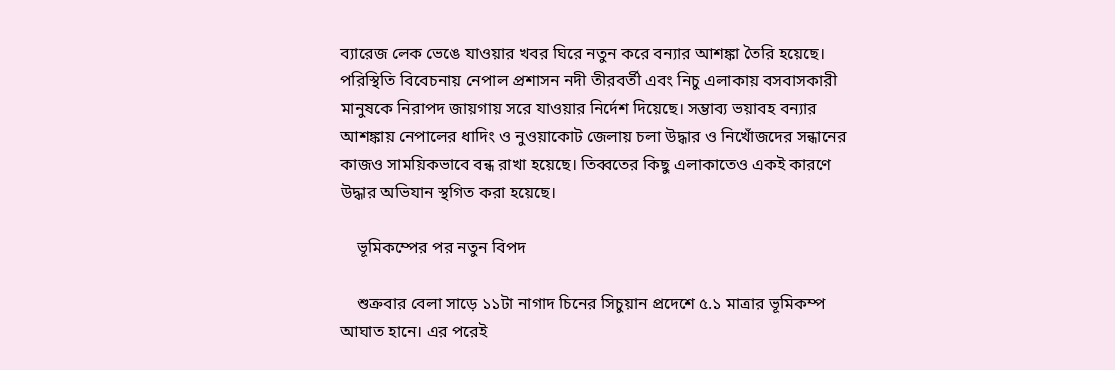ব্যারেজ লেক ভেঙে যাওয়ার খবর ঘিরে নতুন করে বন্যার আশঙ্কা তৈরি হয়েছে। পরিস্থিতি বিবেচনায় নেপাল প্রশাসন নদী তীরবর্তী এবং নিচু এলাকায় বসবাসকারী মানুষকে নিরাপদ জায়গায় সরে যাওয়ার নির্দেশ দিয়েছে। সম্ভাব্য ভয়াবহ বন্যার আশঙ্কায় নেপালের ধাদিং ও নুওয়াকোট জেলায় চলা উদ্ধার ও নিখোঁজদের সন্ধানের কাজও সাময়িকভাবে বন্ধ রাখা হয়েছে। তিব্বতের কিছু এলাকাতেও একই কারণে উদ্ধার অভিযান স্থগিত করা হয়েছে।

    ভূমিকম্পের পর নতুন বিপদ

    শুক্রবার বেলা সাড়ে ১১টা নাগাদ চিনের সিচুয়ান প্রদেশে ৫.১ মাত্রার ভূমিকম্প আঘাত হানে। এর পরেই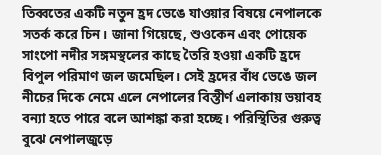তিব্বতের একটি নতুন হ্রদ ভেঙে যাওয়ার বিষয়ে নেপালকে সতর্ক করে চিন। জানা গিয়েছে, শুওকেন এবং পোয়েক সাংপো নদীর সঙ্গমস্থলের কাছে তৈরি হওয়া একটি হ্রদে বিপুল পরিমাণ জল জমেছিল। সেই হ্রদের বাঁধ ভেঙে জল নীচের দিকে নেমে এলে নেপালের বিস্তীর্ণ এলাকায় ভয়াবহ বন্যা হতে পারে বলে আশঙ্কা করা হচ্ছে। পরিস্থিতির গুরুত্ব বুঝে নেপালজুড়ে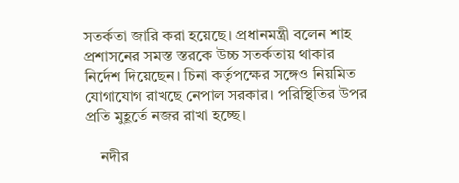সতর্কতা জারি করা হয়েছে। প্রধানমন্ত্রী বলেন শাহ প্রশাসনের সমস্ত স্তরকে উচ্চ সতর্কতায় থাকার নির্দেশ দিয়েছেন। চিনা কর্তৃপক্ষের সঙ্গেও নিয়মিত যোগাযোগ রাখছে নেপাল সরকার। পরিস্থিতির উপর প্রতি মুহূর্তে নজর রাখা হচ্ছে।

    নদীর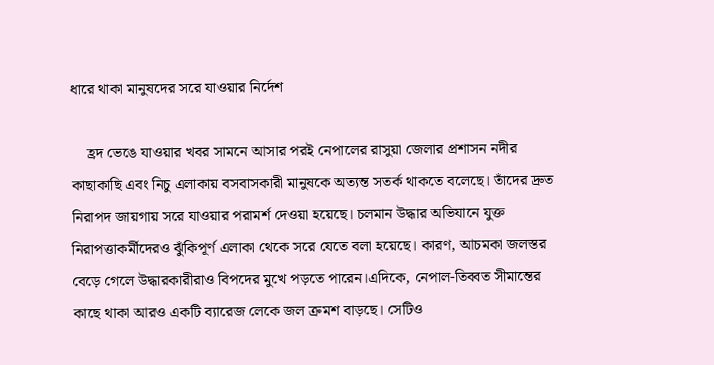ধারে থাকা মানুষদের সরে যাওয়ার নির্দেশ

    হ্রদ ভেঙে যাওয়ার খবর সামনে আসার পরই নেপালের রাসুয়া জেলার প্রশাসন নদীর কাছাকাছি এবং নিচু এলাকায় বসবাসকারী মানুষকে অত্যন্ত সতর্ক থাকতে বলেছে। তাঁদের দ্রুত নিরাপদ জায়গায় সরে যাওয়ার পরামর্শ দেওয়া হয়েছে। চলমান উদ্ধার অভিযানে যুক্ত নিরাপত্তাকর্মীদেরও ঝুঁকিপূর্ণ এলাকা থেকে সরে যেতে বলা হয়েছে। কারণ, আচমকা জলস্তর বেড়ে গেলে উদ্ধারকারীরাও বিপদের মুখে পড়তে পারেন।এদিকে, নেপাল-তিব্বত সীমান্তের কাছে থাকা আরও একটি ব্যারেজ লেকে জল ক্রমশ বাড়ছে। সেটিও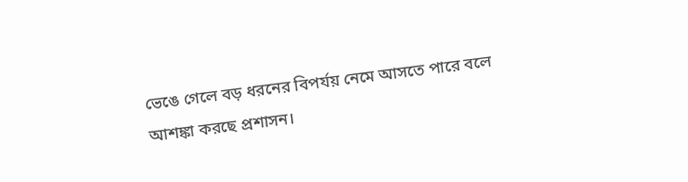ভেঙে গেলে বড় ধরনের বিপর্যয় নেমে আসতে পারে বলে আশঙ্কা করছে প্রশাসন।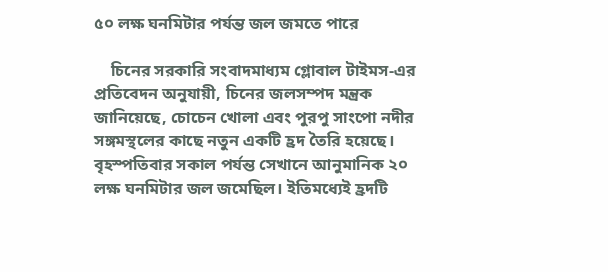৫০ লক্ষ ঘনমিটার পর্যন্ত জল জমতে পারে

    চিনের সরকারি সংবাদমাধ্যম গ্লোবাল টাইমস-এর প্রতিবেদন অনুযায়ী, চিনের জলসম্পদ মন্ত্রক জানিয়েছে, চোচেন খোলা এবং পুরপু সাংপো নদীর সঙ্গমস্থলের কাছে নতুন একটি হ্রদ তৈরি হয়েছে। বৃহস্পতিবার সকাল পর্যন্ত সেখানে আনুমানিক ২০ লক্ষ ঘনমিটার জল জমেছিল। ইতিমধ্যেই হ্রদটি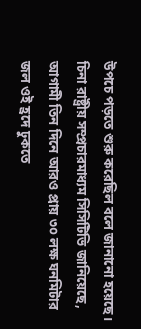উপচে পড়তে শুরু করেছিল বলে জানানো হয়েছে। চিনা রাষ্ট্রীয় সম্প্রচারমাধ্যম সিসিটিভি জানিয়েছে, আগামী তিন দিনে আরও প্রায় ৩০ লক্ষ ঘনমিটার জল ওই হ্রদে ঢুকতে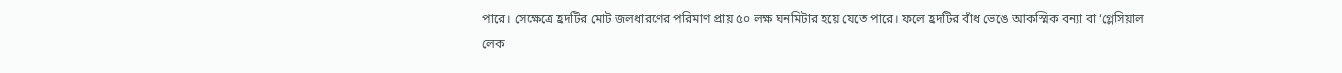পারে। সেক্ষেত্রে হ্রদটির মোট জলধারণের পরিমাণ প্রায় ৫০ লক্ষ ঘনমিটার হয়ে যেতে পারে। ফলে হ্রদটির বাঁধ ভেঙে আকস্মিক বন্যা বা ‘গ্লেসিয়াল লেক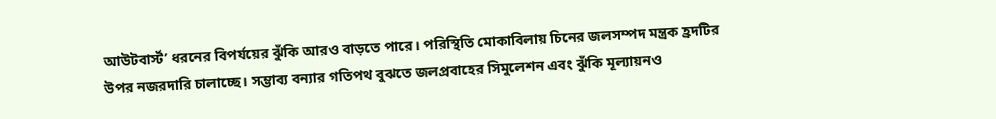আউটবার্স্ট’ ধরনের বিপর্যয়ের ঝুঁকি আরও বাড়তে পারে। পরিস্থিতি মোকাবিলায় চিনের জলসম্পদ মন্ত্রক হ্রদটির উপর নজরদারি চালাচ্ছে। সম্ভাব্য বন্যার গতিপথ বুঝতে জলপ্রবাহের সিমুলেশন এবং ঝুঁকি মূল্যায়নও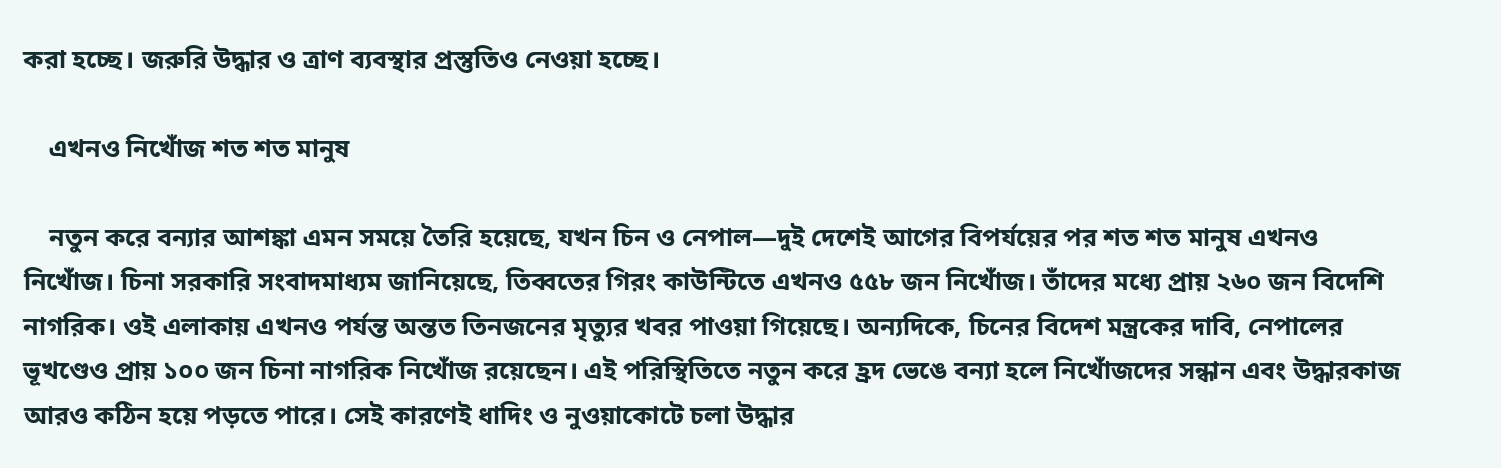করা হচ্ছে। জরুরি উদ্ধার ও ত্রাণ ব্যবস্থার প্রস্তুতিও নেওয়া হচ্ছে।

    এখনও নিখোঁজ শত শত মানুষ

    নতুন করে বন্যার আশঙ্কা এমন সময়ে তৈরি হয়েছে, যখন চিন ও নেপাল—দুই দেশেই আগের বিপর্যয়ের পর শত শত মানুষ এখনও নিখোঁজ। চিনা সরকারি সংবাদমাধ্যম জানিয়েছে, তিব্বতের গিরং কাউন্টিতে এখনও ৫৫৮ জন নিখোঁজ। তাঁদের মধ্যে প্রায় ২৬০ জন বিদেশি নাগরিক। ওই এলাকায় এখনও পর্যন্ত অন্তত তিনজনের মৃত্যুর খবর পাওয়া গিয়েছে। অন্যদিকে, চিনের বিদেশ মন্ত্রকের দাবি, নেপালের ভূখণ্ডেও প্রায় ১০০ জন চিনা নাগরিক নিখোঁজ রয়েছেন। এই পরিস্থিতিতে নতুন করে হ্রদ ভেঙে বন্যা হলে নিখোঁজদের সন্ধান এবং উদ্ধারকাজ আরও কঠিন হয়ে পড়তে পারে। সেই কারণেই ধাদিং ও নুওয়াকোটে চলা উদ্ধার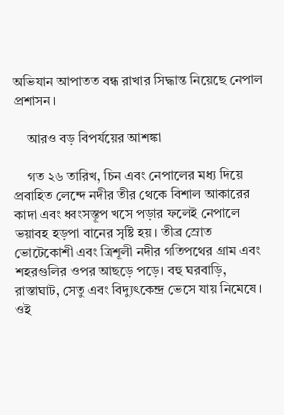অভিযান আপাতত বন্ধ রাখার সিদ্ধান্ত নিয়েছে নেপাল প্রশাসন।

    আরও বড় বিপর্যয়ের আশঙ্কা

    গত ২৬ তারিখ, চিন এবং নেপালের মধ্য দিয়ে প্রবাহিত লেন্দে নদীর তীর থেকে বিশাল আকারের কাদা এবং ধ্বংসস্তূপ খসে পড়ার ফলেই নেপালে ভয়াবহ হড়পা বানের সৃষ্টি হয়। তীব্র স্রোত ভোটেকোশী এবং ত্রিশূলী নদীর গতিপথের গ্রাম এবং শহরগুলির ওপর আছড়ে পড়ে। বহু ঘরবাড়ি, রাস্তাঘাট, সেতু এবং বিদ্যুৎকেন্দ্র ভেসে যায় নিমেষে। ওই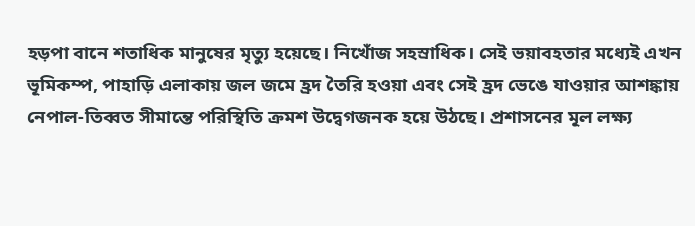হড়পা বানে শতাধিক মানুষের মৃত্যু হয়েছে। নিখোঁজ সহস্রাধিক। সেই ভয়াবহতার মধ্যেই এখন ভূমিকম্প, পাহাড়ি এলাকায় জল জমে হ্রদ তৈরি হওয়া এবং সেই হ্রদ ভেঙে যাওয়ার আশঙ্কায় নেপাল-তিব্বত সীমান্তে পরিস্থিতি ক্রমশ উদ্বেগজনক হয়ে উঠছে। প্রশাসনের মূল লক্ষ্য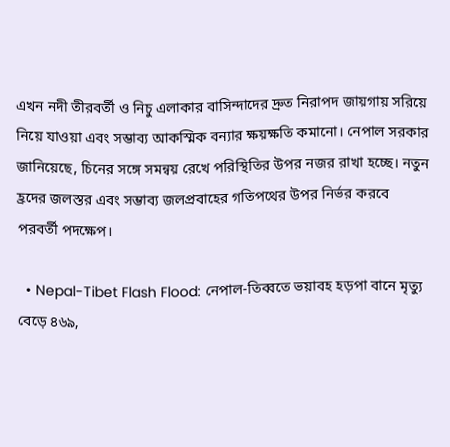এখন নদী তীরবর্তী ও নিচু এলাকার বাসিন্দাদের দ্রুত নিরাপদ জায়গায় সরিয়ে নিয়ে যাওয়া এবং সম্ভাব্য আকস্মিক বন্যার ক্ষয়ক্ষতি কমানো। নেপাল সরকার জানিয়েছে, চিনের সঙ্গে সমন্বয় রেখে পরিস্থিতির উপর নজর রাখা হচ্ছে। নতুন হ্রদের জলস্তর এবং সম্ভাব্য জলপ্রবাহের গতিপথের উপর নির্ভর করবে পরবর্তী পদক্ষেপ।

  • Nepal-Tibet Flash Flood: নেপাল-তিব্বতে ভয়াবহ হড়পা বানে মৃত্যু বেড়ে ৪৬৯,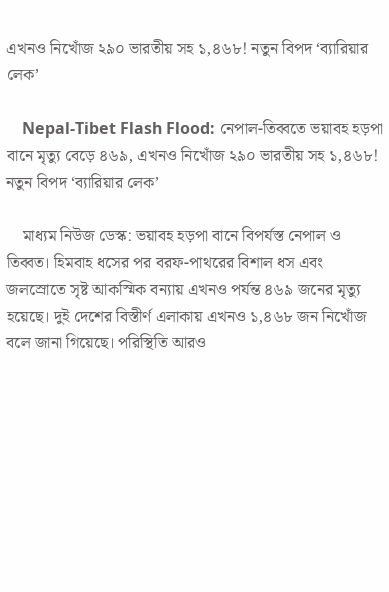এখনও নিখোঁজ ২৯০ ভারতীয় সহ ১,৪৬৮! নতুন বিপদ ‘ব্যারিয়ার লেক’

    Nepal-Tibet Flash Flood: নেপাল-তিব্বতে ভয়াবহ হড়পা বানে মৃত্যু বেড়ে ৪৬৯, এখনও নিখোঁজ ২৯০ ভারতীয় সহ ১,৪৬৮! নতুন বিপদ ‘ব্যারিয়ার লেক’

    মাধ্যম নিউজ ডেস্ক: ভয়াবহ হড়পা বানে বিপর্যস্ত নেপাল ও তিব্বত। হিমবাহ ধসের পর বরফ-পাথরের বিশাল ধস এবং জলস্রোতে সৃষ্ট আকস্মিক বন্যায় এখনও পর্যন্ত ৪৬৯ জনের মৃত্যু হয়েছে। দুই দেশের বিস্তীর্ণ এলাকায় এখনও ১,৪৬৮ জন নিখোঁজ বলে জানা গিয়েছে। পরিস্থিতি আরও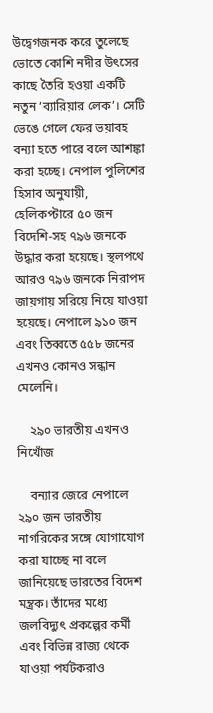উদ্বেগজনক করে তুলেছে ভোতে কোশি নদীর উৎসের কাছে তৈরি হওয়া একটি নতুন ‘ব্যারিয়ার লেক’। সেটি ভেঙে গেলে ফের ভয়াবহ বন্যা হতে পারে বলে আশঙ্কা করা হচ্ছে। নেপাল পুলিশের হিসাব অনুযায়ী, হেলিকপ্টারে ৫০ জন বিদেশি-সহ ৭৯৬ জনকে উদ্ধার করা হয়েছে। স্থলপথে আরও ৭৯৬ জনকে নিরাপদ জায়গায় সরিয়ে নিয়ে যাওয়া হয়েছে। নেপালে ৯১০ জন এবং তিব্বতে ৫৫৮ জনের এখনও কোনও সন্ধান মেলেনি।

    ২৯০ ভারতীয় এখনও নিখোঁজ

    বন্যার জেরে নেপালে ২৯০ জন ভারতীয় নাগরিকের সঙ্গে যোগাযোগ করা যাচ্ছে না বলে জানিয়েছে ভারতের বিদেশ মন্ত্রক। তাঁদের মধ্যে জলবিদ্যুৎ প্রকল্পের কর্মী এবং বিভিন্ন রাজ্য থেকে যাওয়া পর্যটকরাও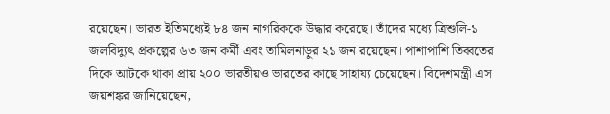রয়েছেন। ভারত ইতিমধ্যেই ৮৪ জন নাগরিককে উদ্ধার করেছে। তাঁদের মধ্যে ত্রিশুলি-১ জলবিদ্যুৎ প্রকল্পের ৬৩ জন কর্মী এবং তামিলনাড়ুর ২১ জন রয়েছেন। পাশাপাশি তিব্বতের দিকে আটকে থাকা প্রায় ২০০ ভারতীয়ও ভারতের কাছে সাহায্য চেয়েছেন। বিদেশমন্ত্রী এস জয়শঙ্কর জানিয়েছেন,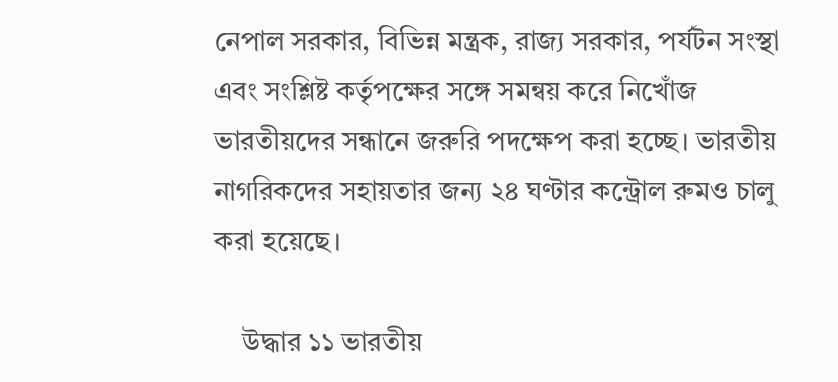নেপাল সরকার, বিভিন্ন মন্ত্রক, রাজ্য সরকার, পর্যটন সংস্থা এবং সংশ্লিষ্ট কর্তৃপক্ষের সঙ্গে সমন্বয় করে নিখোঁজ ভারতীয়দের সন্ধানে জরুরি পদক্ষেপ করা হচ্ছে। ভারতীয় নাগরিকদের সহায়তার জন্য ২৪ ঘণ্টার কন্ট্রোল রুমও চালু করা হয়েছে।

    উদ্ধার ১১ ভারতীয়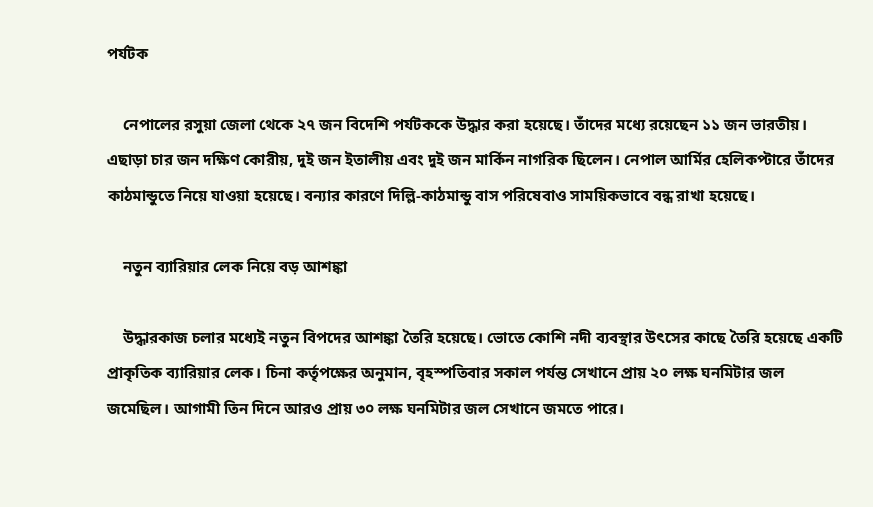পর্যটক

    নেপালের রসুয়া জেলা থেকে ২৭ জন বিদেশি পর্যটককে উদ্ধার করা হয়েছে। তাঁদের মধ্যে রয়েছেন ১১ জন ভারতীয়। এছাড়া চার জন দক্ষিণ কোরীয়, দুই জন ইতালীয় এবং দুই জন মার্কিন নাগরিক ছিলেন। নেপাল আর্মির হেলিকপ্টারে তাঁদের কাঠমান্ডুতে নিয়ে যাওয়া হয়েছে। বন্যার কারণে দিল্লি-কাঠমান্ডু বাস পরিষেবাও সাময়িকভাবে বন্ধ রাখা হয়েছে।

    নতুন ব্যারিয়ার লেক নিয়ে বড় আশঙ্কা

    উদ্ধারকাজ চলার মধ্যেই নতুন বিপদের আশঙ্কা তৈরি হয়েছে। ভোতে কোশি নদী ব্যবস্থার উৎসের কাছে তৈরি হয়েছে একটি প্রাকৃতিক ব্যারিয়ার লেক। চিনা কর্তৃপক্ষের অনুমান, বৃহস্পতিবার সকাল পর্যন্ত সেখানে প্রায় ২০ লক্ষ ঘনমিটার জল জমেছিল। আগামী তিন দিনে আরও প্রায় ৩০ লক্ষ ঘনমিটার জল সেখানে জমতে পারে।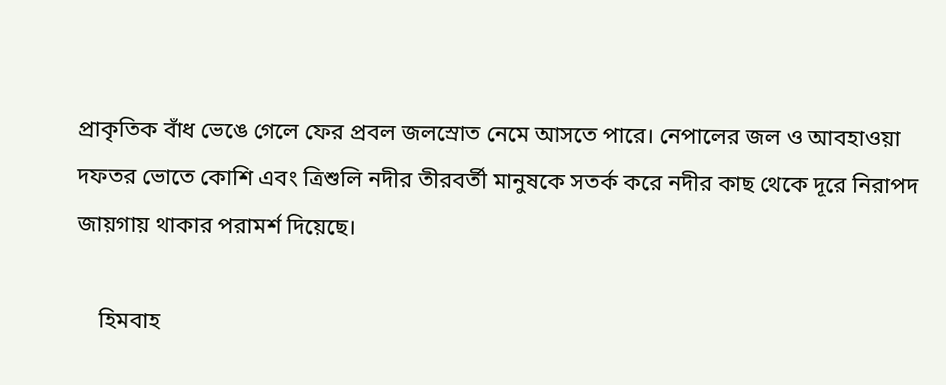প্রাকৃতিক বাঁধ ভেঙে গেলে ফের প্রবল জলস্রোত নেমে আসতে পারে। নেপালের জল ও আবহাওয়া দফতর ভোতে কোশি এবং ত্রিশুলি নদীর তীরবর্তী মানুষকে সতর্ক করে নদীর কাছ থেকে দূরে নিরাপদ জায়গায় থাকার পরামর্শ দিয়েছে।

    হিমবাহ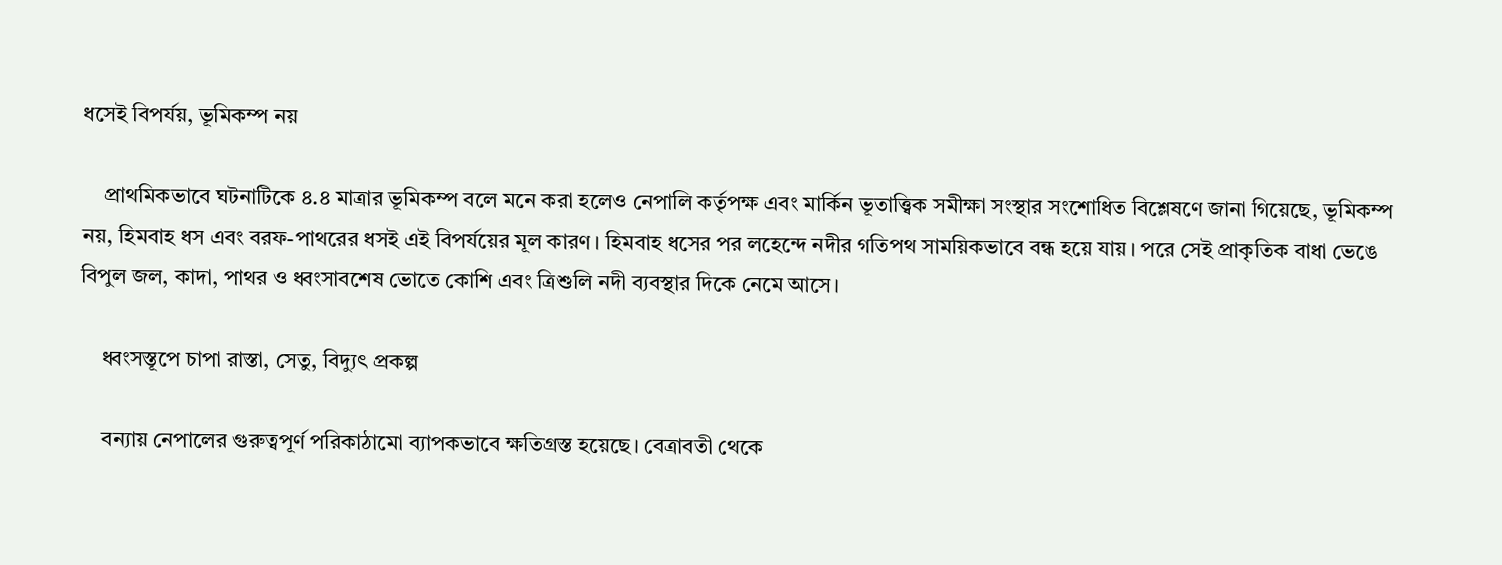ধসেই বিপর্যয়, ভূমিকম্প নয়

    প্রাথমিকভাবে ঘটনাটিকে ৪.৪ মাত্রার ভূমিকম্প বলে মনে করা হলেও নেপালি কর্তৃপক্ষ এবং মার্কিন ভূতাত্ত্বিক সমীক্ষা সংস্থার সংশোধিত বিশ্লেষণে জানা গিয়েছে, ভূমিকম্প নয়, হিমবাহ ধস এবং বরফ-পাথরের ধসই এই বিপর্যয়ের মূল কারণ। হিমবাহ ধসের পর লহেন্দে নদীর গতিপথ সাময়িকভাবে বন্ধ হয়ে যায়। পরে সেই প্রাকৃতিক বাধা ভেঙে বিপুল জল, কাদা, পাথর ও ধ্বংসাবশেষ ভোতে কোশি এবং ত্রিশুলি নদী ব্যবস্থার দিকে নেমে আসে।

    ধ্বংসস্তূপে চাপা রাস্তা, সেতু, বিদ্যুৎ প্রকল্প

    বন্যায় নেপালের গুরুত্বপূর্ণ পরিকাঠামো ব্যাপকভাবে ক্ষতিগ্রস্ত হয়েছে। বেত্রাবতী থেকে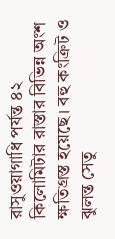রাসুওয়াগাধি পর্যন্ত ৪২ কিলোমিটার রাস্তার বিভিন্ন অংশ ক্ষতিগ্রস্ত হয়েছে। বহু কংক্রিট ও ঝুলন্ত সেতু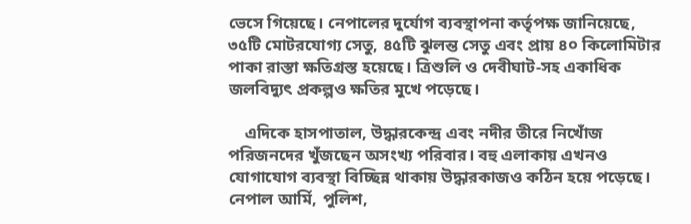ভেসে গিয়েছে। নেপালের দুর্যোগ ব্যবস্থাপনা কর্তৃপক্ষ জানিয়েছে, ৩৫টি মোটরযোগ্য সেতু, ৪৫টি ঝুলন্ত সেতু এবং প্রায় ৪০ কিলোমিটার পাকা রাস্তা ক্ষতিগ্রস্ত হয়েছে। ত্রিশুলি ও দেবীঘাট-সহ একাধিক জলবিদ্যুৎ প্রকল্পও ক্ষতির মুখে পড়েছে।

    এদিকে হাসপাতাল, উদ্ধারকেন্দ্র এবং নদীর তীরে নিখোঁজ পরিজনদের খুঁজছেন অসংখ্য পরিবার। বহু এলাকায় এখনও যোগাযোগ ব্যবস্থা বিচ্ছিন্ন থাকায় উদ্ধারকাজও কঠিন হয়ে পড়েছে। নেপাল আর্মি, পুলিশ,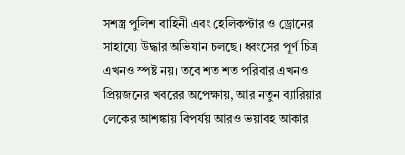সশস্ত্র পুলিশ বাহিনী এবং হেলিকপ্টার ও ড্রোনের সাহায্যে উদ্ধার অভিযান চলছে। ধ্বংসের পূর্ণ চিত্র এখনও স্পষ্ট নয়। তবে শত শত পরিবার এখনও প্রিয়জনের খবরের অপেক্ষায়, আর নতুন ব্যারিয়ার লেকের আশঙ্কায় বিপর্যয় আরও ভয়াবহ আকার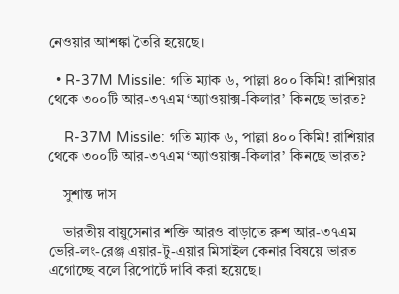নেওয়ার আশঙ্কা তৈরি হয়েছে।

  • R-37M Missile: গতি ম্যাক ৬, পাল্লা ৪০০ কিমি! রাশিয়ার থেকে ৩০০টি আর-৩৭এম ‘অ্যাওয়াক্স-কিলার’ কিনছে ভারত?

    R-37M Missile: গতি ম্যাক ৬, পাল্লা ৪০০ কিমি! রাশিয়ার থেকে ৩০০টি আর-৩৭এম ‘অ্যাওয়াক্স-কিলার’ কিনছে ভারত?

    সুশান্ত দাস

    ভারতীয় বায়ুসেনার শক্তি আরও বাড়াতে রুশ আর-৩৭এম ভেরি-লং-রেঞ্জ এয়ার-টু-এয়ার মিসাইল কেনার বিষয়ে ভারত এগোচ্ছে বলে রিপোর্টে দাবি করা হয়েছে।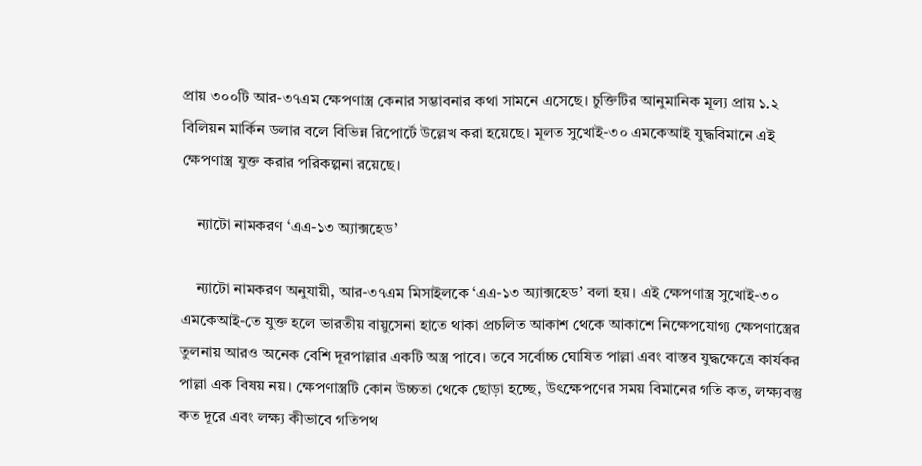প্রায় ৩০০টি আর-৩৭এম ক্ষেপণাস্ত্র কেনার সম্ভাবনার কথা সামনে এসেছে। চুক্তিটির আনুমানিক মূল্য প্রায় ১.২ বিলিয়ন মার্কিন ডলার বলে বিভিন্ন রিপোর্টে উল্লেখ করা হয়েছে। মূলত সুখোই-৩০ এমকেআই যুদ্ধবিমানে এই ক্ষেপণাস্ত্র যুক্ত করার পরিকল্পনা রয়েছে।

    ন্যাটো নামকরণ ‘এএ-১৩ অ্যাক্সহেড’

    ন্যাটো নামকরণ অনুযায়ী, আর-৩৭এম মিসাইলকে ‘এএ-১৩ অ্যাক্সহেড’ বলা হয়। এই ক্ষেপণাস্ত্র সুখোই-৩০ এমকেআই-তে যুক্ত হলে ভারতীয় বায়ুসেনা হাতে থাকা প্রচলিত আকাশ থেকে আকাশে নিক্ষেপযোগ্য ক্ষেপণাস্ত্রের তুলনায় আরও অনেক বেশি দূরপাল্লার একটি অস্ত্র পাবে। তবে সর্বোচ্চ ঘোষিত পাল্লা এবং বাস্তব যুদ্ধক্ষেত্রে কার্যকর পাল্লা এক বিষয় নয়। ক্ষেপণাস্ত্রটি কোন উচ্চতা থেকে ছোড়া হচ্ছে, উৎক্ষেপণের সময় বিমানের গতি কত, লক্ষ্যবস্তু কত দূরে এবং লক্ষ্য কীভাবে গতিপথ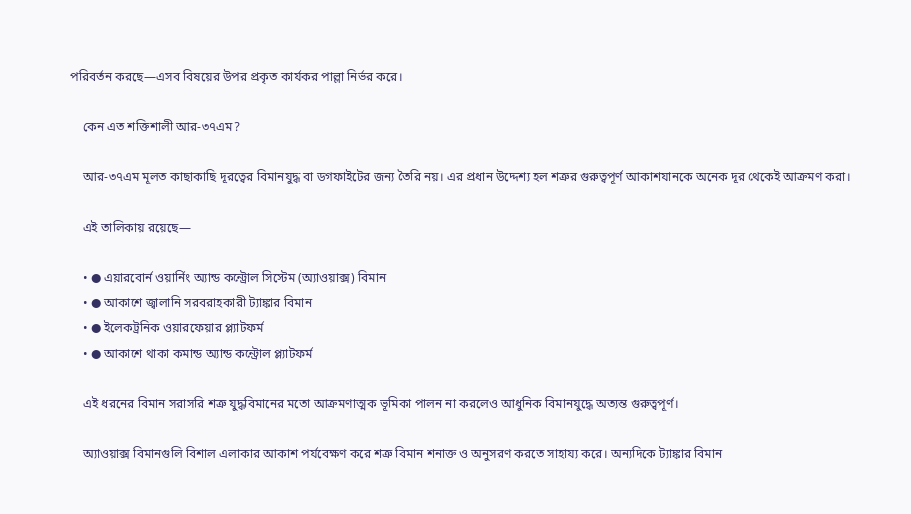পরিবর্তন করছে—এসব বিষয়ের উপর প্রকৃত কার্যকর পাল্লা নির্ভর করে।

    কেন এত শক্তিশালী আর-৩৭এম?

    আর-৩৭এম মূলত কাছাকাছি দূরত্বের বিমানযুদ্ধ বা ডগফাইটের জন্য তৈরি নয়। এর প্রধান উদ্দেশ্য হল শত্রুর গুরুত্বপূর্ণ আকাশযানকে অনেক দূর থেকেই আক্রমণ করা।

    এই তালিকায় রয়েছে—

    • ● এয়ারবোর্ন ওয়ার্নিং অ্যান্ড কন্ট্রোল সিস্টেম (অ্যাওয়াক্স) বিমান
    • ● আকাশে জ্বালানি সরবরাহকারী ট্যাঙ্কার বিমান
    • ● ইলেকট্রনিক ওয়ারফেয়ার প্ল্যাটফর্ম
    • ● আকাশে থাকা কমান্ড অ্যান্ড কন্ট্রোল প্ল্যাটফর্ম

    এই ধরনের বিমান সরাসরি শত্রু যুদ্ধবিমানের মতো আক্রমণাত্মক ভূমিকা পালন না করলেও আধুনিক বিমানযুদ্ধে অত্যন্ত গুরুত্বপূর্ণ।

    অ্যাওয়াক্স বিমানগুলি বিশাল এলাকার আকাশ পর্যবেক্ষণ করে শত্রু বিমান শনাক্ত ও অনুসরণ করতে সাহায্য করে। অন্যদিকে ট্যাঙ্কার বিমান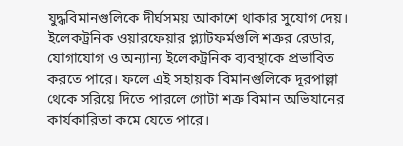যুদ্ধবিমানগুলিকে দীর্ঘসময় আকাশে থাকার সুযোগ দেয়। ইলেকট্রনিক ওয়ারফেয়ার প্ল্যাটফর্মগুলি শত্রুর রেডার, যোগাযোগ ও অন্যান্য ইলেকট্রনিক ব্যবস্থাকে প্রভাবিত করতে পারে। ফলে এই সহায়ক বিমানগুলিকে দূরপাল্লা থেকে সরিয়ে দিতে পারলে গোটা শত্রু বিমান অভিযানের কার্যকারিতা কমে যেতে পারে।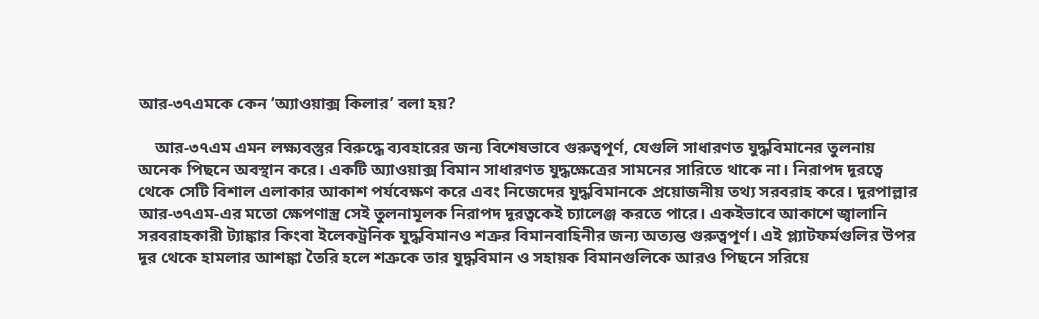আর-৩৭এমকে কেন ‘অ্যাওয়াক্স কিলার’ বলা হয়?

    আর-৩৭এম এমন লক্ষ্যবস্তুর বিরুদ্ধে ব্যবহারের জন্য বিশেষভাবে গুরুত্বপূর্ণ, যেগুলি সাধারণত যুদ্ধবিমানের তুলনায় অনেক পিছনে অবস্থান করে। একটি অ্যাওয়াক্স বিমান সাধারণত যুদ্ধক্ষেত্রের সামনের সারিতে থাকে না। নিরাপদ দূরত্বে থেকে সেটি বিশাল এলাকার আকাশ পর্যবেক্ষণ করে এবং নিজেদের যুদ্ধবিমানকে প্রয়োজনীয় তথ্য সরবরাহ করে। দূরপাল্লার আর-৩৭এম-এর মতো ক্ষেপণাস্ত্র সেই তুলনামূলক নিরাপদ দূরত্বকেই চ্যালেঞ্জ করতে পারে। একইভাবে আকাশে জ্বালানি সরবরাহকারী ট্যাঙ্কার কিংবা ইলেকট্রনিক যুদ্ধবিমানও শত্রুর বিমানবাহিনীর জন্য অত্যন্ত গুরুত্বপূর্ণ। এই প্ল্যাটফর্মগুলির উপর দূর থেকে হামলার আশঙ্কা তৈরি হলে শত্রুকে তার যুদ্ধবিমান ও সহায়ক বিমানগুলিকে আরও পিছনে সরিয়ে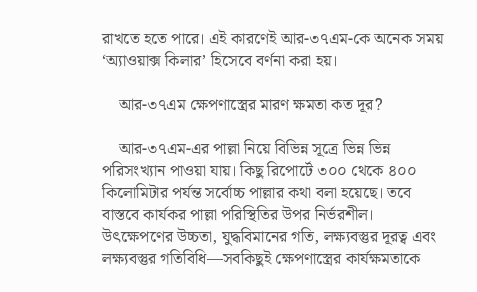রাখতে হতে পারে। এই কারণেই আর-৩৭এম-কে অনেক সময় ‘অ্যাওয়াক্স কিলার’ হিসেবে বর্ণনা করা হয়।

    আর-৩৭এম ক্ষেপণাস্ত্রের মারণ ক্ষমতা কত দূর?

    আর-৩৭এম-এর পাল্লা নিয়ে বিভিন্ন সূত্রে ভিন্ন ভিন্ন পরিসংখ্যান পাওয়া যায়। কিছু রিপোর্টে ৩০০ থেকে ৪০০ কিলোমিটার পর্যন্ত সর্বোচ্চ পাল্লার কথা বলা হয়েছে। তবে বাস্তবে কার্যকর পাল্লা পরিস্থিতির উপর নির্ভরশীল। উৎক্ষেপণের উচ্চতা, যুদ্ধবিমানের গতি, লক্ষ্যবস্তুর দূরত্ব এবং লক্ষ্যবস্তুর গতিবিধি—সবকিছুই ক্ষেপণাস্ত্রের কার্যক্ষমতাকে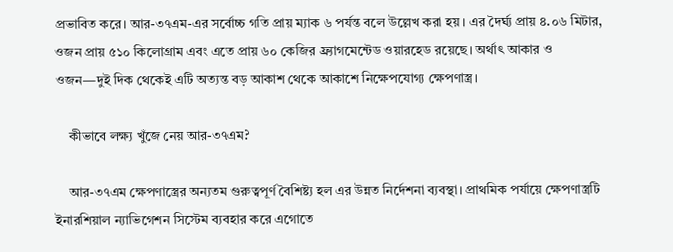প্রভাবিত করে। আর-৩৭এম-এর সর্বোচ্চ গতি প্রায় ম্যাক ৬ পর্যন্ত বলে উল্লেখ করা হয়। এর দৈর্ঘ্য প্রায় ৪.০৬ মিটার, ওজন প্রায় ৫১০ কিলোগ্রাম এবং এতে প্রায় ৬০ কেজির ফ্র্যাগমেন্টেড ওয়ারহেড রয়েছে। অর্থাৎ আকার ও ওজন—দুই দিক থেকেই এটি অত্যন্ত বড় আকাশ থেকে আকাশে নিক্ষেপযোগ্য ক্ষেপণাস্ত্র।

    কীভাবে লক্ষ্য খুঁজে নেয় আর-৩৭এম?

    আর-৩৭এম ক্ষেপণাস্ত্রের অন্যতম গুরুত্বপূর্ণ বৈশিষ্ট্য হল এর উন্নত নির্দেশনা ব্যবস্থা। প্রাথমিক পর্যায়ে ক্ষেপণাস্ত্রটি ইনারশিয়াল ন্যাভিগেশন সিস্টেম ব্যবহার করে এগোতে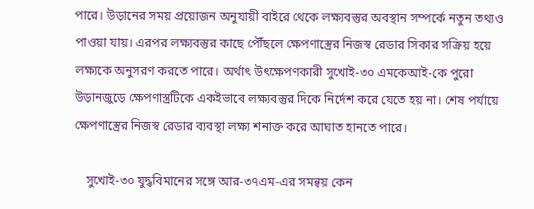পারে। উড়ানের সময় প্রয়োজন অনুযায়ী বাইরে থেকে লক্ষ্যবস্তুর অবস্থান সম্পর্কে নতুন তথ্যও পাওয়া যায়। এরপর লক্ষ্যবস্তুর কাছে পৌঁছলে ক্ষেপণাস্ত্রের নিজস্ব রেডার সিকার সক্রিয় হয়ে লক্ষ্যকে অনুসরণ করতে পারে। অর্থাৎ উৎক্ষেপণকারী সুখোই-৩০ এমকেআই-কে পুরো উড়ানজুড়ে ক্ষেপণাস্ত্রটিকে একইভাবে লক্ষ্যবস্তুর দিকে নির্দেশ করে যেতে হয় না। শেষ পর্যায়ে ক্ষেপণাস্ত্রের নিজস্ব রেডার ব্যবস্থা লক্ষ্য শনাক্ত করে আঘাত হানতে পারে।

    সুখোই-৩০ যুদ্ধবিমানের সঙ্গে আর-৩৭এম-এর সমন্বয় কেন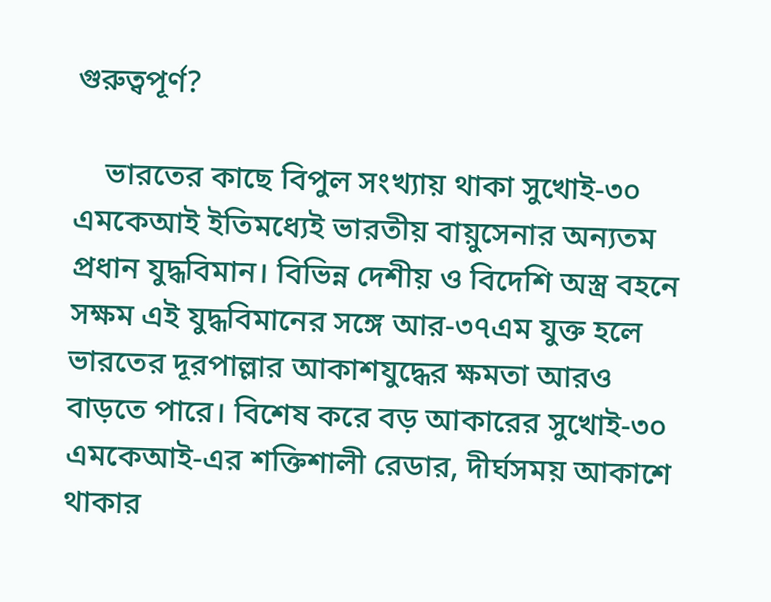গুরুত্বপূর্ণ?

    ভারতের কাছে বিপুল সংখ্যায় থাকা সুখোই-৩০ এমকেআই ইতিমধ্যেই ভারতীয় বায়ুসেনার অন্যতম প্রধান যুদ্ধবিমান। বিভিন্ন দেশীয় ও বিদেশি অস্ত্র বহনে সক্ষম এই যুদ্ধবিমানের সঙ্গে আর-৩৭এম যুক্ত হলে ভারতের দূরপাল্লার আকাশযুদ্ধের ক্ষমতা আরও বাড়তে পারে। বিশেষ করে বড় আকারের সুখোই-৩০ এমকেআই-এর শক্তিশালী রেডার, দীর্ঘসময় আকাশে থাকার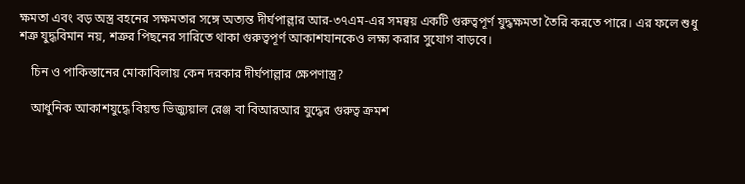ক্ষমতা এবং বড় অস্ত্র বহনের সক্ষমতার সঙ্গে অত্যন্ত দীর্ঘপাল্লার আর-৩৭এম-এর সমন্বয় একটি গুরুত্বপূর্ণ যুদ্ধক্ষমতা তৈরি করতে পারে। এর ফলে শুধু শত্রু যুদ্ধবিমান নয়, শত্রুর পিছনের সারিতে থাকা গুরুত্বপূর্ণ আকাশযানকেও লক্ষ্য করার সুযোগ বাড়বে।

    চিন ও পাকিস্তানের মোকাবিলায় কেন দরকার দীর্ঘপাল্লার ক্ষেপণাস্ত্র?

    আধুনিক আকাশযুদ্ধে বিয়ন্ড ভিজ্যুয়াল রেঞ্জ বা বিআরআর যুদ্ধের গুরুত্ব ক্রমশ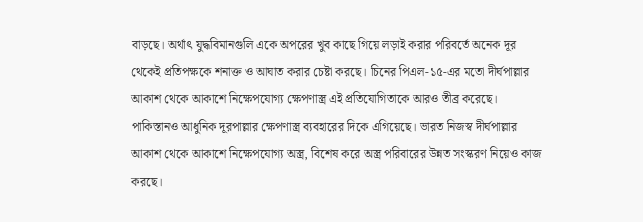বাড়ছে। অর্থাৎ যুদ্ধবিমানগুলি একে অপরের খুব কাছে গিয়ে লড়াই করার পরিবর্তে অনেক দূর থেকেই প্রতিপক্ষকে শনাক্ত ও আঘাত করার চেষ্টা করছে। চিনের পিএল-১৫-এর মতো দীর্ঘপাল্লার আকাশ থেকে আকাশে নিক্ষেপযোগ্য ক্ষেপণাস্ত্র এই প্রতিযোগিতাকে আরও তীব্র করেছে। পাকিস্তানও আধুনিক দূরপাল্লার ক্ষেপণাস্ত্র ব্যবহারের দিকে এগিয়েছে। ভারত নিজস্ব দীর্ঘপাল্লার আকাশ থেকে আকাশে নিক্ষেপযোগ্য অস্ত্র, বিশেষ করে অস্ত্র পরিবারের উন্নত সংস্করণ নিয়েও কাজ করছে।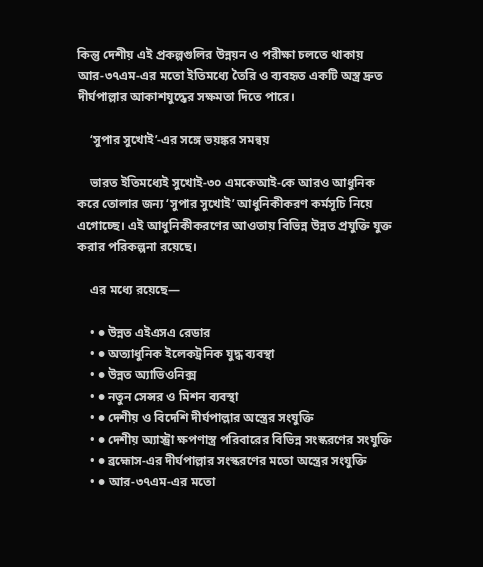কিন্তু দেশীয় এই প্রকল্পগুলির উন্নয়ন ও পরীক্ষা চলতে থাকায় আর-৩৭এম-এর মতো ইতিমধ্যে তৈরি ও ব্যবহৃত একটি অস্ত্র দ্রুত দীর্ঘপাল্লার আকাশযুদ্ধের সক্ষমতা দিতে পারে।

    ‘সুপার সুখোই’-এর সঙ্গে ভয়ঙ্কর সমন্বয়

    ভারত ইতিমধ্যেই সুখোই-৩০ এমকেআই-কে আরও আধুনিক করে তোলার জন্য ‘সুপার সুখোই’ আধুনিকীকরণ কর্মসূচি নিয়ে এগোচ্ছে। এই আধুনিকীকরণের আওতায় বিভিন্ন উন্নত প্রযুক্তি যুক্ত করার পরিকল্পনা রয়েছে।

    এর মধ্যে রয়েছে—

    • ● উন্নত এইএসএ রেডার
    • ● অত্যাধুনিক ইলেকট্রনিক যুদ্ধ ব্যবস্থা
    • ● উন্নত অ্যাভিওনিক্স
    • ● নতুন সেন্সর ও মিশন ব্যবস্থা
    • ● দেশীয় ও বিদেশি দীর্ঘপাল্লার অস্ত্রের সংযুক্তি
    • ● দেশীয় অ্যাস্ট্রা ক্ষপণাস্ত্র পরিবারের বিভিন্ন সংস্করণের সংযুক্তি
    • ● ব্রহ্মোস-এর দীর্ঘপাল্লার সংস্করণের মতো অস্ত্রের সংযুক্তি
    • ● আর-৩৭এম-এর মতো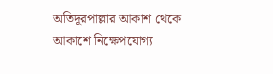অতিদূরপাল্লার আকাশ থেকে আকাশে নিক্ষেপযোগ্য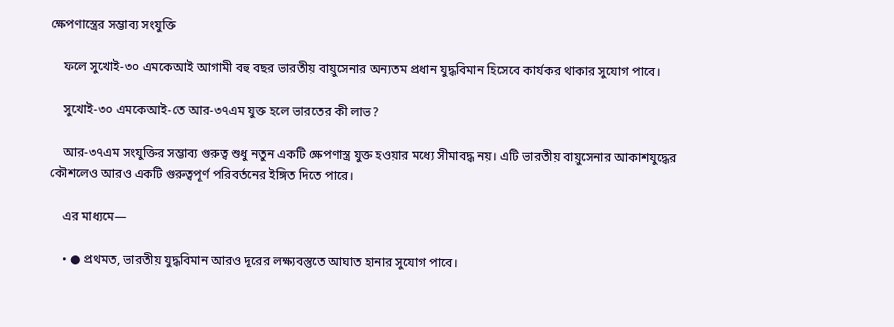ক্ষেপণাস্ত্রের সম্ভাব্য সংযুক্তি

    ফলে সুখোই-৩০ এমকেআই আগামী বহু বছর ভারতীয় বায়ুসেনার অন্যতম প্রধান যুদ্ধবিমান হিসেবে কার্যকর থাকার সুযোগ পাবে।

    সুখোই-৩০ এমকেআই-তে আর-৩৭এম যুক্ত হলে ভারতের কী লাভ?

    আর-৩৭এম সংযুক্তির সম্ভাব্য গুরুত্ব শুধু নতুন একটি ক্ষেপণাস্ত্র যুক্ত হওয়ার মধ্যে সীমাবদ্ধ নয়। এটি ভারতীয় বায়ুসেনার আকাশযুদ্ধের কৌশলেও আরও একটি গুরুত্বপূর্ণ পরিবর্তনের ইঙ্গিত দিতে পারে।

    এর মাধ্যমে—

    • ● প্রথমত, ভারতীয় যুদ্ধবিমান আরও দূরের লক্ষ্যবস্তুতে আঘাত হানার সুযোগ পাবে।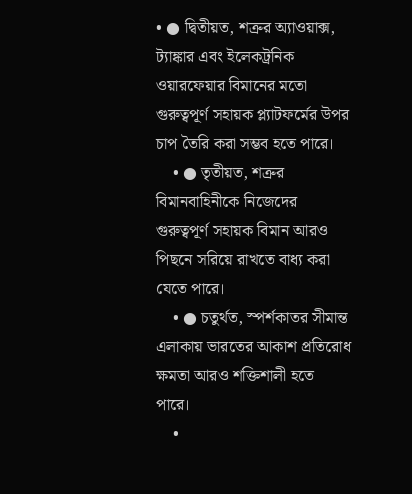• ● দ্বিতীয়ত, শত্রুর অ্যাওয়াক্স, ট্যাঙ্কার এবং ইলেকট্রনিক ওয়ারফেয়ার বিমানের মতো গুরুত্বপূর্ণ সহায়ক প্ল্যাটফর্মের উপর চাপ তৈরি করা সম্ভব হতে পারে।
    • ● তৃতীয়ত, শত্রুর বিমানবাহিনীকে নিজেদের গুরুত্বপূর্ণ সহায়ক বিমান আরও পিছনে সরিয়ে রাখতে বাধ্য করা যেতে পারে।
    • ● চতুর্থত, স্পর্শকাতর সীমান্ত এলাকায় ভারতের আকাশ প্রতিরোধ ক্ষমতা আরও শক্তিশালী হতে পারে।
    •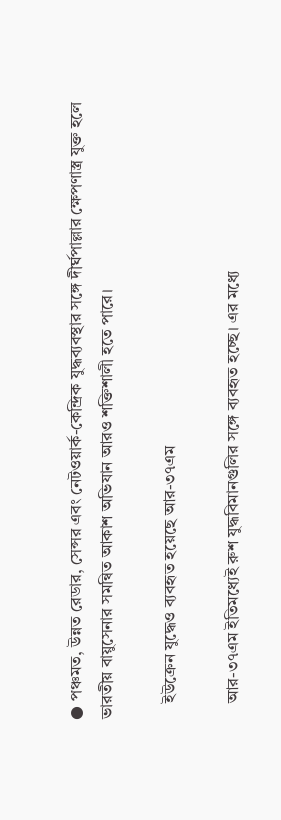● পঞ্চমত, উন্নত রেডার, সেন্সর এবং নেটওয়ার্ক-কেন্দ্রিক যুদ্ধব্যবস্থার সঙ্গে দীর্ঘপাল্লার ক্ষেপণাস্ত্র যুক্ত হলে ভারতীয় বায়ুসেনার সমন্বিত আকাশ অভিযান আরও শক্তিশালী হতে পারে।

    ইউক্রেন যুদ্ধেও ব্যবহৃত হয়েছে আর-৩৭এম

    আর-৩৭এম ইতিমধ্যেই রুশ যুদ্ধবিমানগুলির সঙ্গে ব্যবহৃত হচ্ছে। এর মধ্যে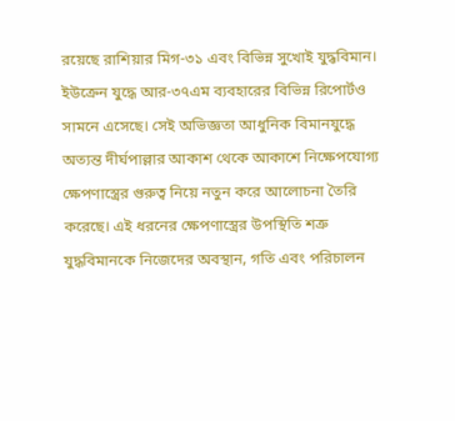রয়েছে রাশিয়ার মিগ-৩১ এবং বিভিন্ন সুখোই যুদ্ধবিমান। ইউক্রেন যুদ্ধে আর-৩৭এম ব্যবহারের বিভিন্ন রিপোর্টও সামনে এসেছে। সেই অভিজ্ঞতা আধুনিক বিমানযুদ্ধে অত্যন্ত দীর্ঘপাল্লার আকাশ থেকে আকাশে নিক্ষেপযোগ্য ক্ষেপণাস্ত্রের গুরুত্ব নিয়ে নতুন করে আলোচনা তৈরি করেছে। এই ধরনের ক্ষেপণাস্ত্রের উপস্থিতি শত্রু যুদ্ধবিমানকে নিজেদের অবস্থান, গতি এবং পরিচালন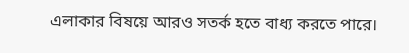এলাকার বিষয়ে আরও সতর্ক হতে বাধ্য করতে পারে।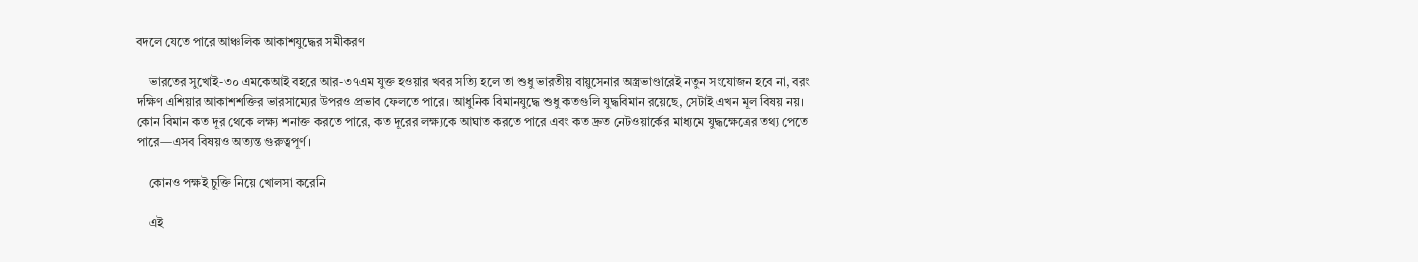বদলে যেতে পারে আঞ্চলিক আকাশযুদ্ধের সমীকরণ

    ভারতের সুখোই-৩০ এমকেআই বহরে আর-৩৭এম যুক্ত হওয়ার খবর সত্যি হলে তা শুধু ভারতীয় বায়ুসেনার অস্ত্রভাণ্ডারেই নতুন সংযোজন হবে না, বরং দক্ষিণ এশিয়ার আকাশশক্তির ভারসাম্যের উপরও প্রভাব ফেলতে পারে। আধুনিক বিমানযুদ্ধে শুধু কতগুলি যুদ্ধবিমান রয়েছে, সেটাই এখন মূল বিষয় নয়। কোন বিমান কত দূর থেকে লক্ষ্য শনাক্ত করতে পারে, কত দূরের লক্ষ্যকে আঘাত করতে পারে এবং কত দ্রুত নেটওয়ার্কের মাধ্যমে যুদ্ধক্ষেত্রের তথ্য পেতে পারে—এসব বিষয়ও অত্যন্ত গুরুত্বপূর্ণ।

    কোনও পক্ষই চুক্তি নিয়ে খোলসা করেনি

    এই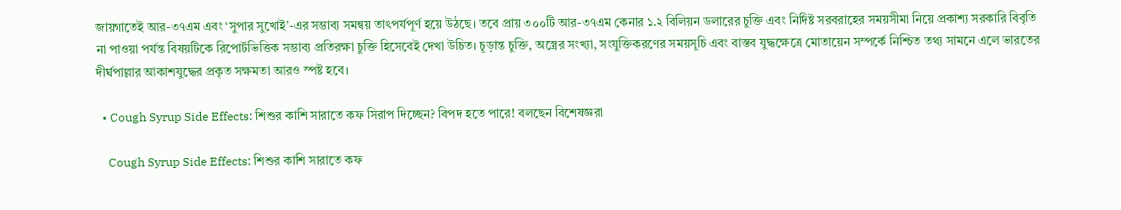জায়গাতেই আর-৩৭এম এবং ‘সুপার সুখোই’-এর সম্ভাব্য সমন্বয় তাৎপর্যপূর্ণ হয়ে উঠছে। তবে প্রায় ৩০০টি আর-৩৭এম কেনার ১.২ বিলিয়ন ডলারের চুক্তি এবং নির্দিষ্ট সরবরাহের সময়সীমা নিয়ে প্রকাশ্য সরকারি বিবৃতি না পাওয়া পর্যন্ত বিষয়টিকে রিপোর্টভিত্তিক সম্ভাব্য প্রতিরক্ষা চুক্তি হিসেবেই দেখা উচিত। চূড়ান্ত চুক্তি, অস্ত্রের সংখ্যা, সংযুক্তিকরণের সময়সূচি এবং বাস্তব যুদ্ধক্ষেত্রে মোতায়েন সম্পর্কে নিশ্চিত তথ্য সামনে এলে ভারতের দীর্ঘপাল্লার আকাশযুদ্ধের প্রকৃত সক্ষমতা আরও স্পষ্ট হবে।

  • Cough Syrup Side Effects: শিশুর কাশি সারাতে কফ সিরাপ দিচ্ছেন? বিপদ হতে পারে! বলছেন বিশেষজ্ঞরা

    Cough Syrup Side Effects: শিশুর কাশি সারাতে কফ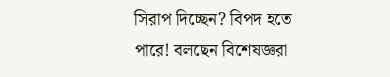সিরাপ দিচ্ছেন? বিপদ হতে পারে! বলছেন বিশেষজ্ঞরা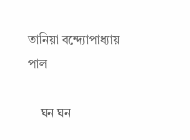তানিয়া বন্দ্যোপাধ্যায় পাল

    ঘন ঘন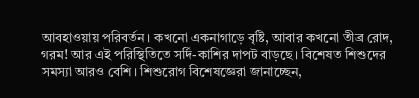আবহাওয়ায় পরিবর্তন। কখনো একনাগাড়ে বৃষ্টি, আবার কখনো তীব্র রোদ, গরম! আর এই পরিস্থিতিতে সর্দি-কাশির দাপট বাড়ছে। বিশেষত শিশুদের সমস্যা আরও বেশি। শিশুরোগ বিশেষজ্ঞেরা জানাচ্ছেন,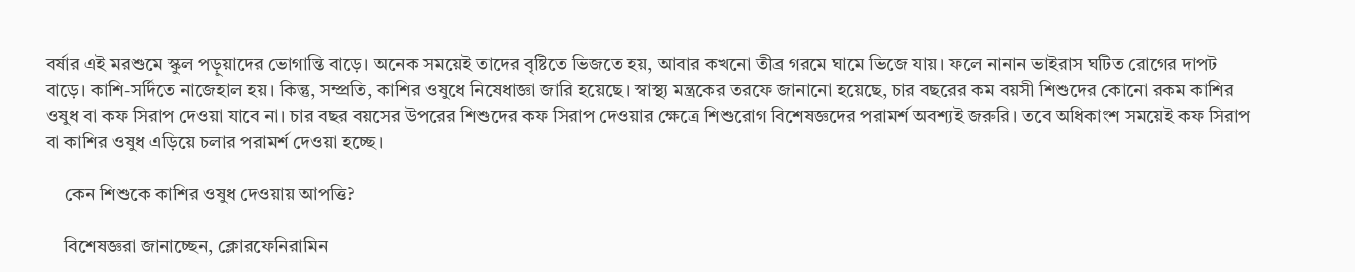বর্ষার এই মরশুমে স্কুল পড়ুয়াদের ভোগান্তি বাড়ে। অনেক সময়েই তাদের বৃষ্টিতে‌ ভিজতে হয়, আবার কখনো তীব্র গরমে ঘামে ভিজে যায়। ফলে নানান ভাইরাস ঘটিত রোগের দাপট বাড়ে। কাশি-সর্দিতে নাজেহাল হয়। কিন্তু, সম্প্রতি, কাশির ওষুধে নিষেধাজ্ঞা জারি হয়েছে। স্বাস্থ্য মন্ত্রকের তরফে জানানো হয়েছে, চার বছরের কম বয়সী শিশুদের কোনো রকম কাশির ওষুধ বা কফ সিরাপ দেওয়া যাবে না। চার বছর বয়সের উপরের শিশুদের কফ সিরাপ দেওয়ার ক্ষেত্রে শিশুরোগ বিশেষজ্ঞদের পরামর্শ অবশ্যই জরুরি। তবে অধিকাংশ সময়েই কফ সিরাপ বা কাশির ওষুধ এড়িয়ে চলার পরামর্শ দেওয়া হচ্ছে।

    কেন শিশুকে কাশির ওষুধ দেওয়ায় আপত্তি?

    বিশেষজ্ঞরা জানাচ্ছেন, ক্লোরফেনিরামিন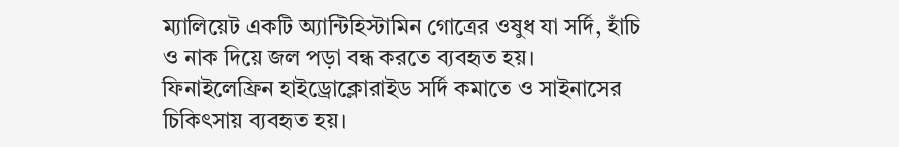ম্যালিয়েট একটি অ্যান্টিহিস্টামিন গোত্রের ওষুধ যা সর্দি, হাঁচি ও নাক দিয়ে জল পড়া বন্ধ করতে ব্যবহৃত হয়। ফিনাইলেফ্রিন হাইড্রোক্লোরাইড সর্দি কমাতে ও সাইনাসের চিকিৎসায় ব্যবহৃত হয়।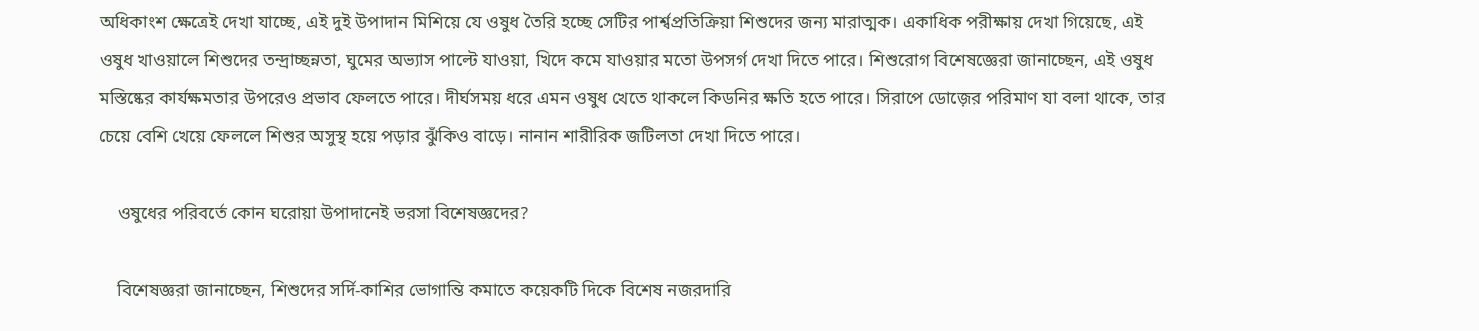অধিকাংশ ক্ষেত্রেই দেখা যাচ্ছে, এই দুই উপাদান মিশিয়ে যে ওষুধ তৈরি হচ্ছে সেটির পার্শ্বপ্রতিক্রিয়া শিশুদের জন্য মারাত্মক। একাধিক পরীক্ষায় দেখা গিয়েছে, এই ওষুধ খাওয়ালে শিশুদের তন্দ্রাচ্ছন্নতা, ঘুমের অভ্যাস পাল্টে যাওয়া, খিদে কমে যাওয়ার মতো উপসর্গ দেখা দিতে পারে। শিশুরোগ বিশেষজ্ঞেরা জানাচ্ছেন, এই ওষুধ মস্তিষ্কের কার্যক্ষমতার উপরেও প্রভাব ফেলতে পারে। দীর্ঘসময় ধরে এমন ওষুধ খেতে থাকলে কিডনির ক্ষতি হতে পারে। সিরাপে ডোজ়ের পরিমাণ যা বলা থাকে, তার চেয়ে বেশি খেয়ে ফেললে শিশুর অসুস্থ হয়ে পড়ার ঝুঁকিও বাড়ে। নানান শারীরিক জটিলতা দেখা দিতে পারে।

    ওষুধের পরিবর্তে কোন ঘরোয়া উপাদানেই ভরসা বিশেষজ্ঞদের?

    বিশেষজ্ঞরা জানাচ্ছেন, শিশুদের সর্দি-কাশির ভোগান্তি কমাতে কয়েকটি দিকে বিশেষ নজরদারি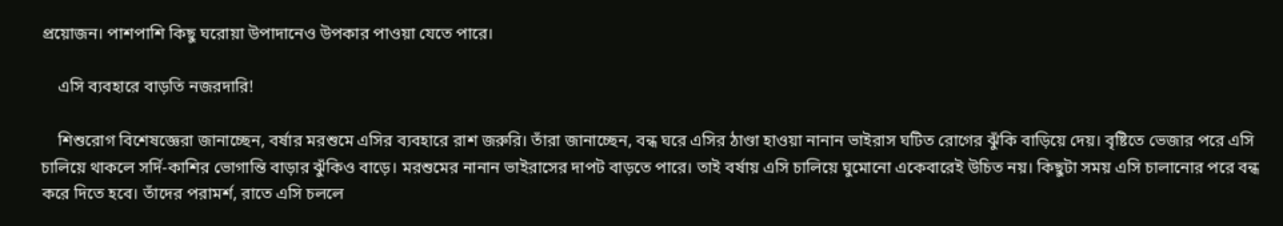প্রয়োজন। পাশপাশি কিছু ঘরোয়া উপাদানেও উপকার পাওয়া যেতে পারে।

    এসি ব্যবহারে বাড়তি নজরদারি!

    শিশুরোগ বিশেষজ্ঞেরা জানাচ্ছেন, বর্ষার মরশুমে এসির ব্যবহারে রাশ জরুরি। তাঁরা জানাচ্ছেন, বন্ধ ঘরে এসির ঠাণ্ডা হাওয়া নানান ভাইরাস ঘটিত রোগের ঝুঁকি বাড়িয়ে দেয়। বৃষ্টিতে ভেজার পরে এসি চালিয়ে থাকলে সর্দি-কাশির ভোগান্তি বাড়ার ঝুঁকিও বাড়ে। মরশুমের নানান ভাইরাসের দাপট বাড়তে পারে। তাই বর্ষায় এসি চালিয়ে ঘুমোনো একেবারেই উচিত নয়। কিছুটা সময় এসি চালানোর পরে বন্ধ করে দিতে হবে। তাঁদের পরামর্শ, রাতে এসি চললে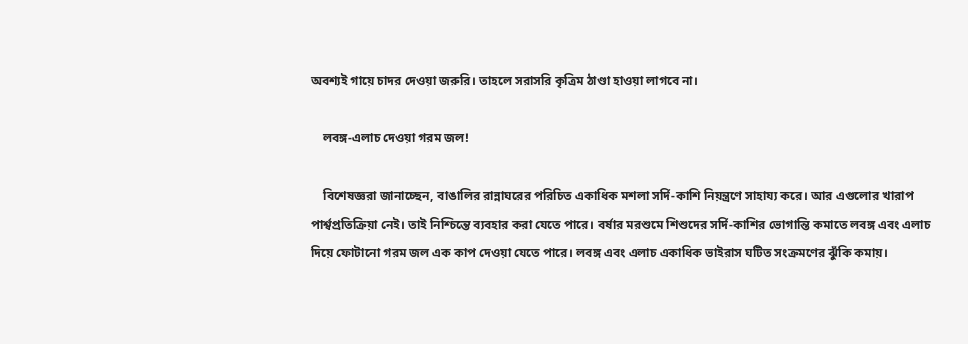অবশ্যই গায়ে চাদর দেওয়া জরুরি। তাহলে সরাসরি কৃত্রিম ঠাণ্ডা হাওয়া লাগবে না।

    লবঙ্গ-এলাচ দেওয়া গরম জল!

    বিশেষজ্ঞরা জানাচ্ছেন, বাঙালির রান্নাঘরের পরিচিত একাধিক মশলা সর্দি-কাশি নিয়ন্ত্রণে সাহায্য করে। আর এগুলোর খারাপ পার্শ্বপ্রতিক্রিয়া নেই। তাই নিশ্চিন্তে ব্যবহার করা যেতে পারে। বর্ষার মরশুমে শিশুদের সর্দি-কাশির ভোগান্তি কমাতে লবঙ্গ এবং এলাচ দিয়ে ফোটানো গরম জল এক কাপ দেওয়া যেতে পারে। লবঙ্গ এবং এলাচ একাধিক ভাইরাস ঘটিত সংক্রমণের ঝুঁকি কমায়।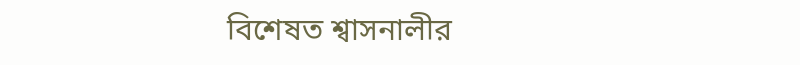বিশেষত শ্বাসনালীর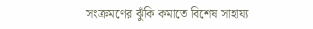সংক্রমণের ঝুঁকি কমাতে বিশেষ সাহায্য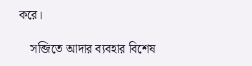করে।

    সব্জিতে আদার ব্যবহার বিশেষ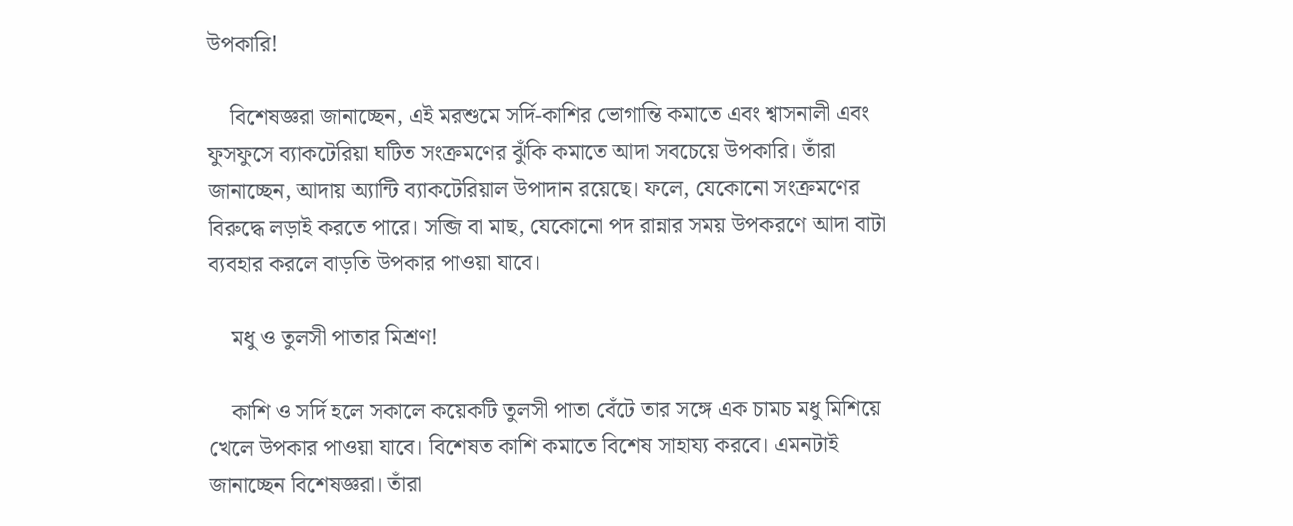উপকারি!

    বিশেষজ্ঞরা জানাচ্ছেন, এই মরশুমে সর্দি-কাশির ভোগান্তি কমাতে এবং শ্বাসনালী এবং ফুসফুসে ব্যাকটেরিয়া ঘটিত সংক্রমণের ঝুঁকি কমাতে আদা সবচেয়ে উপকারি।‌ তাঁরা জানাচ্ছেন, আদায় অ্যান্টি ব্যাকটেরিয়াল উপাদান রয়েছে। ফলে, যেকোনো সংক্রমণের বিরুদ্ধে লড়াই করতে পারে।‌ সব্জি বা মাছ, যেকোনো পদ রান্নার সময় উপকরণে আদা বাটা ব্যবহার করলে বাড়তি উপকার পাওয়া যাবে।

    মধু ও তুলসী পাতার মিশ্রণ!

    কাশি ও সর্দি হলে সকালে কয়েকটি তুলসী পাতা বেঁটে তার সঙ্গে এক চামচ মধু মিশিয়ে খেলে উপকার পাওয়া যাবে। বিশেষত কাশি কমাতে বিশেষ সাহায্য করবে। এমনটাই জানাচ্ছেন বিশেষজ্ঞরা। তাঁরা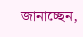জানাচ্ছেন,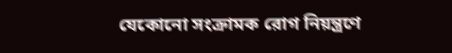যেকোনো সংক্রামক রোগ নিয়ন্ত্রণে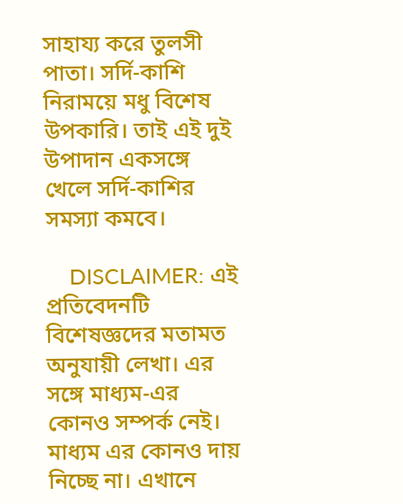সাহায্য করে তুলসী পাতা। সর্দি-কাশি নিরাময়ে মধু বিশেষ উপকারি। তাই এই দুই উপাদান একসঙ্গে খেলে সর্দি-কাশির সমস্যা কমবে।

    DISCLAIMER: এই প্রতিবেদনটি বিশেষজ্ঞদের মতামত অনুযায়ী লেখা। এর সঙ্গে মাধ্যম-এর কোনও সম্পর্ক নেই। মাধ্যম এর কোনও দায় নিচ্ছে না। এখানে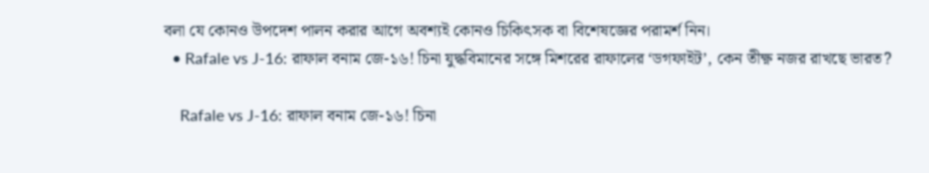বলা যে কোনও উপদেশ পালন করার আগে অবশ্যই কোনও চিকিৎসক বা বিশেষজ্ঞের পরামর্শ নিন।
  • Rafale vs J-16: রাফাল বনাম জে-১৬! চিনা যুদ্ধবিমানের সঙ্গে মিশরের রাফালের ‘ডগফাইট’, কেন তীক্ষ্ণ নজর রাখছে ভারত?

    Rafale vs J-16: রাফাল বনাম জে-১৬! চিনা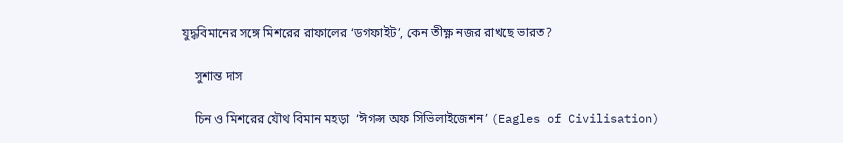যুদ্ধবিমানের সঙ্গে মিশরের রাফালের ‘ডগফাইট’, কেন তীক্ষ্ণ নজর রাখছে ভারত?

    সুশান্ত দাস

    চিন ও মিশরের যৌথ বিমান মহড়া  ‘ঈগল্স অফ সিভিলাইজেশন’ (Eagles of Civilisation)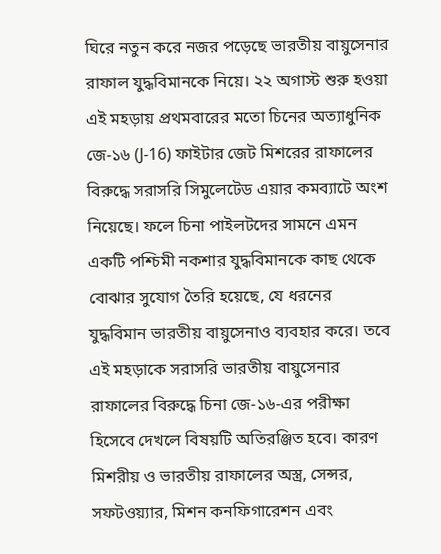ঘিরে নতুন করে নজর পড়েছে ভারতীয় বায়ুসেনার রাফাল যুদ্ধবিমানকে নিয়ে। ২২ অগাস্ট শুরু হওয়া এই মহড়ায় প্রথমবারের মতো চিনের অত্যাধুনিক জে-১৬ (J-16) ফাইটার জেট মিশরের রাফালের বিরুদ্ধে সরাসরি সিমুলেটেড এয়ার কমব্যাটে অংশ নিয়েছে। ফলে চিনা পাইলটদের সামনে এমন একটি পশ্চিমী নকশার যুদ্ধবিমানকে কাছ থেকে বোঝার সুযোগ তৈরি হয়েছে, যে ধরনের যুদ্ধবিমান ভারতীয় বায়ুসেনাও ব্যবহার করে। তবে এই মহড়াকে সরাসরি ভারতীয় বায়ুসেনার রাফালের বিরুদ্ধে চিনা জে-১৬-এর পরীক্ষা হিসেবে দেখলে বিষয়টি অতিরঞ্জিত হবে। কারণ মিশরীয় ও ভারতীয় রাফালের অস্ত্র, সেন্সর, সফটওয়্যার, মিশন কনফিগারেশন এবং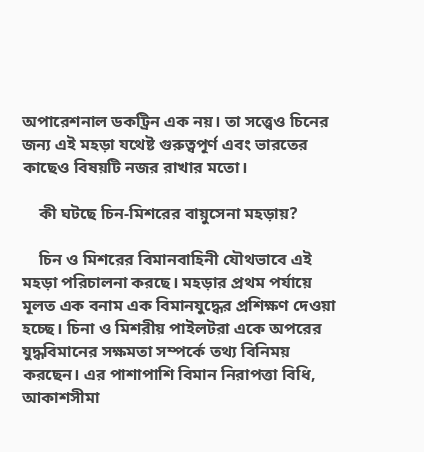অপারেশনাল ডকট্রিন এক নয়। তা সত্ত্বেও চিনের জন্য এই মহড়া যথেষ্ট গুরুত্বপূর্ণ এবং ভারতের কাছেও বিষয়টি নজর রাখার মতো।

    কী ঘটছে চিন-মিশরের বায়ুসেনা মহড়ায়?

    চিন ও মিশরের বিমানবাহিনী যৌথভাবে এই মহড়া পরিচালনা করছে। মহড়ার প্রথম পর্যায়ে মূলত এক বনাম এক বিমানযুদ্ধের প্রশিক্ষণ দেওয়া হচ্ছে। চিনা ও মিশরীয় পাইলটরা একে অপরের যুদ্ধবিমানের সক্ষমতা সম্পর্কে তথ্য বিনিময় করছেন। এর পাশাপাশি বিমান নিরাপত্তা বিধি, আকাশসীমা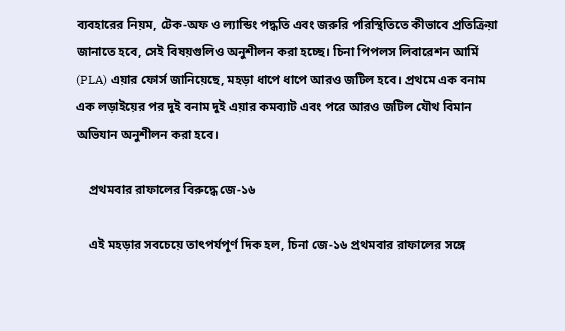ব্যবহারের নিয়ম, টেক-অফ ও ল্যান্ডিং পদ্ধতি এবং জরুরি পরিস্থিতিতে কীভাবে প্রতিক্রিয়া জানাতে হবে, সেই বিষয়গুলিও অনুশীলন করা হচ্ছে। চিনা পিপলস লিবারেশন আর্মি (PLA) এয়ার ফোর্স জানিয়েছে, মহড়া ধাপে ধাপে আরও জটিল হবে। প্রথমে এক বনাম এক লড়াইয়ের পর দুই বনাম দুই এয়ার কমব্যাট এবং পরে আরও জটিল যৌথ বিমান অভিযান অনুশীলন করা হবে।

    প্রথমবার রাফালের বিরুদ্ধে জে-১৬

    এই মহড়ার সবচেয়ে তাৎপর্যপূর্ণ দিক হল, চিনা জে-১৬ প্রথমবার রাফালের সঙ্গে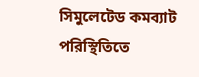সিমুলেটেড কমব্যাট পরিস্থিতিতে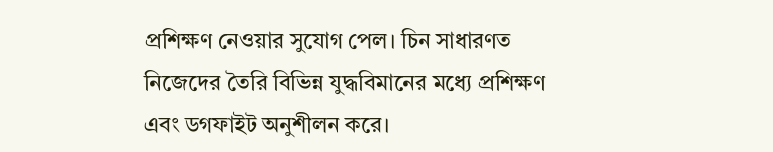প্রশিক্ষণ নেওয়ার সুযোগ পেল। চিন সাধারণত নিজেদের তৈরি বিভিন্ন যুদ্ধবিমানের মধ্যে প্রশিক্ষণ এবং ডগফাইট অনুশীলন করে।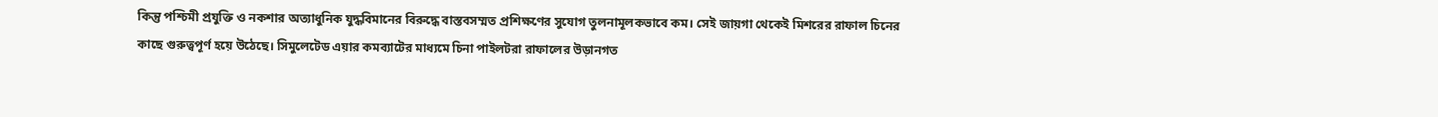কিন্তু পশ্চিমী প্রযুক্তি ও নকশার অত্যাধুনিক যুদ্ধবিমানের বিরুদ্ধে বাস্তবসম্মত প্রশিক্ষণের সুযোগ তুলনামূলকভাবে কম। সেই জায়গা থেকেই মিশরের রাফাল চিনের কাছে গুরুত্বপূর্ণ হয়ে উঠেছে। সিমুলেটেড এয়ার কমব্যাটের মাধ্যমে চিনা পাইলটরা রাফালের উড়ানগত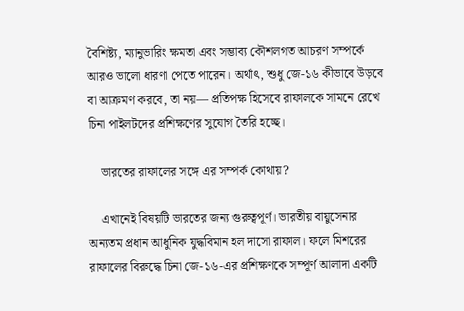বৈশিষ্ট্য, ম্যানুভারিং ক্ষমতা এবং সম্ভাব্য কৌশলগত আচরণ সম্পর্কে আরও ভালো ধারণা পেতে পারেন। অর্থাৎ, শুধু জে-১৬ কীভাবে উড়বে বা আক্রমণ করবে, তা নয়— প্রতিপক্ষ হিসেবে রাফালকে সামনে রেখে চিনা পাইলটদের প্রশিক্ষণের সুযোগ তৈরি হচ্ছে।

    ভারতের রাফালের সঙ্গে এর সম্পর্ক কোথায়?

    এখানেই বিষয়টি ভারতের জন্য গুরুত্বপূর্ণ। ভারতীয় বায়ুসেনার অন্যতম প্রধান আধুনিক যুদ্ধবিমান হল দাসো রাফাল। ফলে মিশরের রাফালের বিরুদ্ধে চিনা জে-১৬-এর প্রশিক্ষণকে সম্পূর্ণ আলাদা একটি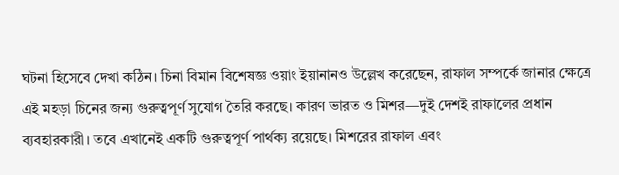ঘটনা হিসেবে দেখা কঠিন। চিনা বিমান বিশেষজ্ঞ ওয়াং ইয়ানানও উল্লেখ করেছেন, রাফাল সম্পর্কে জানার ক্ষেত্রে এই মহড়া চিনের জন্য গুরুত্বপূর্ণ সুযোগ তৈরি করছে। কারণ ভারত ও মিশর—দুই দেশই রাফালের প্রধান ব্যবহারকারী। তবে এখানেই একটি গুরুত্বপূর্ণ পার্থক্য রয়েছে। মিশরের রাফাল এবং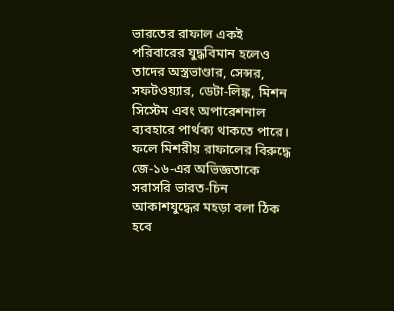ভারতের রাফাল একই পরিবারের যুদ্ধবিমান হলেও তাদের অস্ত্রভাণ্ডার, সেন্সর, সফটওয়্যার, ডেটা-লিঙ্ক, মিশন সিস্টেম এবং অপারেশনাল ব্যবহারে পার্থক্য থাকতে পারে। ফলে মিশরীয় রাফালের বিরুদ্ধে জে-১৬-এর অভিজ্ঞতাকে সরাসরি ভারত-চিন আকাশযুদ্ধের মহড়া বলা ঠিক হবে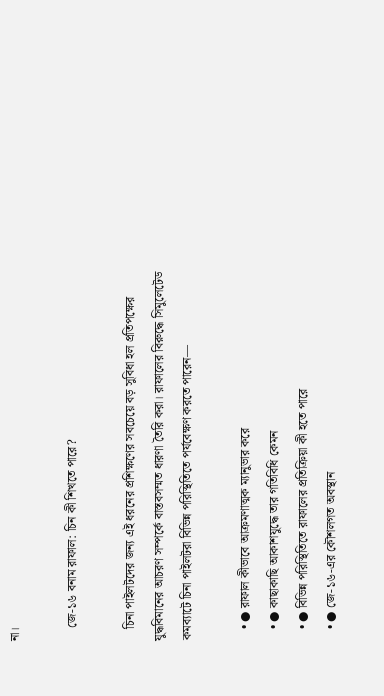না।

    জে-১৬ বনাম রাফাল: চিন কী শিখতে পারে?

    চিনা পাইলটদের জন্য এই ধরনের প্রশিক্ষণের সবচেয়ে বড় সুবিধা হল প্রতিপক্ষের যুদ্ধবিমানের আচরণ সম্পর্কে বাস্তবসম্মত ধারণা তৈরি করা। রাফালের বিরুদ্ধে সিমুলেটেড কমব্যাটে চিনা পাইলটরা বিভিন্ন পরিস্থিতিতে পর্যবেক্ষণ করতে পারেন—

    • ● রাফাল কীভাবে আক্রমণাত্মক ম্যানুভার করে
    • ● কাছাকাছি আকাশযুদ্ধে তার গতিবিধি কেমন
    • ● বিভিন্ন পরিস্থিতিতে রাফালের প্রতিক্রিয়া কী হতে পারে
    • ● জে-১৬-এর কৌশলগত অবস্থান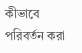কীভাবে পরিবর্তন করা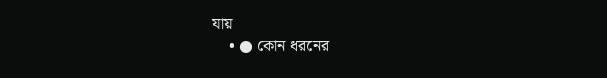যায়
    • ● কোন ধরনের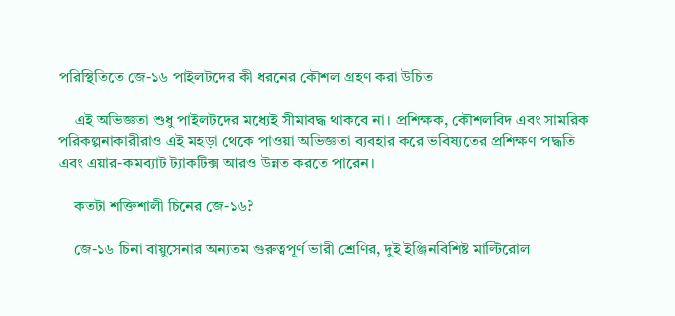পরিস্থিতিতে জে-১৬ পাইলটদের কী ধরনের কৌশল গ্রহণ করা উচিত

    এই অভিজ্ঞতা শুধু পাইলটদের মধ্যেই সীমাবদ্ধ থাকবে না। প্রশিক্ষক, কৌশলবিদ এবং সামরিক পরিকল্পনাকারীরাও এই মহড়া থেকে পাওয়া অভিজ্ঞতা ব্যবহার করে ভবিষ্যতের প্রশিক্ষণ পদ্ধতি এবং এয়ার-কমব্যাট ট্যাকটিক্স আরও উন্নত করতে পারেন।

    কতটা শক্তিশালী চিনের জে-১৬?

    জে-১৬ চিনা বায়ুসেনার অন্যতম গুরুত্বপূর্ণ ভারী শ্রেণির, দুই ইঞ্জিনবিশিষ্ট মাল্টিরোল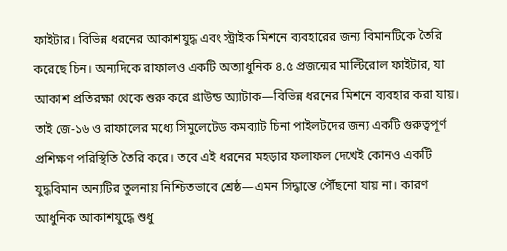ফাইটার। বিভিন্ন ধরনের আকাশযুদ্ধ এবং স্ট্রাইক মিশনে ব্যবহারের জন্য বিমানটিকে তৈরি করেছে চিন। অন্যদিকে রাফালও একটি অত্যাধুনিক ৪.৫ প্রজন্মের মাল্টিরোল ফাইটার, যা আকাশ প্রতিরক্ষা থেকে শুরু করে গ্রাউন্ড অ্যাটাক—বিভিন্ন ধরনের মিশনে ব্যবহার করা যায়। তাই জে-১৬ ও রাফালের মধ্যে সিমুলেটেড কমব্যাট চিনা পাইলটদের জন্য একটি গুরুত্বপূর্ণ প্রশিক্ষণ পরিস্থিতি তৈরি করে। তবে এই ধরনের মহড়ার ফলাফল দেখেই কোনও একটি যুদ্ধবিমান অন্যটির তুলনায় নিশ্চিতভাবে শ্রেষ্ঠ—এমন সিদ্ধান্তে পৌঁছনো যায় না। কারণ আধুনিক আকাশযুদ্ধে শুধু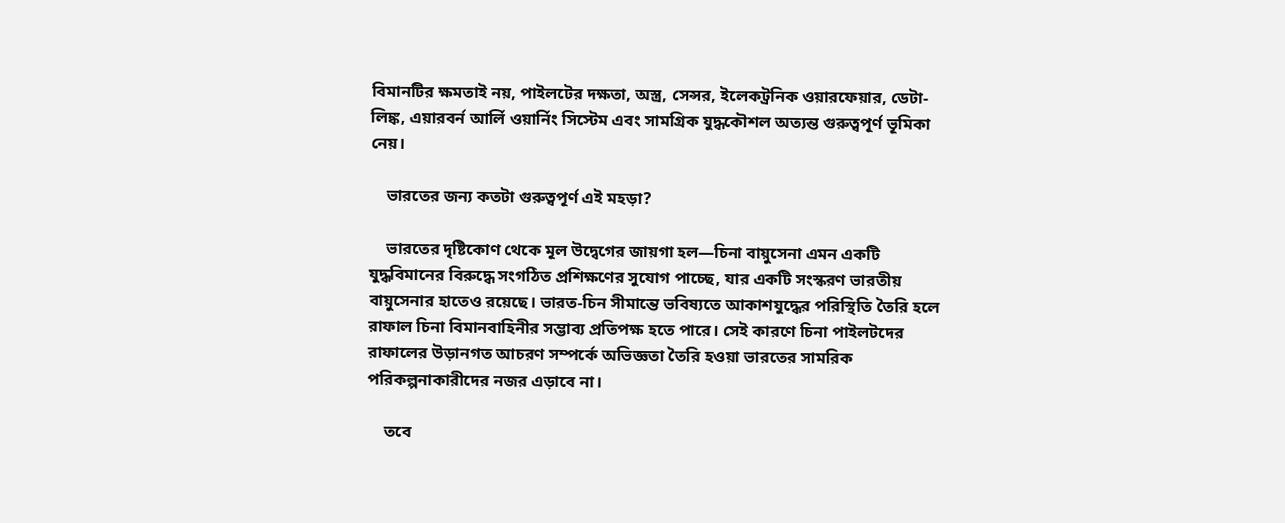বিমানটির ক্ষমতাই নয়, পাইলটের দক্ষতা, অস্ত্র, সেন্সর, ইলেকট্রনিক ওয়ারফেয়ার, ডেটা-লিঙ্ক, এয়ারবর্ন আর্লি ওয়ার্নিং সিস্টেম এবং সামগ্রিক যুদ্ধকৌশল অত্যন্ত গুরুত্বপূর্ণ ভূমিকা নেয়।

    ভারতের জন্য কতটা গুরুত্বপূর্ণ এই মহড়া?

    ভারতের দৃষ্টিকোণ থেকে মূল উদ্বেগের জায়গা হল—চিনা বায়ুসেনা এমন একটি যুদ্ধবিমানের বিরুদ্ধে সংগঠিত প্রশিক্ষণের সুযোগ পাচ্ছে, যার একটি সংস্করণ ভারতীয় বায়ুসেনার হাতেও রয়েছে। ভারত-চিন সীমান্তে ভবিষ্যতে আকাশযুদ্ধের পরিস্থিতি তৈরি হলে রাফাল চিনা বিমানবাহিনীর সম্ভাব্য প্রতিপক্ষ হতে পারে। সেই কারণে চিনা পাইলটদের রাফালের উড়ানগত আচরণ সম্পর্কে অভিজ্ঞতা তৈরি হওয়া ভারতের সামরিক পরিকল্পনাকারীদের নজর এড়াবে না।

    তবে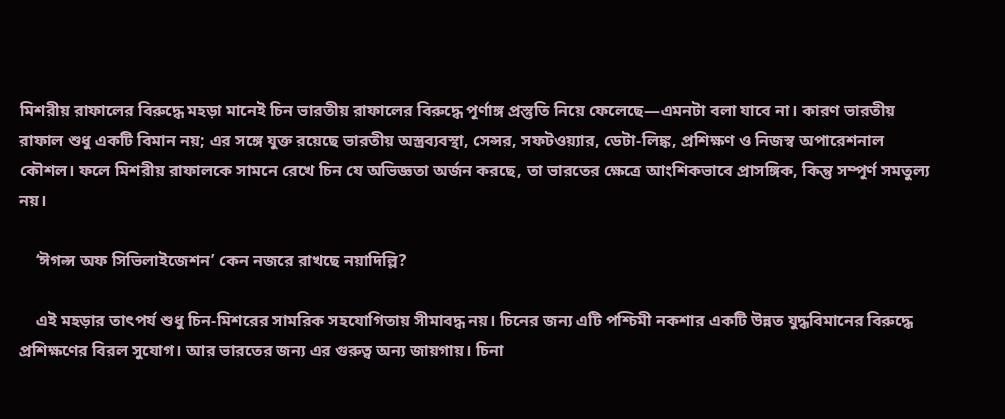মিশরীয় রাফালের বিরুদ্ধে মহড়া মানেই চিন ভারতীয় রাফালের বিরুদ্ধে পূর্ণাঙ্গ প্রস্তুতি নিয়ে ফেলেছে—এমনটা বলা যাবে না। কারণ ভারতীয় রাফাল শুধু একটি বিমান নয়; এর সঙ্গে যুক্ত রয়েছে ভারতীয় অস্ত্রব্যবস্থা, সেন্সর, সফটওয়্যার, ডেটা-লিঙ্ক, প্রশিক্ষণ ও নিজস্ব অপারেশনাল কৌশল। ফলে মিশরীয় রাফালকে সামনে রেখে চিন যে অভিজ্ঞতা অর্জন করছে, তা ভারতের ক্ষেত্রে আংশিকভাবে প্রাসঙ্গিক, কিন্তু সম্পূর্ণ সমতুল্য নয়।

    ‘ঈগল্স অফ সিভিলাইজেশন’ কেন নজরে রাখছে নয়াদিল্লি?

    এই মহড়ার তাৎপর্য শুধু চিন-মিশরের সামরিক সহযোগিতায় সীমাবদ্ধ নয়। চিনের জন্য এটি পশ্চিমী নকশার একটি উন্নত যুদ্ধবিমানের বিরুদ্ধে প্রশিক্ষণের বিরল সুযোগ। আর ভারতের জন্য এর গুরুত্ব অন্য জায়গায়। চিনা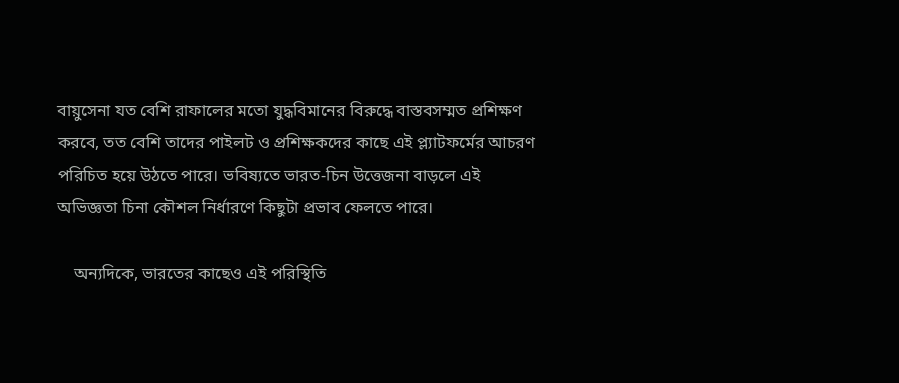বায়ুসেনা যত বেশি রাফালের মতো যুদ্ধবিমানের বিরুদ্ধে বাস্তবসম্মত প্রশিক্ষণ করবে, তত বেশি তাদের পাইলট ও প্রশিক্ষকদের কাছে এই প্ল্যাটফর্মের আচরণ পরিচিত হয়ে উঠতে পারে। ভবিষ্যতে ভারত-চিন উত্তেজনা বাড়লে এই অভিজ্ঞতা চিনা কৌশল নির্ধারণে কিছুটা প্রভাব ফেলতে পারে।

    অন্যদিকে, ভারতের কাছেও এই পরিস্থিতি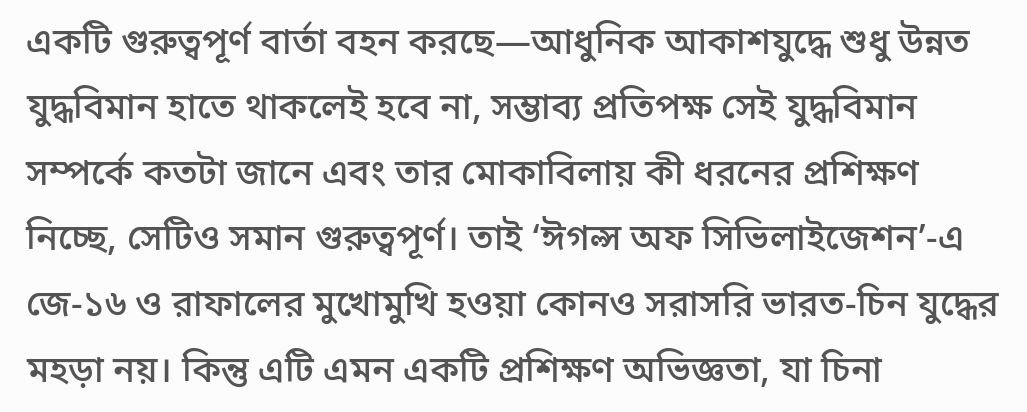একটি গুরুত্বপূর্ণ বার্তা বহন করছে—আধুনিক আকাশযুদ্ধে শুধু উন্নত যুদ্ধবিমান হাতে থাকলেই হবে না, সম্ভাব্য প্রতিপক্ষ সেই যুদ্ধবিমান সম্পর্কে কতটা জানে এবং তার মোকাবিলায় কী ধরনের প্রশিক্ষণ নিচ্ছে, সেটিও সমান গুরুত্বপূর্ণ। তাই ‘ঈগল্স অফ সিভিলাইজেশন’-এ জে-১৬ ও রাফালের মুখোমুখি হওয়া কোনও সরাসরি ভারত-চিন যুদ্ধের মহড়া নয়। কিন্তু এটি এমন একটি প্রশিক্ষণ অভিজ্ঞতা, যা চিনা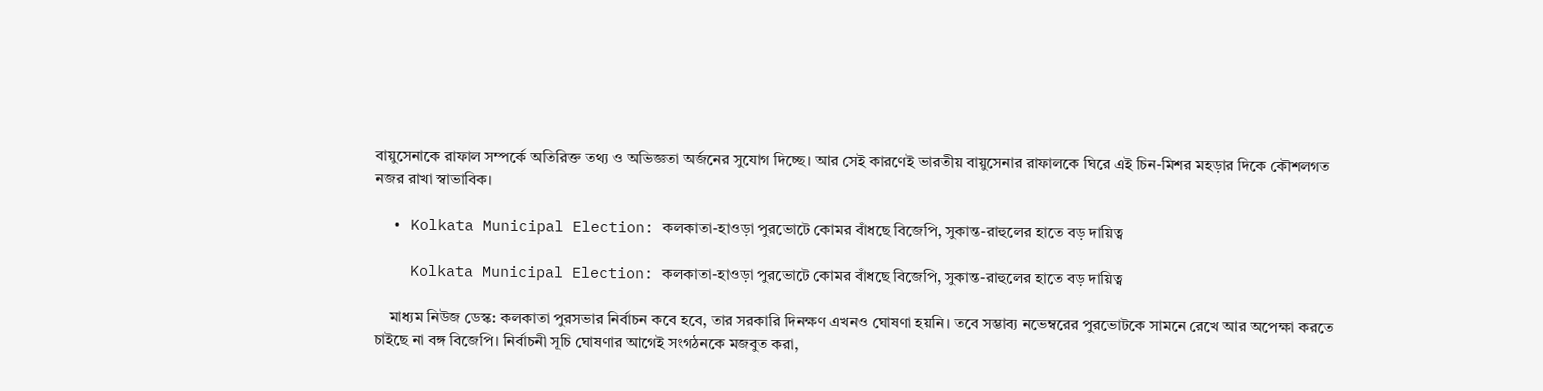বায়ুসেনাকে রাফাল সম্পর্কে অতিরিক্ত তথ্য ও অভিজ্ঞতা অর্জনের সুযোগ দিচ্ছে। আর সেই কারণেই ভারতীয় বায়ুসেনার রাফালকে ঘিরে এই চিন-মিশর মহড়ার দিকে কৌশলগত নজর রাখা স্বাভাবিক।

  • Kolkata Municipal Election: কলকাতা-হাওড়া পুরভোটে কোমর বাঁধছে বিজেপি, সুকান্ত-রাহুলের হাতে বড় দায়িত্ব

    Kolkata Municipal Election: কলকাতা-হাওড়া পুরভোটে কোমর বাঁধছে বিজেপি, সুকান্ত-রাহুলের হাতে বড় দায়িত্ব

    মাধ্যম নিউজ ডেস্ক: কলকাতা পুরসভার নির্বাচন কবে হবে, তার সরকারি দিনক্ষণ এখনও ঘোষণা হয়নি। তবে সম্ভাব্য নভেম্বরের পুরভোটকে সামনে রেখে আর অপেক্ষা করতে চাইছে না বঙ্গ বিজেপি। নির্বাচনী সূচি ঘোষণার আগেই সংগঠনকে মজবুত করা,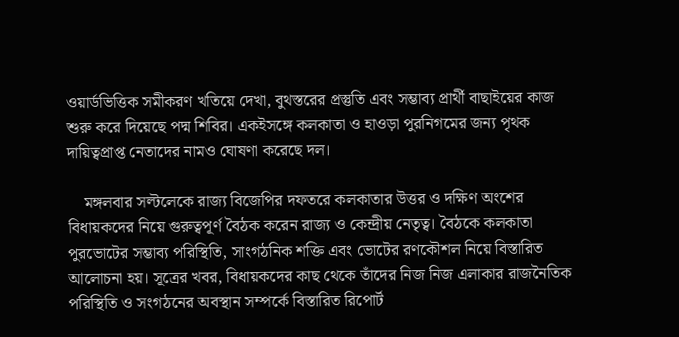ওয়ার্ডভিত্তিক সমীকরণ খতিয়ে দেখা, বুথস্তরের প্রস্তুতি এবং সম্ভাব্য প্রার্থী বাছাইয়ের কাজ শুরু করে দিয়েছে পদ্ম শিবির। একইসঙ্গে কলকাতা ও হাওড়া পুরনিগমের জন্য পৃথক দায়িত্বপ্রাপ্ত নেতাদের নামও ঘোষণা করেছে দল।

    মঙ্গলবার সল্টলেকে রাজ্য বিজেপির দফতরে কলকাতার উত্তর ও দক্ষিণ অংশের বিধায়কদের নিয়ে গুরুত্বপূর্ণ বৈঠক করেন রাজ্য ও কেন্দ্রীয় নেতৃত্ব। বৈঠকে কলকাতা পুরভোটের সম্ভাব্য পরিস্থিতি, সাংগঠনিক শক্তি এবং ভোটের রণকৌশল নিয়ে বিস্তারিত আলোচনা হয়। সূত্রের খবর, বিধায়কদের কাছ থেকে তাঁদের নিজ নিজ এলাকার রাজনৈতিক পরিস্থিতি ও সংগঠনের অবস্থান সম্পর্কে বিস্তারিত রিপোর্ট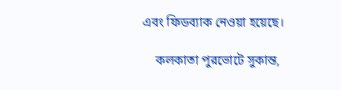এবং ফিডব্যাক নেওয়া হয়েছে।

    কলকাতা পুরভোটে সুকান্ত,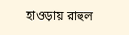হাওড়ায় রাহুল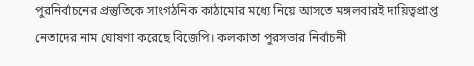পুরনির্বাচনের প্রস্তুতিকে সাংগঠনিক কাঠামোর মধ্যে নিয়ে আসতে মঙ্গলবারই দায়িত্বপ্রাপ্ত নেতাদের নাম ঘোষণা করেছে বিজেপি। কলকাতা পুরসভার নির্বাচনী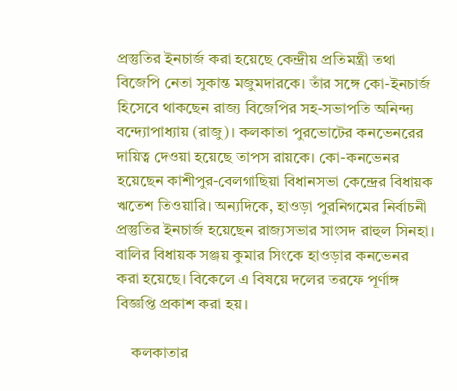প্রস্তুতির ইনচার্জ করা হয়েছে কেন্দ্রীয় প্রতিমন্ত্রী তথা বিজেপি নেতা সুকান্ত মজুমদারকে। তাঁর সঙ্গে কো-ইনচার্জ হিসেবে থাকছেন রাজ্য বিজেপির সহ-সভাপতি অনিন্দ্য বন্দ্যোপাধ্যায় (রাজু)। কলকাতা পুরভোটের কনভেনরের দায়িত্ব দেওয়া হয়েছে তাপস রায়কে। কো-কনভেনর হয়েছেন কাশীপুর-বেলগাছিয়া বিধানসভা কেন্দ্রের বিধায়ক ঋতেশ তিওয়ারি। অন্যদিকে, হাওড়া পুরনিগমের নির্বাচনী প্রস্তুতির ইনচার্জ হয়েছেন রাজ্যসভার সাংসদ রাহুল সিনহা। বালির বিধায়ক সঞ্জয় কুমার সিংকে হাওড়ার কনভেনর করা হয়েছে। বিকেলে এ বিষয়ে দলের তরফে পূর্ণাঙ্গ বিজ্ঞপ্তি প্রকাশ করা হয়।

    কলকাতার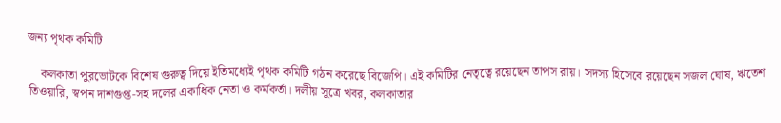জন্য পৃথক কমিটি

    কলকাতা পুরভোটকে বিশেষ গুরুত্ব দিয়ে ইতিমধ্যেই পৃথক কমিটি গঠন করেছে বিজেপি। এই কমিটির নেতৃত্বে রয়েছেন তাপস রায়। সদস্য হিসেবে রয়েছেন সজল ঘোষ, ঋতেশ তিওয়ারি, স্বপন দাশগুপ্ত-সহ দলের একাধিক নেতা ও কর্মকর্তা। দলীয় সূত্রে খবর, কলকাতার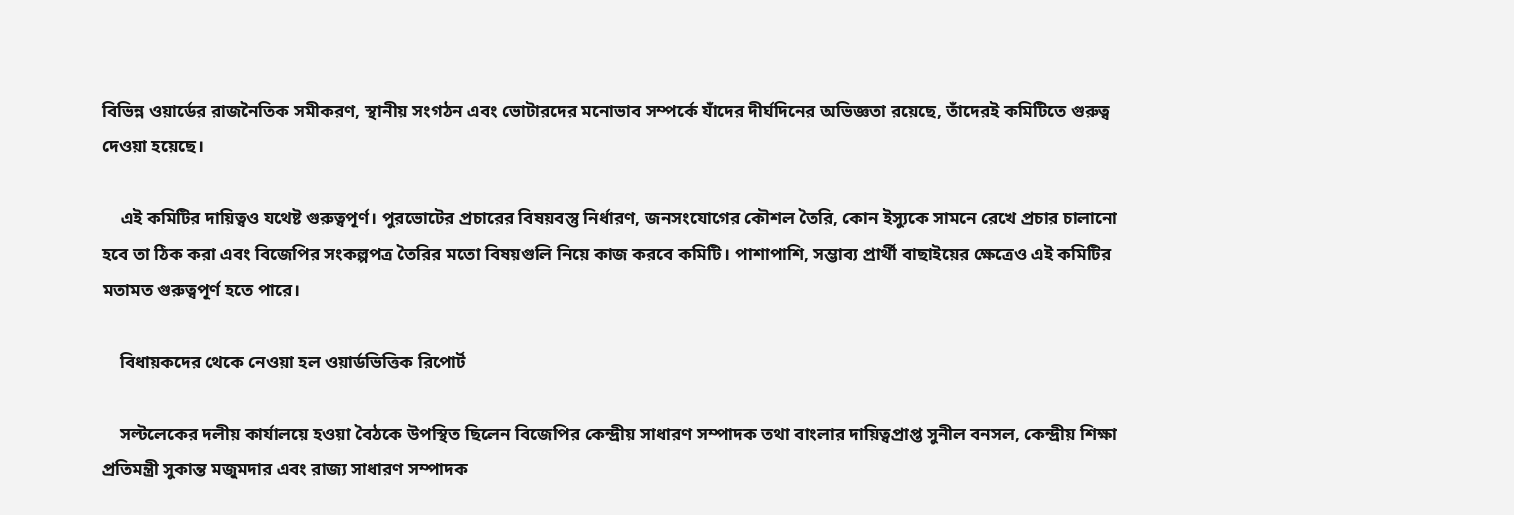বিভিন্ন ওয়ার্ডের রাজনৈতিক সমীকরণ, স্থানীয় সংগঠন এবং ভোটারদের মনোভাব সম্পর্কে যাঁদের দীর্ঘদিনের অভিজ্ঞতা রয়েছে, তাঁদেরই কমিটিতে গুরুত্ব দেওয়া হয়েছে।

    এই কমিটির দায়িত্বও যথেষ্ট গুরুত্বপূর্ণ। পুরভোটের প্রচারের বিষয়বস্তু নির্ধারণ, জনসংযোগের কৌশল তৈরি, কোন ইস্যুকে সামনে রেখে প্রচার চালানো হবে তা ঠিক করা এবং বিজেপির সংকল্পপত্র তৈরির মতো বিষয়গুলি নিয়ে কাজ করবে কমিটি। পাশাপাশি, সম্ভাব্য প্রার্থী বাছাইয়ের ক্ষেত্রেও এই কমিটির মতামত গুরুত্বপূর্ণ হতে পারে।

    বিধায়কদের থেকে নেওয়া হল ওয়ার্ডভিত্তিক রিপোর্ট

    সল্টলেকের দলীয় কার্যালয়ে হওয়া বৈঠকে উপস্থিত ছিলেন বিজেপির কেন্দ্রীয় সাধারণ সম্পাদক তথা বাংলার দায়িত্বপ্রাপ্ত সুনীল বনসল, কেন্দ্রীয় শিক্ষা প্রতিমন্ত্রী সুকান্ত মজুমদার এবং রাজ্য সাধারণ সম্পাদক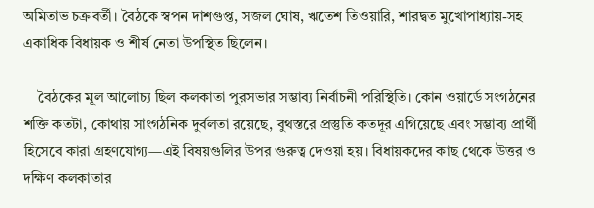অমিতাভ চক্রবর্তী। বৈঠকে স্বপন দাশগুপ্ত, সজল ঘোষ, ঋতেশ তিওয়ারি, শারদ্বত মুখোপাধ্যায়-সহ একাধিক বিধায়ক ও শীর্ষ নেতা উপস্থিত ছিলেন।

    বৈঠকের মূল আলোচ্য ছিল কলকাতা পুরসভার সম্ভাব্য নির্বাচনী পরিস্থিতি। কোন ওয়ার্ডে সংগঠনের শক্তি কতটা, কোথায় সাংগঠনিক দুর্বলতা রয়েছে, বুথস্তরে প্রস্তুতি কতদূর এগিয়েছে এবং সম্ভাব্য প্রার্থী হিসেবে কারা গ্রহণযোগ্য—এই বিষয়গুলির উপর গুরুত্ব দেওয়া হয়। বিধায়কদের কাছ থেকে উত্তর ও দক্ষিণ কলকাতার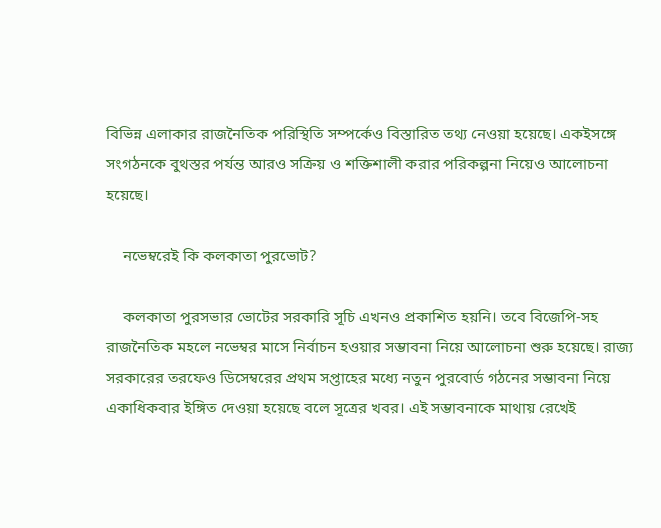বিভিন্ন এলাকার রাজনৈতিক পরিস্থিতি সম্পর্কেও বিস্তারিত তথ্য নেওয়া হয়েছে। একইসঙ্গে সংগঠনকে বুথস্তর পর্যন্ত আরও সক্রিয় ও শক্তিশালী করার পরিকল্পনা নিয়েও আলোচনা হয়েছে।

    নভেম্বরেই কি কলকাতা পুরভোট?

    কলকাতা পুরসভার ভোটের সরকারি সূচি এখনও প্রকাশিত হয়নি। তবে বিজেপি-সহ রাজনৈতিক মহলে নভেম্বর মাসে নির্বাচন হওয়ার সম্ভাবনা নিয়ে আলোচনা শুরু হয়েছে। রাজ্য সরকারের তরফেও ডিসেম্বরের প্রথম সপ্তাহের মধ্যে নতুন পুরবোর্ড গঠনের সম্ভাবনা নিয়ে একাধিকবার ইঙ্গিত দেওয়া হয়েছে বলে সূত্রের খবর। এই সম্ভাবনাকে মাথায় রেখেই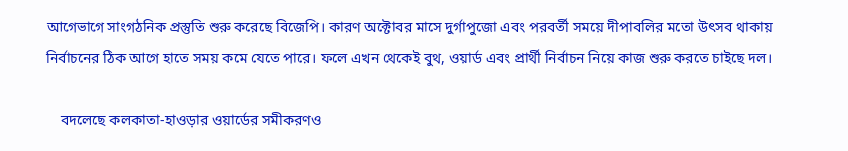আগেভাগে সাংগঠনিক প্রস্তুতি শুরু করেছে বিজেপি। কারণ অক্টোবর মাসে দুর্গাপুজো এবং পরবর্তী সময়ে দীপাবলির মতো উৎসব থাকায় নির্বাচনের ঠিক আগে হাতে সময় কমে যেতে পারে। ফলে এখন থেকেই বুথ, ওয়ার্ড এবং প্রার্থী নির্বাচন নিয়ে কাজ শুরু করতে চাইছে দল।

    বদলেছে কলকাতা-হাওড়ার ওয়ার্ডের সমীকরণও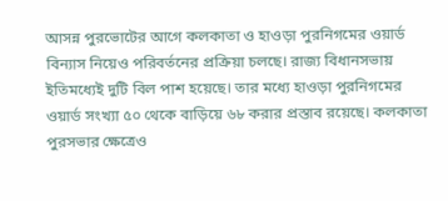আসন্ন পুরভোটের আগে কলকাতা ও হাওড়া পুরনিগমের ওয়ার্ড বিন্যাস নিয়েও পরিবর্তনের প্রক্রিয়া চলছে। রাজ্য বিধানসভায় ইতিমধ্যেই দুটি বিল পাশ হয়েছে। তার মধ্যে হাওড়া পুরনিগমের ওয়ার্ড সংখ্যা ৫০ থেকে বাড়িয়ে ৬৮ করার প্রস্তাব রয়েছে। কলকাতা পুরসভার ক্ষেত্রেও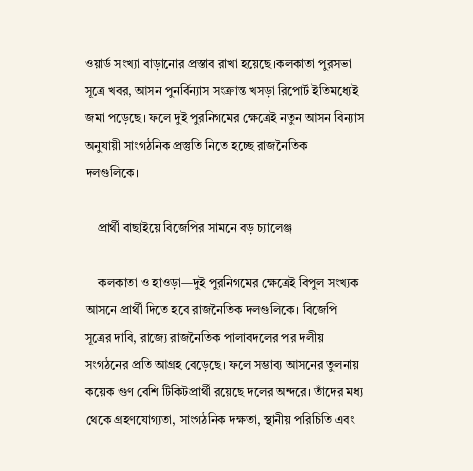ওয়ার্ড সংখ্যা বাড়ানোর প্রস্তাব রাখা হয়েছে।কলকাতা পুরসভা সূত্রে খবর, আসন পুনর্বিন্যাস সংক্রান্ত খসড়া রিপোর্ট ইতিমধ্যেই জমা পড়েছে। ফলে দুই পুরনিগমের ক্ষেত্রেই নতুন আসন বিন্যাস অনুযায়ী সাংগঠনিক প্রস্তুতি নিতে হচ্ছে রাজনৈতিক দলগুলিকে।

    প্রার্থী বাছাইয়ে বিজেপির সামনে বড় চ্যালেঞ্জ

    কলকাতা ও হাওড়া—দুই পুরনিগমের ক্ষেত্রেই বিপুল সংখ্যক আসনে প্রার্থী দিতে হবে রাজনৈতিক দলগুলিকে। বিজেপি সূত্রের দাবি, রাজ্যে রাজনৈতিক পালাবদলের পর দলীয় সংগঠনের প্রতি আগ্রহ বেড়েছে। ফলে সম্ভাব্য আসনের তুলনায় কয়েক গুণ বেশি টিকিটপ্রার্থী রয়েছে দলের অন্দরে। তাঁদের মধ্য থেকে গ্রহণযোগ্যতা, সাংগঠনিক দক্ষতা, স্থানীয় পরিচিতি এবং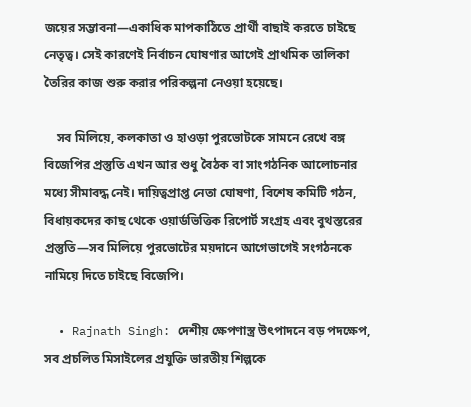জয়ের সম্ভাবনা—একাধিক মাপকাঠিতে প্রার্থী বাছাই করতে চাইছে নেতৃত্ব। সেই কারণেই নির্বাচন ঘোষণার আগেই প্রাথমিক তালিকা তৈরির কাজ শুরু করার পরিকল্পনা নেওয়া হয়েছে।

    সব মিলিয়ে, কলকাতা ও হাওড়া পুরভোটকে সামনে রেখে বঙ্গ বিজেপির প্রস্তুতি এখন আর শুধু বৈঠক বা সাংগঠনিক আলোচনার মধ্যে সীমাবদ্ধ নেই। দায়িত্বপ্রাপ্ত নেতা ঘোষণা, বিশেষ কমিটি গঠন, বিধায়কদের কাছ থেকে ওয়ার্ডভিত্তিক রিপোর্ট সংগ্রহ এবং বুথস্তরের প্রস্তুতি—সব মিলিয়ে পুরভোটের ময়দানে আগেভাগেই সংগঠনকে নামিয়ে দিতে চাইছে বিজেপি।

  • Rajnath Singh: দেশীয় ক্ষেপণাস্ত্র উৎপাদনে বড় পদক্ষেপ, সব প্রচলিত মিসাইলের প্রযুক্তি ভারতীয় শিল্পকে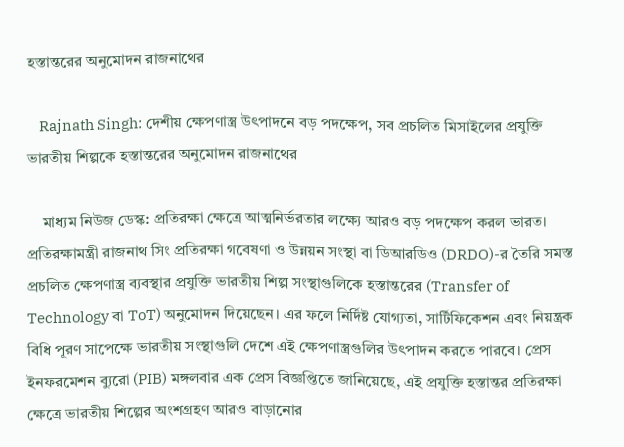হস্তান্তরের অনুমোদন রাজনাথের

    Rajnath Singh: দেশীয় ক্ষেপণাস্ত্র উৎপাদনে বড় পদক্ষেপ, সব প্রচলিত মিসাইলের প্রযুক্তি ভারতীয় শিল্পকে হস্তান্তরের অনুমোদন রাজনাথের

    মাধ্যম নিউজ ডেস্ক: প্রতিরক্ষা ক্ষেত্রে আত্মনির্ভরতার লক্ষ্যে আরও বড় পদক্ষেপ করল ভারত। প্রতিরক্ষামন্ত্রী রাজনাথ সিং প্রতিরক্ষা গবেষণা ও উন্নয়ন সংস্থা বা ডিআরডিও (DRDO)-র তৈরি সমস্ত প্রচলিত ক্ষেপণাস্ত্র ব্যবস্থার প্রযুক্তি ভারতীয় শিল্প সংস্থাগুলিকে হস্তান্তরের (Transfer of Technology বা ToT) অনুমোদন দিয়েছেন। এর ফলে নির্দিষ্ট যোগ্যতা, সার্টিফিকেশন এবং নিয়ন্ত্রক বিধি পূরণ সাপেক্ষে ভারতীয় সংস্থাগুলি দেশে এই ক্ষেপণাস্ত্রগুলির উৎপাদন করতে পারবে। প্রেস ইনফরমেশন ব্যুরো (PIB) মঙ্গলবার এক প্রেস বিজ্ঞপ্তিতে জানিয়েছে, এই প্রযুক্তি হস্তান্তর প্রতিরক্ষা ক্ষেত্রে ভারতীয় শিল্পের অংশগ্রহণ আরও বাড়ানোর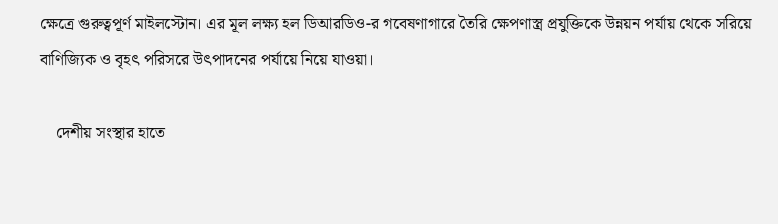ক্ষেত্রে গুরুত্বপূর্ণ মাইলস্টোন। এর মূল লক্ষ্য হল ডিআরডিও-র গবেষণাগারে তৈরি ক্ষেপণাস্ত্র প্রযুক্তিকে উন্নয়ন পর্যায় থেকে সরিয়ে বাণিজ্যিক ও বৃহৎ পরিসরে উৎপাদনের পর্যায়ে নিয়ে যাওয়া।

    দেশীয় সংস্থার হাতে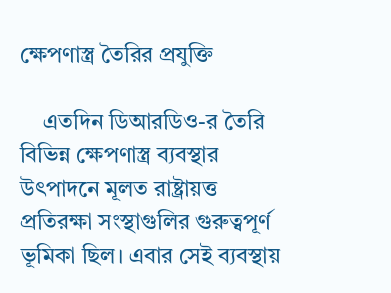ক্ষেপণাস্ত্র তৈরির প্রযুক্তি

    এতদিন ডিআরডিও-র তৈরি বিভিন্ন ক্ষেপণাস্ত্র ব্যবস্থার উৎপাদনে মূলত রাষ্ট্রায়ত্ত প্রতিরক্ষা সংস্থাগুলির গুরুত্বপূর্ণ ভূমিকা ছিল। এবার সেই ব্যবস্থায়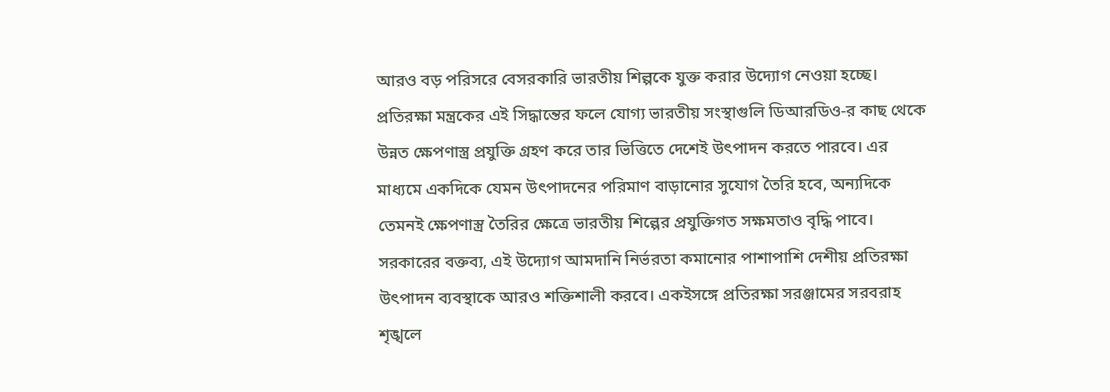আরও বড় পরিসরে বেসরকারি ভারতীয় শিল্পকে যুক্ত করার উদ্যোগ নেওয়া হচ্ছে। প্রতিরক্ষা মন্ত্রকের এই সিদ্ধান্তের ফলে যোগ্য ভারতীয় সংস্থাগুলি ডিআরডিও-র কাছ থেকে উন্নত ক্ষেপণাস্ত্র প্রযুক্তি গ্রহণ করে তার ভিত্তিতে দেশেই উৎপাদন করতে পারবে। এর মাধ্যমে একদিকে যেমন উৎপাদনের পরিমাণ বাড়ানোর সুযোগ তৈরি হবে, অন্যদিকে তেমনই ক্ষেপণাস্ত্র তৈরির ক্ষেত্রে ভারতীয় শিল্পের প্রযুক্তিগত সক্ষমতাও বৃদ্ধি পাবে। সরকারের বক্তব্য, এই উদ্যোগ আমদানি নির্ভরতা কমানোর পাশাপাশি দেশীয় প্রতিরক্ষা উৎপাদন ব্যবস্থাকে আরও শক্তিশালী করবে। একইসঙ্গে প্রতিরক্ষা সরঞ্জামের সরবরাহ শৃঙ্খলে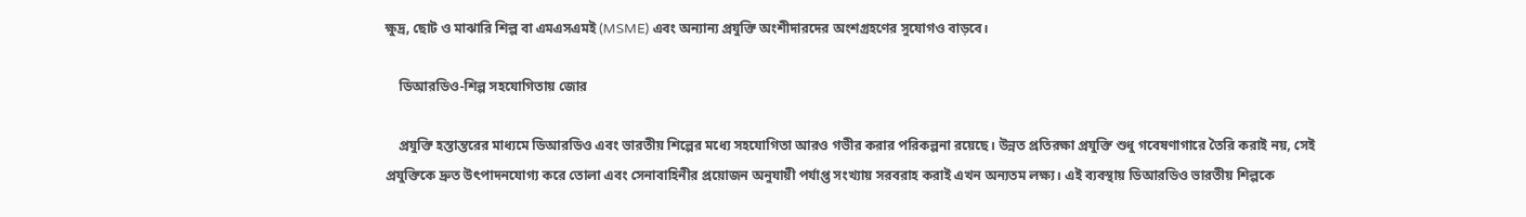ক্ষুদ্র, ছোট ও মাঝারি শিল্প বা এমএসএমই (MSME) এবং অন্যান্য প্রযুক্তি অংশীদারদের অংশগ্রহণের সুযোগও বাড়বে।

    ডিআরডিও-শিল্প সহযোগিতায় জোর

    প্রযুক্তি হস্তান্তরের মাধ্যমে ডিআরডিও এবং ভারতীয় শিল্পের মধ্যে সহযোগিতা আরও গভীর করার পরিকল্পনা রয়েছে। উন্নত প্রতিরক্ষা প্রযুক্তি শুধু গবেষণাগারে তৈরি করাই নয়, সেই প্রযুক্তিকে দ্রুত উৎপাদনযোগ্য করে তোলা এবং সেনাবাহিনীর প্রয়োজন অনুযায়ী পর্যাপ্ত সংখ্যায় সরবরাহ করাই এখন অন্যতম লক্ষ্য। এই ব্যবস্থায় ডিআরডিও ভারতীয় শিল্পকে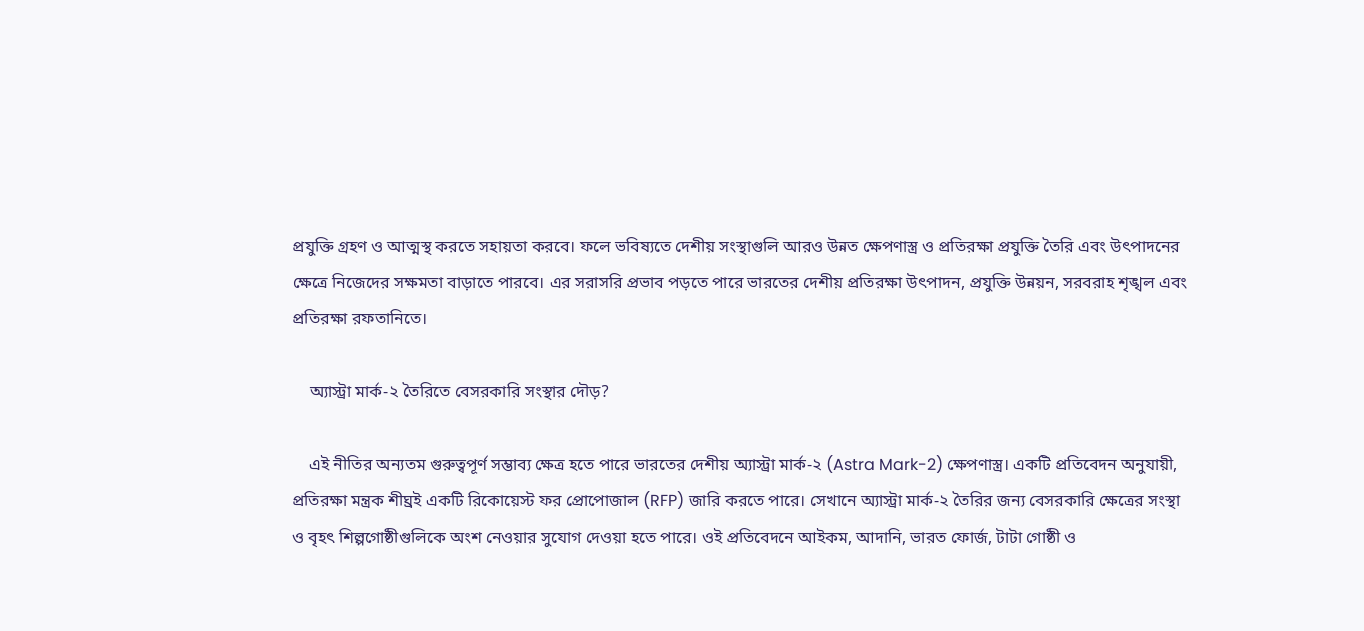প্রযুক্তি গ্রহণ ও আত্মস্থ করতে সহায়তা করবে। ফলে ভবিষ্যতে দেশীয় সংস্থাগুলি আরও উন্নত ক্ষেপণাস্ত্র ও প্রতিরক্ষা প্রযুক্তি তৈরি এবং উৎপাদনের ক্ষেত্রে নিজেদের সক্ষমতা বাড়াতে পারবে। এর সরাসরি প্রভাব পড়তে পারে ভারতের দেশীয় প্রতিরক্ষা উৎপাদন, প্রযুক্তি উন্নয়ন, সরবরাহ শৃঙ্খল এবং প্রতিরক্ষা রফতানিতে।

    অ্যাস্ট্রা মার্ক-২ তৈরিতে বেসরকারি সংস্থার দৌড়?

    এই নীতির অন্যতম গুরুত্বপূর্ণ সম্ভাব্য ক্ষেত্র হতে পারে ভারতের দেশীয় অ্যাস্ট্রা মার্ক-২ (Astra Mark-2) ক্ষেপণাস্ত্র। একটি প্রতিবেদন অনুযায়ী, প্রতিরক্ষা মন্ত্রক শীঘ্রই একটি রিকোয়েস্ট ফর প্রোপোজাল (RFP) জারি করতে পারে। সেখানে অ্যাস্ট্রা মার্ক-২ তৈরির জন্য বেসরকারি ক্ষেত্রের সংস্থা ও বৃহৎ শিল্পগোষ্ঠীগুলিকে অংশ নেওয়ার সুযোগ দেওয়া হতে পারে। ওই প্রতিবেদনে আইকম, আদানি, ভারত ফোর্জ, টাটা গোষ্ঠী ও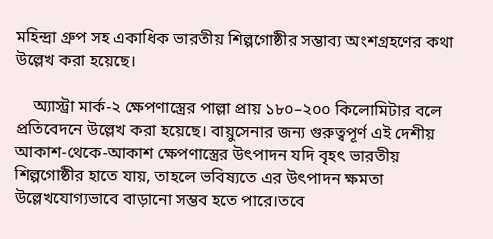মহিন্দ্রা গ্রুপ সহ একাধিক ভারতীয় শিল্পগোষ্ঠীর সম্ভাব্য অংশগ্রহণের কথা উল্লেখ করা হয়েছে।

    অ্যাস্ট্রা মার্ক-২ ক্ষেপণাস্ত্রের পাল্লা প্রায় ১৮০–২০০ কিলোমিটার বলে প্রতিবেদনে উল্লেখ করা হয়েছে। বায়ুসেনার জন্য গুরুত্বপূর্ণ এই দেশীয় আকাশ-থেকে-আকাশ ক্ষেপণাস্ত্রের উৎপাদন যদি বৃহৎ ভারতীয় শিল্পগোষ্ঠীর হাতে যায়, তাহলে ভবিষ্যতে এর উৎপাদন ক্ষমতা উল্লেখযোগ্যভাবে বাড়ানো সম্ভব হতে পারে।তবে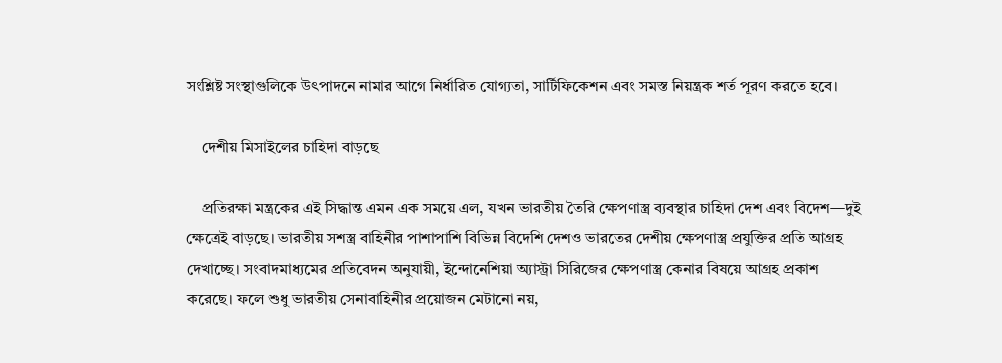সংশ্লিষ্ট সংস্থাগুলিকে উৎপাদনে নামার আগে নির্ধারিত যোগ্যতা, সার্টিফিকেশন এবং সমস্ত নিয়ন্ত্রক শর্ত পূরণ করতে হবে।

    দেশীয় মিসাইলের চাহিদা বাড়ছে

    প্রতিরক্ষা মন্ত্রকের এই সিদ্ধান্ত এমন এক সময়ে এল, যখন ভারতীয় তৈরি ক্ষেপণাস্ত্র ব্যবস্থার চাহিদা দেশ এবং বিদেশ—দুই ক্ষেত্রেই বাড়ছে। ভারতীয় সশস্ত্র বাহিনীর পাশাপাশি বিভিন্ন বিদেশি দেশও ভারতের দেশীয় ক্ষেপণাস্ত্র প্রযুক্তির প্রতি আগ্রহ দেখাচ্ছে। সংবাদমাধ্যমের প্রতিবেদন অনুযায়ী, ইন্দোনেশিয়া অ্যাস্ট্রা সিরিজের ক্ষেপণাস্ত্র কেনার বিষয়ে আগ্রহ প্রকাশ করেছে। ফলে শুধু ভারতীয় সেনাবাহিনীর প্রয়োজন মেটানো নয়,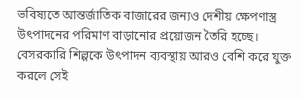ভবিষ্যতে আন্তর্জাতিক বাজারের জন্যও দেশীয় ক্ষেপণাস্ত্র উৎপাদনের পরিমাণ বাড়ানোর প্রয়োজন তৈরি হচ্ছে। বেসরকারি শিল্পকে উৎপাদন ব্যবস্থায় আরও বেশি করে যুক্ত করলে সেই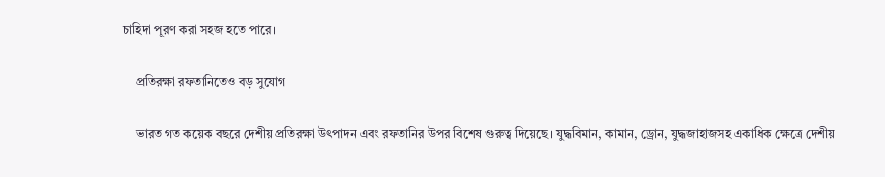চাহিদা পূরণ করা সহজ হতে পারে।

    প্রতিরক্ষা রফতানিতেও বড় সুযোগ

    ভারত গত কয়েক বছরে দেশীয় প্রতিরক্ষা উৎপাদন এবং রফতানির উপর বিশেষ গুরুত্ব দিয়েছে। যুদ্ধবিমান, কামান, ড্রোন, যুদ্ধজাহাজসহ একাধিক ক্ষেত্রে দেশীয়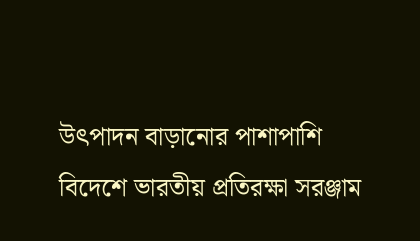উৎপাদন বাড়ানোর পাশাপাশি বিদেশে ভারতীয় প্রতিরক্ষা সরঞ্জাম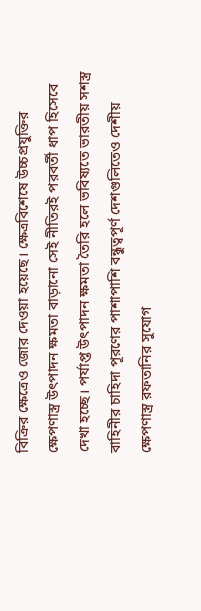বিক্রির ক্ষেত্রেও জোর দেওয়া হয়েছে। ক্ষেত্রবিশেষে উচ্চপ্রযুক্তির ক্ষেপণাস্ত্র উৎপাদন ক্ষমতা বাড়ানো সেই নীতিরই পরবর্তী ধাপ হিসেবে দেখা হচ্ছে। পর্যাপ্ত উৎপাদন ক্ষমতা তৈরি হলে ভবিষ্যতে ভারতীয় সশস্ত্র বাহিনীর চাহিদা পূরণের পাশাপাশি বন্ধুত্বপূর্ণ দেশগুলিতেও দেশীয় ক্ষেপণাস্ত্র রফতানির সুযোগ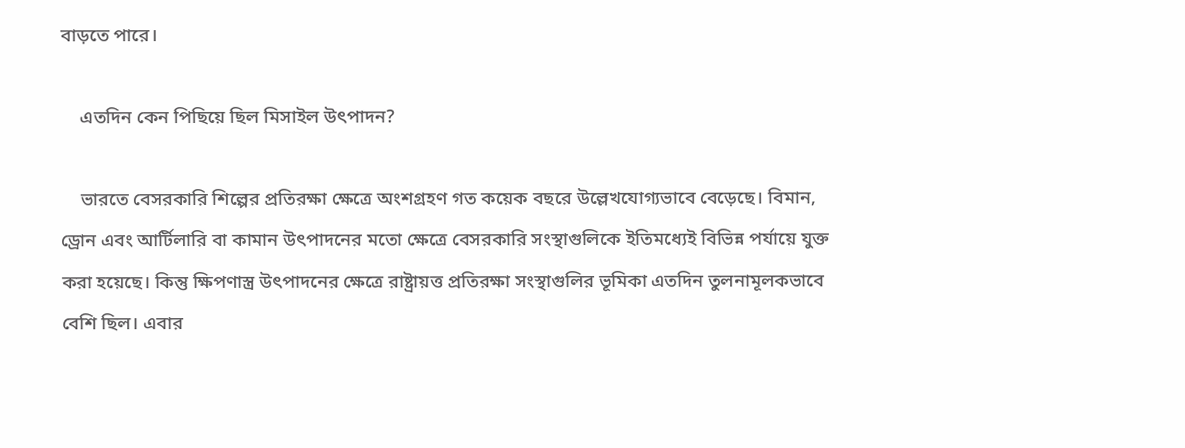বাড়তে পারে।

    এতদিন কেন পিছিয়ে ছিল মিসাইল উৎপাদন?

    ভারতে বেসরকারি শিল্পের প্রতিরক্ষা ক্ষেত্রে অংশগ্রহণ গত কয়েক বছরে উল্লেখযোগ্যভাবে বেড়েছে। বিমান, ড্রোন এবং আর্টিলারি বা কামান উৎপাদনের মতো ক্ষেত্রে বেসরকারি সংস্থাগুলিকে ইতিমধ্যেই বিভিন্ন পর্যায়ে যুক্ত করা হয়েছে। কিন্তু ক্ষিপণাস্ত্র উৎপাদনের ক্ষেত্রে রাষ্ট্রায়ত্ত প্রতিরক্ষা সংস্থাগুলির ভূমিকা এতদিন তুলনামূলকভাবে বেশি ছিল। এবার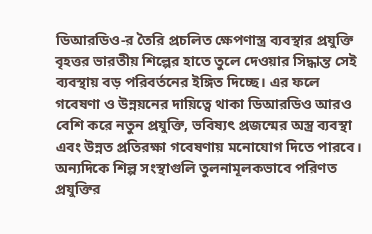ডিআরডিও-র তৈরি প্রচলিত ক্ষেপণাস্ত্র ব্যবস্থার প্রযুক্তি বৃহত্তর ভারতীয় শিল্পের হাতে তুলে দেওয়ার সিদ্ধান্ত সেই ব্যবস্থায় বড় পরিবর্তনের ইঙ্গিত দিচ্ছে। এর ফলে গবেষণা ও উন্নয়নের দায়িত্বে থাকা ডিআরডিও আরও বেশি করে নতুন প্রযুক্তি, ভবিষ্যৎ প্রজন্মের অস্ত্র ব্যবস্থা এবং উন্নত প্রতিরক্ষা গবেষণায় মনোযোগ দিতে পারবে। অন্যদিকে শিল্প সংস্থাগুলি তুলনামূলকভাবে পরিণত প্রযুক্তির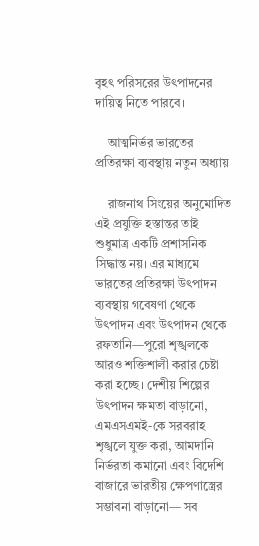বৃহৎ পরিসরের উৎপাদনের দায়িত্ব নিতে পারবে।

    আত্মনির্ভর ভারতের প্রতিরক্ষা ব্যবস্থায় নতুন অধ্যায়

    রাজনাথ সিংয়ের অনুমোদিত এই প্রযুক্তি হস্তান্তর তাই শুধুমাত্র একটি প্রশাসনিক সিদ্ধান্ত নয়। এর মাধ্যমে ভারতের প্রতিরক্ষা উৎপাদন ব্যবস্থায় গবেষণা থেকে উৎপাদন এবং উৎপাদন থেকে রফতানি—পুরো শৃঙ্খলকে আরও শক্তিশালী করার চেষ্টা করা হচ্ছে। দেশীয় শিল্পের উৎপাদন ক্ষমতা বাড়ানো, এমএসএমই-কে সরবরাহ শৃঙ্খলে যুক্ত করা, আমদানি নির্ভরতা কমানো এবং বিদেশি বাজারে ভারতীয় ক্ষেপণাস্ত্রের সম্ভাবনা বাড়ানো— সব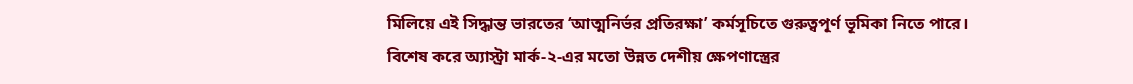মিলিয়ে এই সিদ্ধান্ত ভারতের ‘আত্মনির্ভর প্রতিরক্ষা’ কর্মসূচিতে গুরুত্বপূর্ণ ভূমিকা নিতে পারে। বিশেষ করে অ্যাস্ট্রা মার্ক-২-এর মতো উন্নত দেশীয় ক্ষেপণাস্ত্রের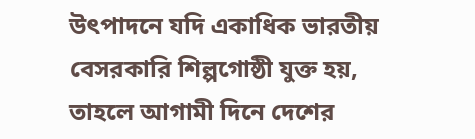উৎপাদনে যদি একাধিক ভারতীয় বেসরকারি শিল্পগোষ্ঠী যুক্ত হয়, তাহলে আগামী দিনে দেশের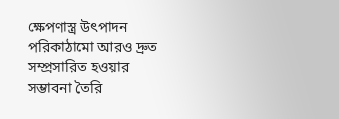ক্ষেপণাস্ত্র উৎপাদন পরিকাঠামো আরও দ্রুত সম্প্রসারিত হওয়ার সম্ভাবনা তৈরি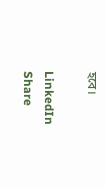হবে।

LinkedIn
Share